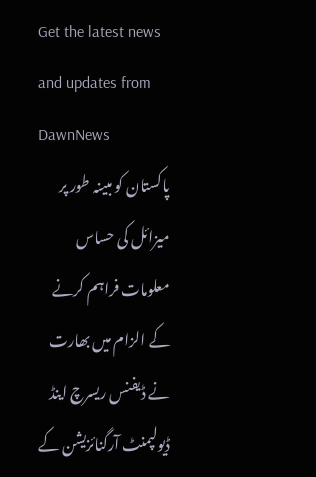Get the latest news and updates from DawnNews
پاکستان کو مبینہ طور پر میزائل کی حساس معلومات فراہم کرنے کے الزام میں بھارت نے ڈیفنس ریسرچ اینڈ ڈیولپمنٹ آرگنائزیشن کے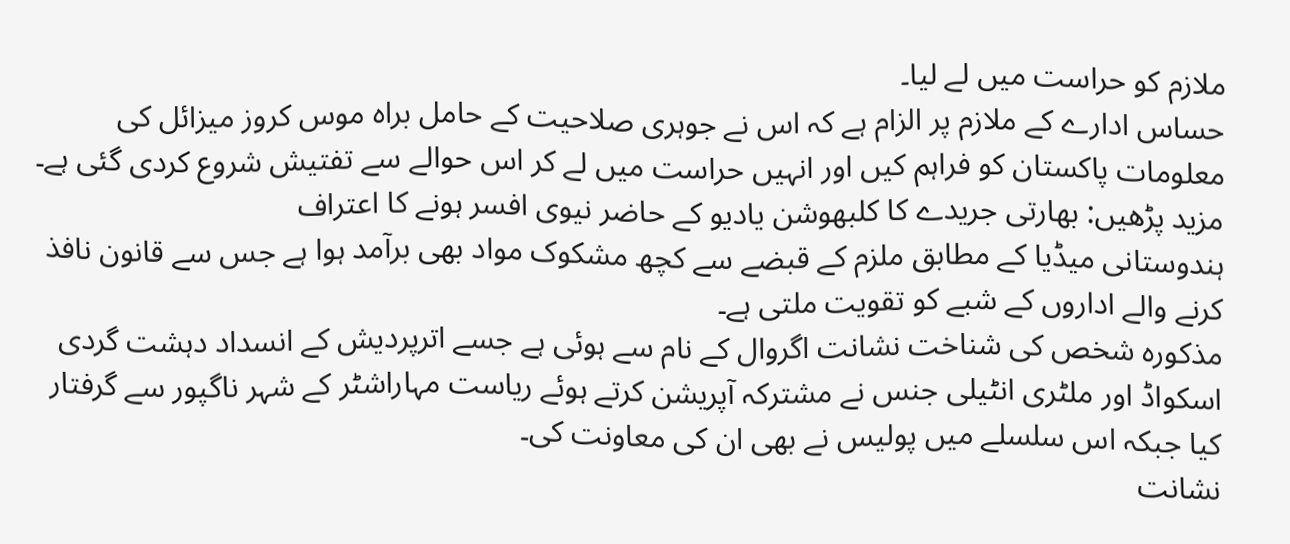ملازم کو حراست میں لے لیا۔
حساس ادارے کے ملازم پر الزام ہے کہ اس نے جوہری صلاحیت کے حامل براہ موس کروز میزائل کی معلومات پاکستان کو فراہم کیں اور انہیں حراست میں لے کر اس حوالے سے تفتیش شروع کردی گئی ہے۔
مزید پڑھیں: بھارتی جریدے کا کلبھوشن یادیو کے حاضر نیوی افسر ہونے کا اعتراف
ہندوستانی میڈیا کے مطابق ملزم کے قبضے سے کچھ مشکوک مواد بھی برآمد ہوا ہے جس سے قانون نافذ کرنے والے اداروں کے شبے کو تقویت ملتی ہے۔
مذکورہ شخص کی شناخت نشانت اگروال کے نام سے ہوئی ہے جسے اترپردیش کے انسداد دہشت گردی اسکواڈ اور ملٹری انٹیلی جنس نے مشترکہ آپریشن کرتے ہوئے ریاست مہاراشٹر کے شہر ناگپور سے گرفتار کیا جبکہ اس سلسلے میں پولیس نے بھی ان کی معاونت کی۔
نشانت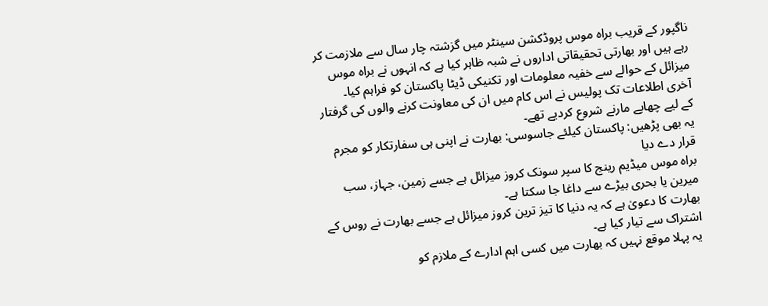ناگپور کے قریب براہ موس پروڈکشن سینٹر میں گزشتہ چار سال سے ملازمت کر رہے ہیں اور بھارتی تحقیقاتی اداروں نے شبہ ظاہر کیا ہے کہ انہوں نے براہ موس میزائل کے حوالے سے خفیہ معلومات اور تکنیکی ڈیٹا پاکستان کو فراہم کیا۔
آخری اطلاعات تک پولیس نے اس کام میں ان کی معاونت کرنے والوں کی گرفتار کے لیے چھاپے مارنے شروع کردیے تھے۔
یہ بھی پڑھیں: پاکستان کیلئے جاسوسی: بھارت نے اپنی ہی سفارتکار کو مجرم قرار دے دیا
براہ موس میڈیم رینج کا سپر سونک کروز میزائل ہے جسے زمین، جہاز، سب میرین یا بحری بیڑے سے داغا جا سکتا ہے۔
بھارت کا دعویٰ ہے کہ یہ دنیا کا تیز ترین کروز میزائل ہے جسے بھارت نے روس کے اشتراک سے تیار کیا ہے۔
یہ پہلا موقع نہیں کہ بھارت میں کسی اہم ادارے کے ملازم کو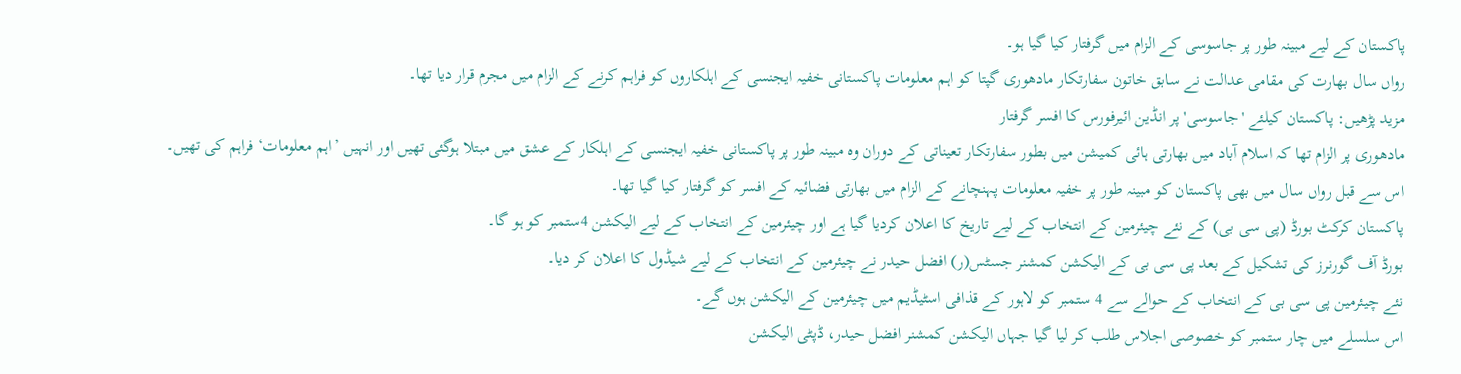پاکستان کے لیے مبینہ طور پر جاسوسی کے الزام میں گرفتار کیا گیا ہو۔
رواں سال بھارت کی مقامی عدالت نے سابق خاتون سفارتکار مادھوری گپتا کو اہم معلومات پاکستانی خفیہ ایجنسی کے اہلکاروں کو فراہم کرنے کے الزام میں مجرم قرار دیا تھا۔
مزید پڑھیں: پاکستان کیلئے 'جاسوسی' پر انڈین ائیرفورس کا افسر گرفتار
مادھوری پر الزام تھا کہ اسلام آباد میں بھارتی ہائی کمیشن میں بطور سفارتکار تعیناتی کے دوران وہ مبینہ طور پر پاکستانی خفیہ ایجنسی کے اہلکار کے عشق میں مبتلا ہوگئی تھیں اور انہیں ’اہم معلومات‘ فراہم کی تھیں۔
اس سے قبل رواں سال میں بھی پاکستان کو مبینہ طور پر خفیہ معلومات پہنچانے کے الزام میں بھارتی فضائیہ کے افسر کو گرفتار کیا گیا تھا۔
پاکستان کرکٹ بورڈ (پی سی بی) کے نئے چیئرمین کے انتخاب کے لیے تاریخ کا اعلان کردیا گیا ہے اور چیئرمین کے انتخاب کے لیے الیکشن 4ستمبر کو ہو گا۔
بورڈ آف گورنرز کی تشکیل کے بعد پی سی بی کے الیکشن کمشنر جسٹس(ر) افضل حیدر نے چیئرمین کے انتخاب کے لیے شیڈول کا اعلان کر دیا۔
نئے چیئرمین پی سی بی کے انتخاب کے حوالے سے 4 ستمبر کو لاہور کے قذافی اسٹیڈیم میں چیئرمین کے الیکشن ہوں گے۔
اس سلسلے میں چار ستمبر کو خصوصی اجلاس طلب کر لیا گیا جہاں الیکشن کمشنر افضل حیدر، ڈپٹی الیکشن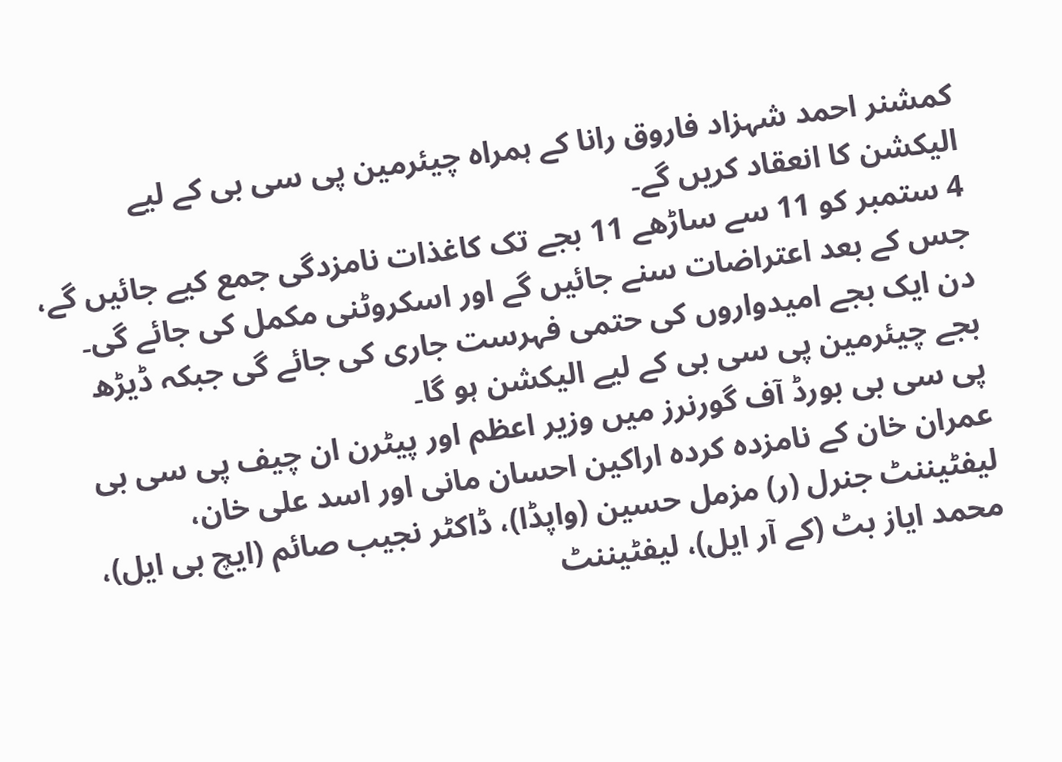کمشنر احمد شہزاد فاروق رانا کے ہمراہ چیئرمین پی سی بی کے لیے الیکشن کا انعقاد کریں گے۔
4 ستمبر کو 11 سے ساڑھے 11 بجے تک کاغذات نامزدگی جمع کیے جائیں گے، جس کے بعد اعتراضات سنے جائیں گے اور اسکروٹنی مکمل کی جائے گی۔
دن ایک بجے امیدواروں کی حتمی فہرست جاری کی جائے گی جبکہ ڈیڑھ بجے چیئرمین پی سی بی کے لیے الیکشن ہو گا۔
پی سی بی بورڈ آف گورنرز میں وزیر اعظم اور پیٹرن ان چیف پی سی بی عمران خان کے نامزدہ کردہ اراکین احسان مانی اور اسد علی خان، لیفٹیننٹ جنرل (ر) مزمل حسین (واپڈا)، ڈاکٹر نجیب صائم (ایچ بی ایل)، محمد ایاز بٹ (کے آر ایل)، لیفٹیننٹ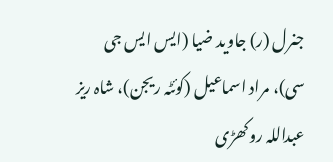جنرل (ر) جاوید ضیا (ایس ایس جی سی)، مراد اسماعیل (کوئٹہ ریجن)، شاہ ریز عبداللہ روکھڑی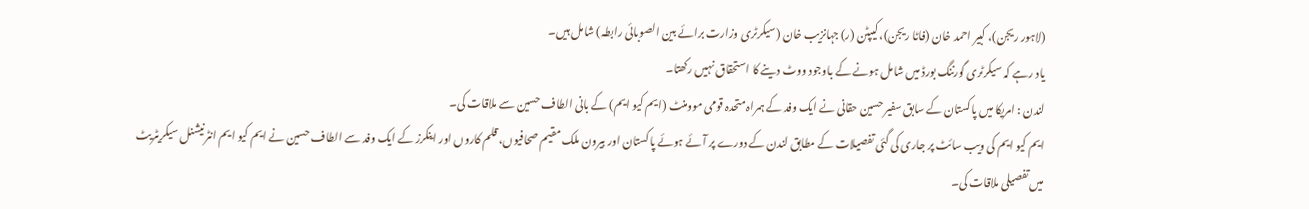(لاہور ریجن)، کبیر احمد خان (فاٹا ریجن)، کیپٹن (ر) جہانزیب خان (سیکرٹری وزارت برائے بین الصوبائی رابطہ) شامل ہیں۔
یاد رہے کہ سیکرٹری گورننگ بورڈ میں شامل ہونے کے باوجود ووٹ دینے کا استحقاق نہیں رکھتا۔
لندن : امریکا میں پاکستان کے سابق سفیر حسین حقانی نے ایک وفد کے ہمراہ متحدہ قومی موومنٹ (ایم کیو ایم) کے بانی الطاف حسین سے ملاقات کی۔
ایم کیو ایم کی ویب سائٹ پر جاری کی گئی تفصیلات کے مطابق لندن کے دورے پر آئے ہوئے پاکستان اور بیرون ملک مقیم صحافیوں، قلم کاروں اور اینکرز کے ایک وفد سے الطاف حسین نے ایم کیو ایم انٹرنیشنل سیکریٹریٹ میں تفصیلی ملاقات کی۔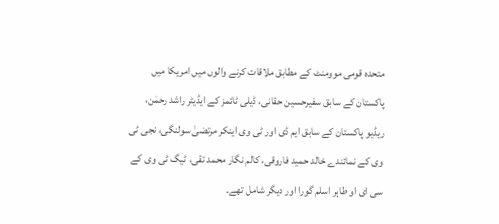متحدہ قومی موومنٹ کے مطابق ملاقات کرنے والوں میں امریکا میں پاکستان کے سابق سفیرحسین حقانی، ڈیلی ٹائمز کے ایڈیٹر راشد رحمٰن، ریڈیو پاکستان کے سابق ایم ڈی اور ٹی وی اینکر مرتضیٰ سولنگی، نجی ٹی وی کے نمائندے خالد حمید فاروقی، کالم نگار محمد تقی، ٹیگ ٹی وی کے سی ای او طاہر اسلم گورا اور دیگر شامل تھے۔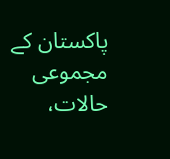پاکستان کے مجموعی حالات،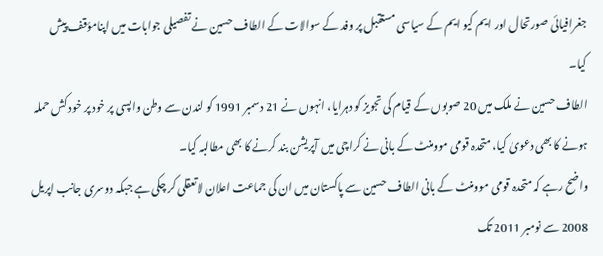جغرافیائی صورتحال اور ایم کیو ایم کے سیاسی مستقبل پر وفد کے سوالات کے الطاف حسین نے تفصیلی جوابات میں اپنامؤقف پیش کیا۔
الطاف حسین نے ملک میں 20 صوبوں کے قیام کی تجویز کو دہرایا، انہوں نے 21 دسمبر 1991 کو لندن سے وطن واپسی پر خود پر خود کش حملہ ہونے کا بھی دعویٰ کیا، متحدہ قومی موومنٹ کے بانی نے کراچی میں آپریشن بند کرنے کا بھی مطالبہ کیا۔
واضح رہے کہ متحدہ قومی موومنٹ کے بانی الطاف حسین سے پاکستان میں ان کی جماعت اعلان لاتعقلی کر چکی ہے جبکہ دوسری جانب اپریل 2008 سے نومبر 2011 تک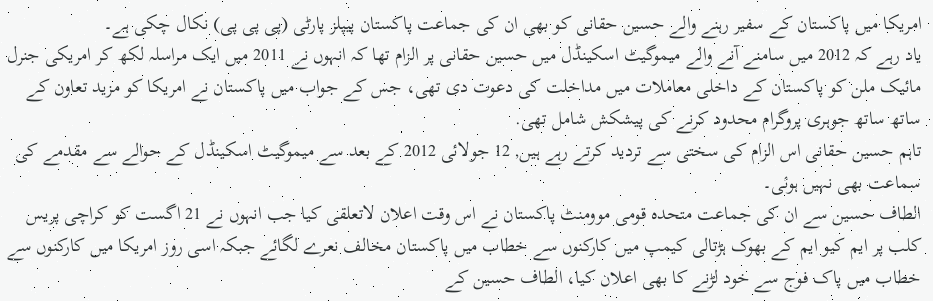امریکا میں پاکستان کے سفیر رہنے والے حسین حقانی کو بھی ان کی جماعت پاکستان پیپلز پارٹی (پی پی پی) نکال چکی ہے۔
یاد رہے کہ 2012 میں سامنے آنے والے میموگیٹ اسکینڈل میں حسین حقانی پر الزام تھا کہ انہوں نے 2011 میں ایک مراسلہ لکھ کر امریکی جنرل مائیک ملن کو پاکستان کے داخلی معاملات میں مداخلت کی دعوت دی تھی، جس کے جواب میں پاکستان نے امریکا کو مزید تعاون کے ساتھ ساتھ جوہری پروگرام محدود کرنے کی پیشکش شامل تھی.
تاہم حسین حقانی اس الزام کی سختی سے تردید کرتے رہے ہیں, 12 جولائی 2012 کے بعد سے میموگیٹ اسکینڈل کے حوالے سے مقدمے کی سماعت بھی نہیں ہوئی۔
الطاف حسین سے ان کی جماعت متحدہ قومی موومنٹ پاکستان نے اس وقت اعلان لاتعلقی کیا جب انہوں نے 21 اگست کو کراچی پریس کلب پر ایم کیو ایم کے بھوک ہڑتالی کیمپ میں کارکنوں سے خطاب میں پاکستان مخالف نعرے لگائے جبکہ اسی روز امریکا میں کارکنوں سے خطاب میں پاک فوج سے خود لڑنے کا بھی اعلان کیا، الطاف حسین کے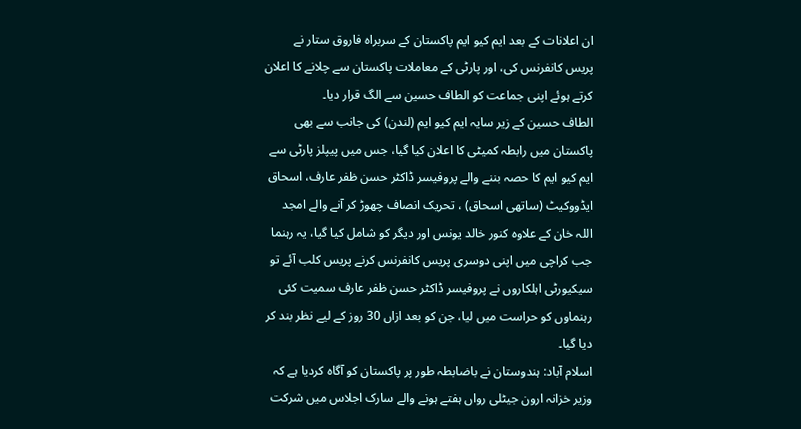ان اعلانات کے بعد ایم کیو ایم پاکستان کے سربراہ فاروق ستار نے پریس کانفرنس کی، اور پارٹی کے معاملات پاکستان سے چلانے کا اعلان کرتے ہوئے اپنی جماعت کو الطاف حسین سے الگ قرار دیا۔
الطاف حسین کے زیر سایہ ایم کیو ایم (لندن) کی جانب سے بھی پاکستان میں رابطہ کمیٹی کا اعلان کیا گیا، جس میں پیپلز پارٹی سے ایم کیو ایم کا حصہ بننے والے پروفیسر ڈاکٹر حسن ظفر عارف، اسحاق ایڈووکیٹ (ساتھی اسحاق) ، تحریک انصاف چھوڑ کر آنے والے امجد اللہ خان کے علاوہ کنور خالد یونس اور دیگر کو شامل کیا گیا، یہ رہنما جب کراچی میں اپنی دوسری پریس کانفرنس کرنے پریس کلب آئے تو سیکیورٹی اہلکاروں نے پروفیسر ڈاکٹر حسن ظفر عارف سمیت کئی رہنماوں کو حراست میں لیا، جن کو بعد ازاں 30 روز کے لیے نظر بند کر دیا گیا۔
اسلام آباد: ہندوستان نے باضابطہ طور پر پاکستان کو آگاہ کردیا ہے کہ وزیر خزانہ ارون جیٹلی رواں ہفتے ہونے والے سارک اجلاس میں شرکت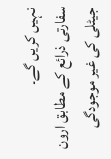نہیں کریں گے۔
سفارتی ذرائع کے مطابق ارون جیٹلی کی غیر موجودگی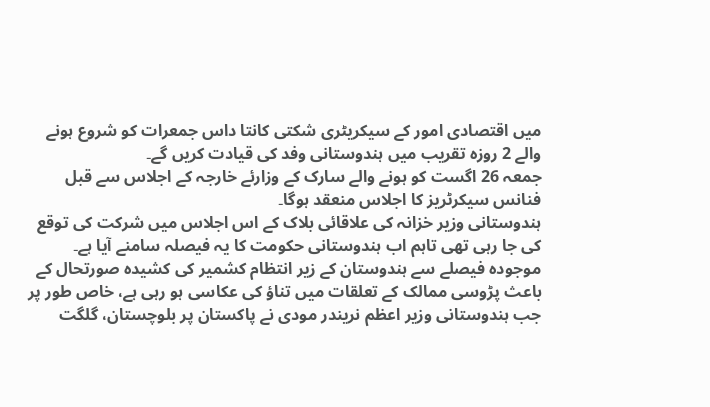میں اقتصادی امور کے سیکریٹری شکتی کانتا داس جمعرات کو شروع ہونے والے 2 روزہ تقریب میں ہندوستانی وفد کی قیادت کریں گے۔
جمعہ 26 اگست کو ہونے والے سارک کے وزارئے خارجہ کے اجلاس سے قبل فنانس سیکرٹریز کا اجلاس منعقد ہوگا۔
ہندوستانی وزیر خزانہ کی علاقائی بلاک کے اس اجلاس میں شرکت کی توقع کی جا رہی تھی تاہم اب ہندوستانی حکومت کا یہ فیصلہ سامنے آیا ہے۔
موجودہ فیصلے سے ہندوستان کے زیر انتظام کشمیر کی کشیدہ صورتحال کے باعث پڑوسی ممالک کے تعلقات میں تناؤ کی عکاسی ہو رہی ہے، خاص طور پر جب ہندوستانی وزیر اعظم نریندر مودی نے پاکستان پر بلوچستان، گلگت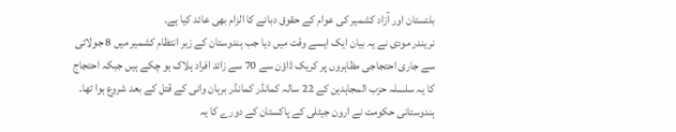بلتستان اور آزاد کشمیر کی عوام کے حقوق دبانے کا الزام بھی عائد کیا ہے۔
نریندر مودی نے یہ بیان ایک ایسے وقت میں دیا جب ہندوستان کے زیر انتظام کشمیر میں 8 جولائی سے جاری احتجاجی مظاہروں پر کریک ڈاؤن سے 70 سے زائد افراد ہلاک ہو چکے ہیں جبکہ احتجاج کا یہ سلسلہ حزب المجاہدین کے 22 سالہ کمانڈر کمانڈر برہان وانی کے قتل کے بعد شروع ہوا تھا۔
ہندوستانی حکومت نے ارون جیٹلی کے پاکستان کے دورے کا یہ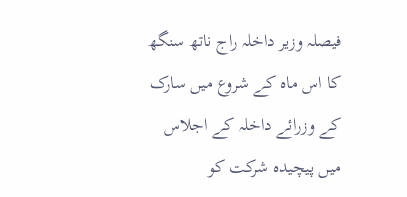فیصلہ وزیر داخلہ راج ناتھ سنگھ کا اس ماہ کے شروع میں سارک کے وزرائے داخلہ کے اجلاس میں پیچیدہ شرکت کو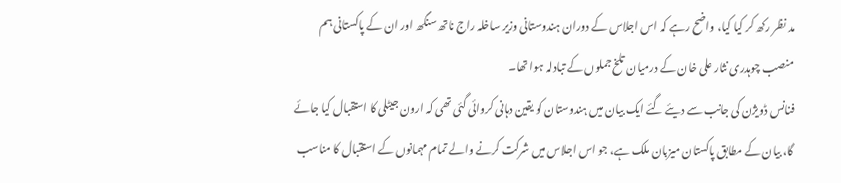مد نظر رکھ کر کیا کیا، واضح رہے کہ اس اجلاس کے دوران ہندوستانی وزیر ساخلہ راج ناتھ سنگھ اور ان کے پاکستانی ہم منصب چوہدری نثار علی خان کے درمیان تلخ جملوں کے تبادلہ ہوا تھا۔
فنانس ڈویژن کی جانب سے دیئے گئے ایک بیان میں ہندوستان کو یقین دہانی کروائی گئی تھی کہ ارون جیٹلی کا استقبال کیا جائے گا، بیان کے مطابق پاکستان میزبان ملک ہے، جو اس اجلاس میں شرکت کرنے والے تمام مہمانوں کے استقبال کا مناسب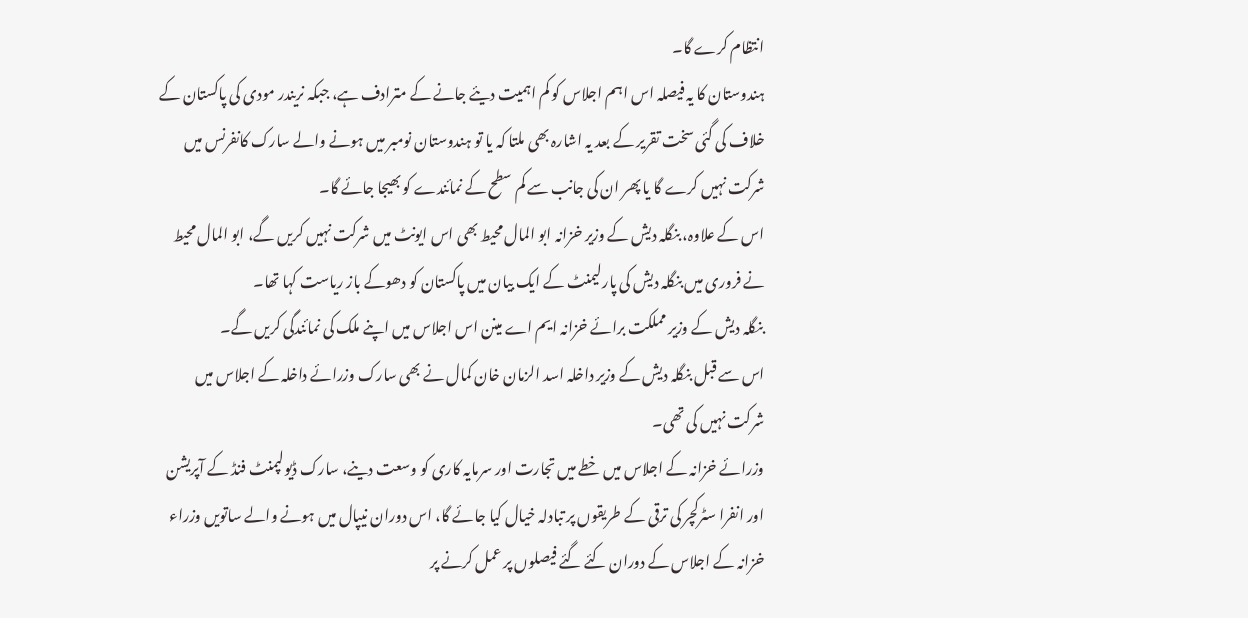انتظام کرے گا۔
ہندوستان کا یہ فیصلہ اس اہم اجلاس کو کم اہمیت دیئے جانے کے مترادف ہے، جبکہ نریندر مودی کی پاکستان کے خلاف کی گئی سخت تقریر کے بعد یہ اشارہ بھی ملتا کہ یا تو ہندوستان نومبر میں ہونے والے سارک کانفرنس میں شرکت نہیں کرے گا یا پھر ان کی جانب سے کم سطح کے نمائندے کو بھیجا جائے گا۔
اس کے علاوہ، بنگلہ دیش کے وزیر خزانہ ابو المال محیط بھی اس ایونٹ میں شرکت نہیں کریں گے، ابو المال محیط نے فروری میں بنگلہ دیش کی پارلیمنٹ کے ایک بیان میں پاکستان کو دھوکے باز ریاست کہا تھا۔
بنگلہ دیش کے وزیر مملکت برائے خزانہ ایم اے مینن اس اجلاس میں اپنے ملک کی نمائندگی کریں گے۔
اس سے قبل بنگلہ دیش کے وزیر داخلہ اسد الزمان خان کمال نے بھی سارک وزرائے داخلہ کے اجلاس میں شرکت نہیں کی تھی۔
وزرائے خزانہ کے اجلاس میں خطے میں تجارت اور سرمایہ کاری کو وسعت دینے، سارک ڈیولپمنٹ فنڈ کے آپریشن اور انفرا سٹرکچر کی ترقی کے طریقوں پر تبادلہ خیال کیا جائے گا، اس دوران نیپال میں ہونے والے ساتویں وزراء خزانہ کے اجلاس کے دوران کئے گئے فیصلوں پر عمل کرنے پر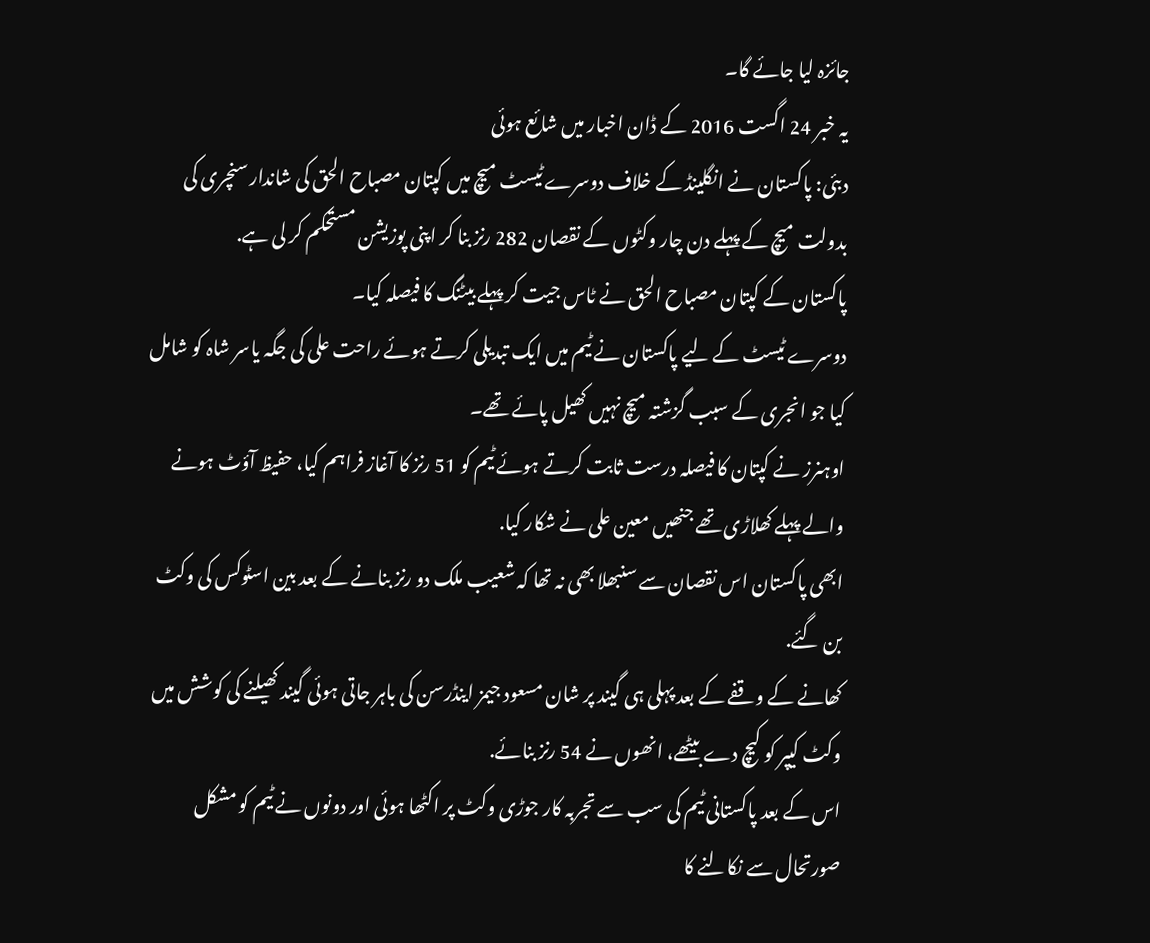جائزہ لیا جائے گا۔
یہ خبر 24 اگست 2016 کے ڈان اخبار میں شائع ہوئی
دبئی: پاکستان نے انگلینڈ کے خلاف دوسرے ٹیسٹ میچ میں کپتان مصباح الحق کی شاندار سنچری کی بدولت میچ کے پہلے دن چار وکٹوں کے نقصان 282 رنز بنا کر اپنی پوزیشن مستحکم کر لی ہے.
پاکستان کے کپتان مصباح الحق نے ٹاس جیت کر پہلے بیٹنگ کا فیصلہ کیا۔
دوسرے ٹیسٹ کے لیے پاکستان نے ٹیم میں ایک تبدیلی کرتے ہوئے راحت علی کی جگہ یاسر شاہ کو شامل کیا جو انجری کے سبب گزشتہ میچ نہیں کھیل پائے تھے۔
اوہنرز نے کپتان کا فیصلہ درست ثابت کرتے ہوئے ٹیم کو 51 رنز کا آغاز فراہم کیا، حفیظ آؤٹ ہونے والے پہلے کھلاڑی تھے جنھیں معین علی نے شکار کیا.
ابھی پاکستان اس نقصان سے سنبھلا بھی نہ تھا کہ شعیب ملک دو رنز بنانے کے بعد بین اسٹوکس کی وکٹ بن گئے.
کھانے کے وقفے کے بعد پہلی ہی گیند پر شان مسعود جیمز اینڈرسن کی باہر جاتی ہوئی گیند کھیلنے کی کوشش میں وکٹ کیپر کو کیچ دے بیٹھے، انھوں نے 54 رنز بنائے.
اس کے بعد پاکستانی ٹیم کی سب سے تجربہ کار جوڑی وکٹ پر اکٹھا ہوئی اور دونوں نے ٹیم کو مشکل صورتحال سے نکالنے کا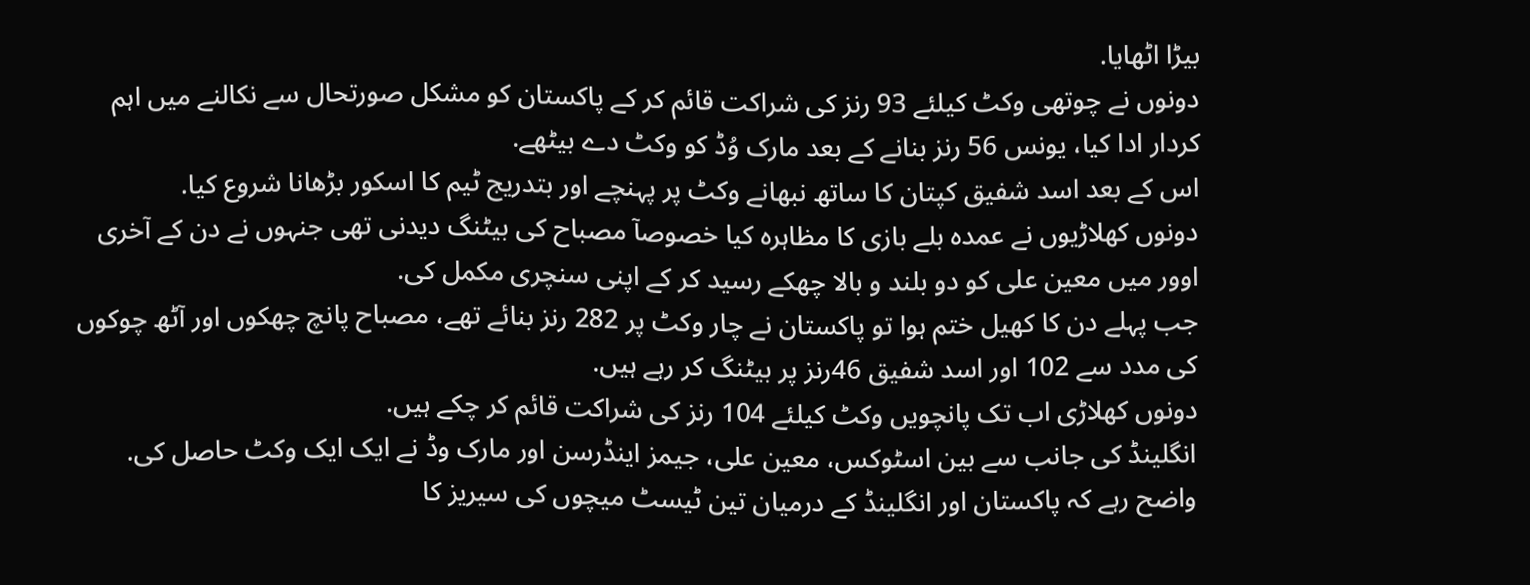بیڑا اٹھایا.
دونوں نے چوتھی وکٹ کیلئے 93 رنز کی شراکت قائم کر کے پاکستان کو مشکل صورتحال سے نکالنے میں اہم کردار ادا کیا، یونس 56 رنز بنانے کے بعد مارک وُڈ کو وکٹ دے بیٹھے.
اس کے بعد اسد شفیق کپتان کا ساتھ نبھانے وکٹ پر پہنچے اور بتدریج ٹیم کا اسکور بڑھانا شروع کیا.
دونوں کھلاڑیوں نے عمدہ بلے بازی کا مظاہرہ کیا خصوصآ مصباح کی بیٹنگ دیدنی تھی جنہوں نے دن کے آخری اوور میں معین علی کو دو بلند و بالا چھکے رسید کر کے اپنی سنچری مکمل کی.
جب پہلے دن کا کھیل ختم ہوا تو پاکستان نے چار وکٹ پر 282 رنز بنائے تھے، مصباح پانچ چھکوں اور آٹھ چوکوں کی مدد سے 102 اور اسد شفیق 46رنز پر بیٹنگ کر رہے ہیں.
دونوں کھلاڑی اب تک پانچویں وکٹ کیلئے 104 رنز کی شراکت قائم کر چکے ہیں.
انگلینڈ کی جانب سے بین اسٹوکس، معین علی، جیمز اینڈرسن اور مارک وڈ نے ایک ایک وکٹ حاصل کی.
واضح رہے کہ پاکستان اور انگلینڈ کے درمیان تین ٹیسٹ میچوں کی سیریز کا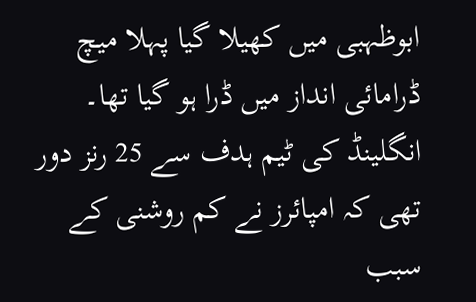ابوظہبی میں کھیلا گیا پہلا میچ ڈرامائی انداز میں ڈرا ہو گیا تھا۔
انگلینڈ کی ٹیم ہدف سے 25 رنز دور تھی کہ امپائرز نے کم روشنی کے سبب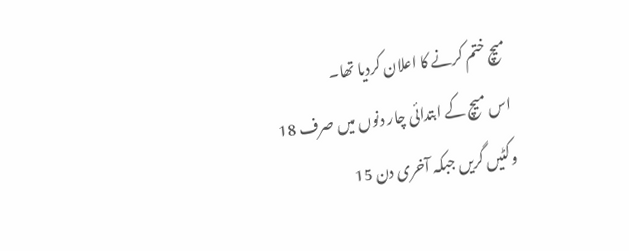میچ ختم کرنے کا اعلان کردیا تھا۔
اس میچ کے ابتدائی چار دنوں میں صرف 18 وکٹیں گریں جبکہ آخری دن 15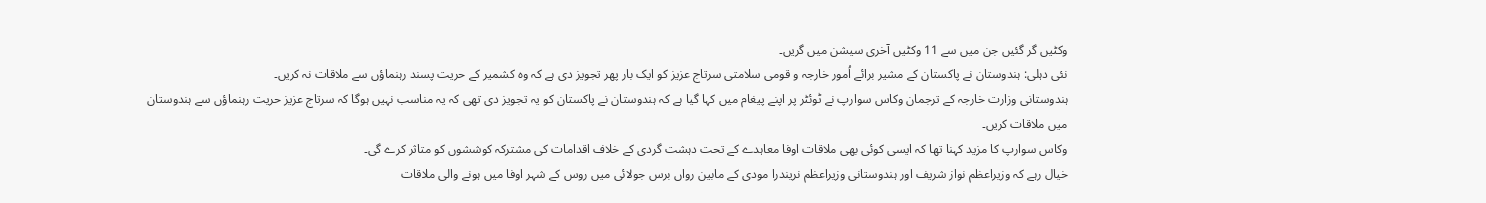وکٹیں گر گئیں جن میں سے 11 وکٹیں آخری سیشن میں گریں۔
نئی دہلی: ہندوستان نے پاکستان کے مشیر برائے اُمور خارجہ و قومی سلامتی سرتاج عزیز کو ایک بار پھر تجویز دی ہے کہ وہ کشمیر کے حریت پسند رہنماؤں سے ملاقات نہ کریں۔
ہندوستانی وزارت خارجہ کے ترجمان وکاس سوارپ نے ٹوئٹر پر اپنے پیغام میں کہا گیا ہے کہ ہندوستان نے پاکستان کو یہ تجویز دی تھی کہ یہ مناسب نہیں ہوگا کہ سرتاج عزیز حریت رہنماؤں سے ہندوستان میں ملاقات کریں۔
وکاس سوارپ کا مزید کہنا تھا کہ ایسی کوئی بھی ملاقات اوفا معاہدے کے تحت دہشت گردی کے خلاف اقدامات کی مشترکہ کوششوں کو متاثر کرے گی۔
خیال رہے کہ وزیراعظم نواز شریف اور ہندوستانی وزیراعظم نریندرا مودی کے مابین رواں برس جولائی میں روس کے شہر اوفا میں ہونے والی ملاقات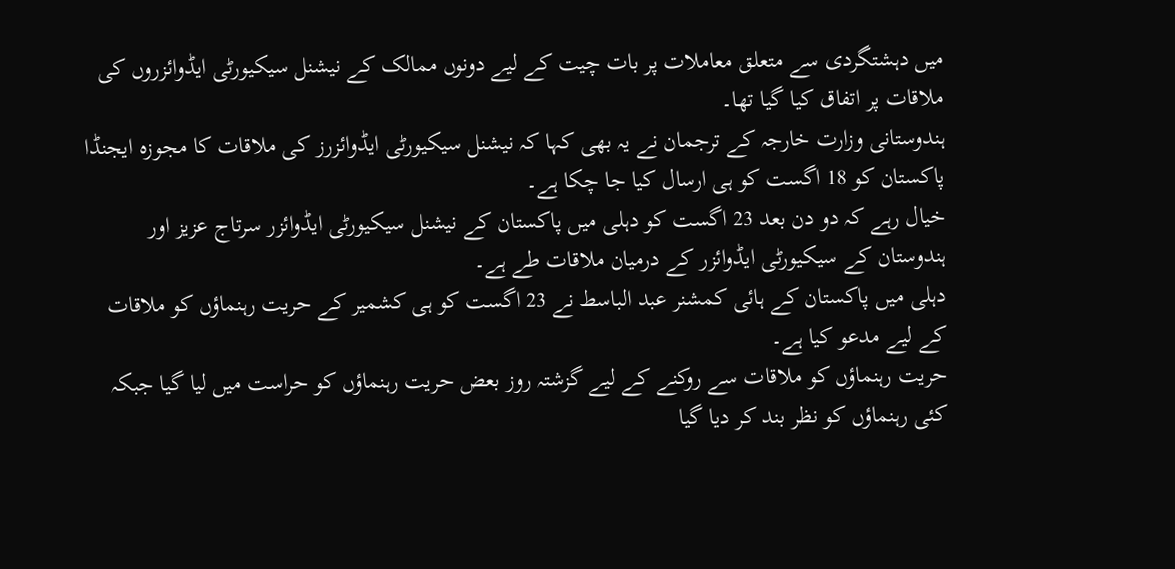میں دہشتگردی سے متعلق معاملات پر بات چیت کے لیے دونوں ممالک کے نیشنل سیکیورٹی ایڈوائزروں کی ملاقات پر اتفاق کیا گیا تھا۔
ہندوستانی وزارت خارجہ کے ترجمان نے یہ بھی کہا کہ نیشنل سیکیورٹی ایڈوائزرز کی ملاقات کا مجوزہ ایجنڈا پاکستان کو 18 اگست کو ہی ارسال کیا جا چکا ہے۔
خیال رہے کہ دو دن بعد 23 اگست کو دہلی میں پاکستان کے نیشنل سیکیورٹی ایڈوائزر سرتاج عزیز اور ہندوستان کے سیکیورٹی ایڈوائزر کے درمیان ملاقات طے ہے۔
دہلی میں پاکستان کے ہائی کمشنر عبد الباسط نے 23 اگست کو ہی کشمیر کے حریت رہنماؤں کو ملاقات کے لیے مدعو کیا ہے۔
حریت رہنماؤں کو ملاقات سے روکنے کے لیے گزشتہ روز بعض حریت رہنماؤں کو حراست میں لیا گیا جبکہ کئی رہنماؤں کو نظر بند کر دیا گیا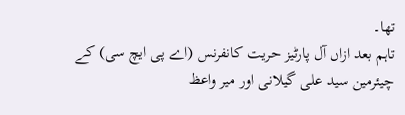تھا۔
تاہم بعد ازاں آل پارٹیز حریت کانفرنس (اے پی ایچ سی) کے چیئرمین سید علی گیلانی اور میر واعظ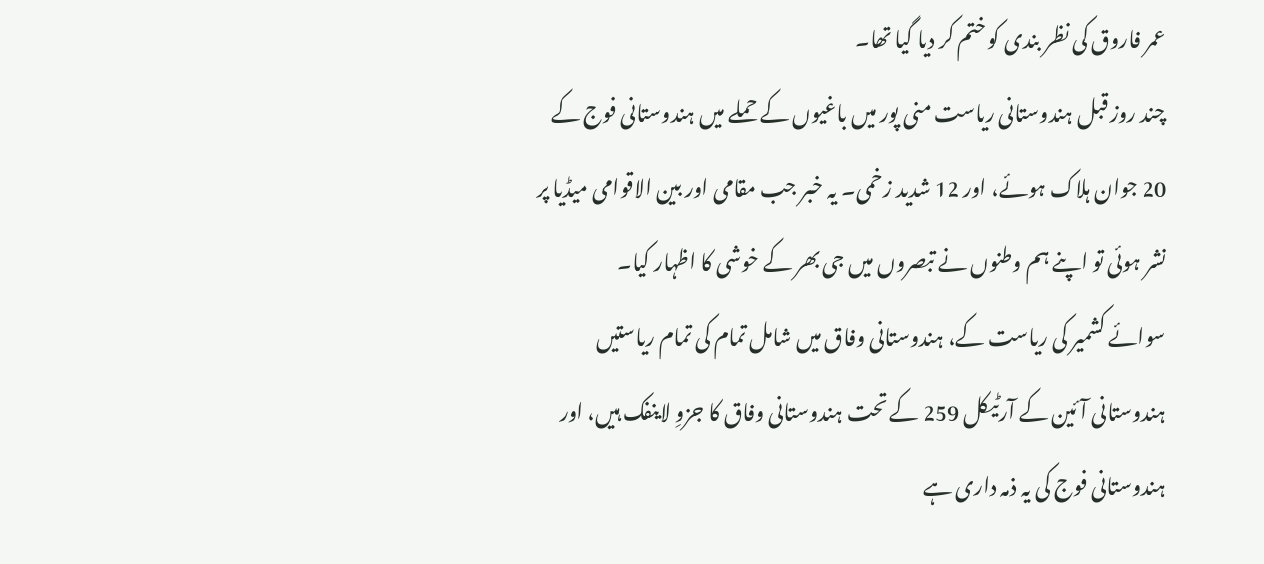عمر فاروق کی نظر بندی کو ختم کر دیا گیا تھا۔
چند روز قبل ہندوستانی ریاست منی پور میں باغیوں کے حملے میں ہندوستانی فوج کے 20 جوان ہلاک ہوئے، اور 12 شدید زخمی۔ یہ خبر جب مقامی اور بین الاقوامی میڈیا پر نشر ہوئی تو اپنے ہم وطنوں نے تبصروں میں جی بھر کے خوشی کا اظہار کیا۔
سوائے کشمیر کی ریاست کے، ہندوستانی وفاق میں شامل تمام کی تمام ریاستیں ہندوستانی آئین کے آرٹیکل 259 کے تحت ہندوستانی وفاق کا جزوِ لاینفک ہیں، اور ہندوستانی فوج کی یہ ذمہ داری ہے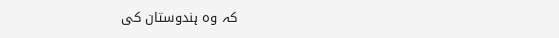کہ وہ ہندوستان کی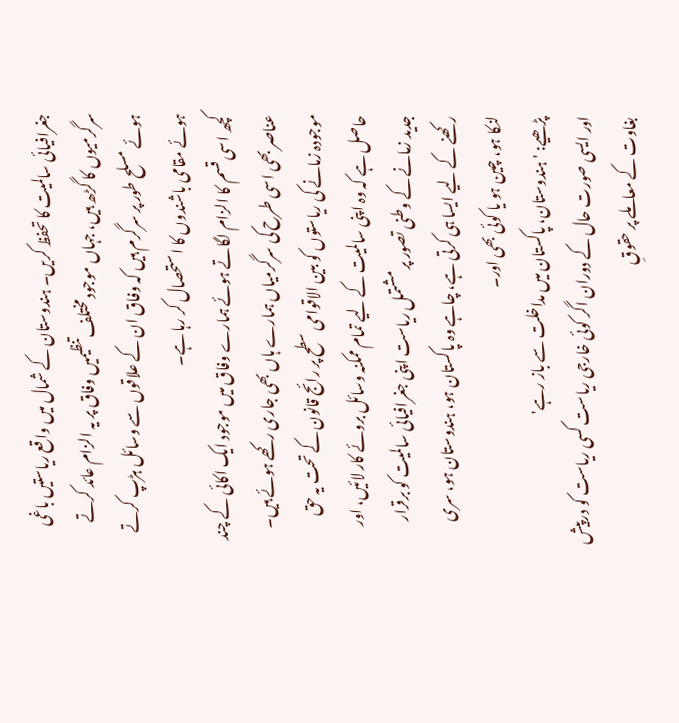جغرافیائی سالمیت کا تحفظ کریں۔ ہندوستان کے شمال میں واقع ریاستیں باغی سرگرمیوں کا گڑھ ہیں، جہاں موجود مختلف تنظیمیں وفاق پر یہ الزام عائد کرتے ہوئے مسلح طور پر سرگرم ہیں کہ وفاق ان کے علاقوں سے وسائل ہڑپ کرتے ہوئے مقامی باشندوں کا استحصال کر رہا ہے۔
کچھ اسی قسم کا الزام لگاتے ہوئے ہمارے وفاق میں موجود ایک اکائی کے چند عناصر بھی اسی طرح کی سرگرمیاں ہمارے ہاں بھی جاری رکھے ہوئے ہیں۔
موجودہ زمانے کی ریاستوں کو بین الاقوامی سطح پر رائج قانون کے تحت یہ حق حاصل ہے کہ وہ اپنی سالمیت کے لیے تمام ممکنہ وسائل بروئے کار لائیں، اور جدید زمانے کے وطنی تصور پر مشتمل ریاست اپنی جغرافیائی سالمیت کو برقرار رکھنے کے لیے ایسا ہی کرتی ہے، چاہے وہ پاکستان ہو، ہندوستان ہو، سری لنکا ہو، چین ہو یا کوئی بھی اور۔
پڑھیے: 'ہندوستان، پاکستان میں مداخلت سے باز رہے'
اور ایسی صورت حال کے دوران اگر کوئی خارجی ریاست کسی ریاست کو درپیش بغاوت کے معاملے پر حقوقِ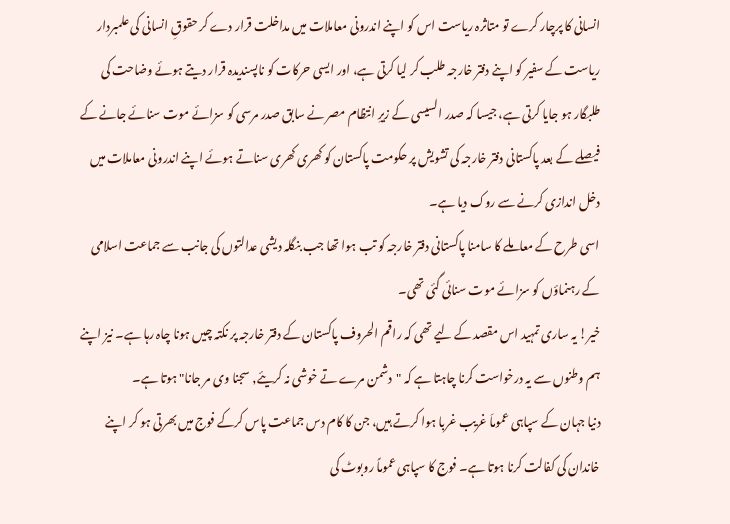انسانی کا پرچار کرے تو متاثرہ ریاست اس کو اپنے اندرونی معاملات میں مداخلت قرار دے کر حقوقِ انسانی کی علمبردار ریاست کے سفیر کو اپنے دفتر خارجہ طلب کر لیا کرتی ہے، اور ایسی حرکات کو ناپسندیدہ قرار دیتے ہوئے وضاحت کی طلبگار ہو جایا کرتی ہے، جیسا کہ صدر السیسی کے زیرِ انتظام مصر نے سابق صدر مرسی کو سزائے موت سنائے جانے کے فیصلے کے بعد پاکستانی دفتر خارجہ کی تشویش پر حکومت پاکستان کو کھری کھری سناتے ہوئے اپنے اندرونی معاملات میں دخل اندازی کرنے سے روک دیا ہے۔
اسی طرح کے معاملے کا سامنا پاکستانی دفتر خارجہ کو تب ہوا تھا جب بنگلہ دیشی عدالتوں کی جانب سے جماعت اسلامی کے رہنماؤں کو سزائے موت سنائی گئی تھی۔
خیر! یہ ساری تمہید اس مقصد کے لیے تھی کہ راقم الحروف پاکستان کے دفتر خارجہ پر نکتہ چیں ہونا چاہ رہا ہے۔ نیز اپنے ہم وطنوں سے یہ درخواست کرنا چاہتا ہے کہ "دشمن مرے تے خوشی نہ کریئے, سجنا وی مر جانا" ہوتا ہے۔
دنیا جہان کے سپاہی عموماَ غریب غربا ہوا کرتے ہیں، جن کا کام دس جماعت پاس کرکے فوج میں بھرتی ہو کر اپنے خاندان کی کفالت کرنا ہوتا ہے۔ فوج کا سپاہی عموماً روبوٹ کی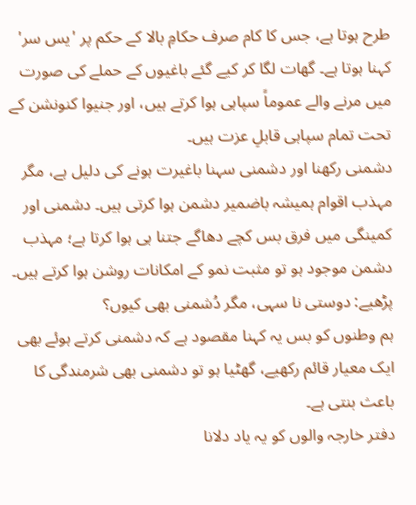طرح ہوتا ہے، جس کا کام صرف حکامِ بالا کے حکم پر 'یس سر' کہنا ہوتا ہے۔ گھات لگا کر کیے گئے باغیوں کے حملے کی صورت میں مرنے والے عموماً سپاہی ہوا کرتے ہیں، اور جنیوا کنونشن کے تحت تمام سپاہی قابلِ عزت ہیں۔
دشمنی رکھنا اور دشمنی سہنا باغیرت ہونے کی دلیل ہے، مگر مہذب اقوام ہمیشہ باضمیر دشمن ہوا کرتی ہیں۔ دشمنی اور کمینگی میں فرق بس کچے دھاگے جتنا ہی ہوا کرتا ہے؛ مہذب دشمن موجود ہو تو مثبت نمو کے امکانات روشن ہوا کرتے ہیں۔
پڑھیے: دوستی نا سہی، مگر دُشمنی بھی کیوں؟
ہم وطنوں کو بس یہ کہنا مقصود ہے کہ دشمنی کرتے ہوئے بھی ایک معیار قائم رکھیے، گھٹیا ہو تو دشمنی بھی شرمندگی کا باعث بنتی ہے۔
دفتر خارجہ والوں کو یہ یاد دلانا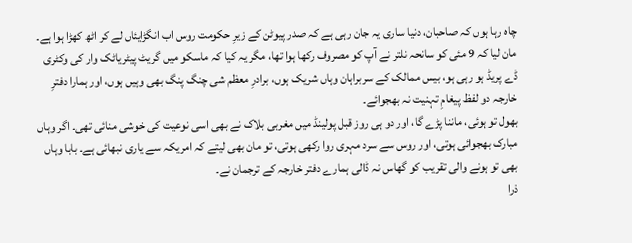چاہ رہا ہوں کہ صاحبان، دنیا ساری یہ جان رہی ہے کہ صدر پیوٹن کے زیرِ حکومت روس اب انگڑایئاں لے کر اٹھ کھڑا ہوا ہے۔ مان لیا کہ 9 مئی کو سانحہ نلتر نے آپ کو مصروف رکھا ہوا تھا، مگر یہ کیا کہ ماسکو میں گریٹ پیٹریاٹک وار کی وکٹری ڈے پریڈ ہو رہی ہو، بیس ممالک کے سربراہان وہاں شریک ہوں، برادرِ معظم شی چنگ پنگ بھی وہیں ہوں، اور ہمارا دفترِ خارجہ دو لفظ پیغامِ تہنیت نہ بھجوائے۔
بھول تو ہوئی، ماننا پڑے گا، اور دو ہی روز قبل پولینڈ میں مغربی بلاک نے بھی اسی نوعیت کی خوشی منائی تھی۔ اگر وہاں مبارک بھجوائی ہوتی، اور روس سے سرد مہری روا رکھی ہوتی، تو مان بھی لیتے کہ امریکہ سے یاری نبھائی ہے۔ بابا وہاں بھی تو ہونے والی تقریب کو گھاس نہ ڈالی ہمارے دفتر خارجہ کے ترجمان نے۔
ذرا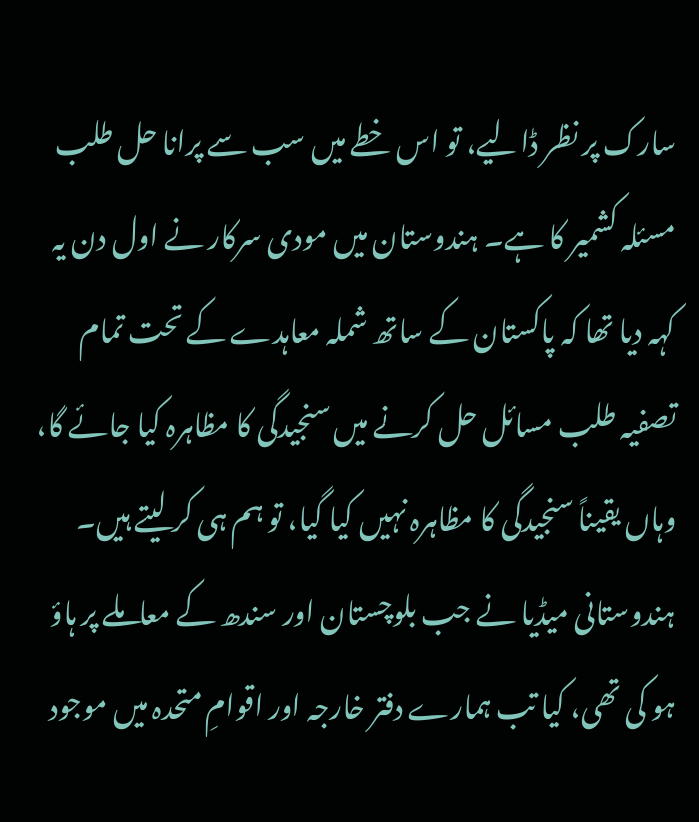سارک پر نظر ڈالیے، تو اس خطے میں سب سے پرانا حل طلب مسئلہ کشمیر کا ہے۔ ہندوستان میں مودی سرکار نے اول دن یہ کہہ دیا تھا کہ پاکستان کے ساتھ شملہ معاہدے کے تحت تمام تصفیہ طلب مسائل حل کرنے میں سنجیدگی کا مظاہرہ کیا جائے گا، وہاں یقیناً سنجیدگی کا مظاہرہ نہیں کیا گیا، تو ہم ہی کر لیتے ہیں۔
ہندوستانی میڈیا نے جب بلوچستان اور سندھ کے معاملے پر ہاؤ ہو کی تھی، کیا تب ہمارے دفتر خارجہ اور اقوامِ متحدہ میں موجود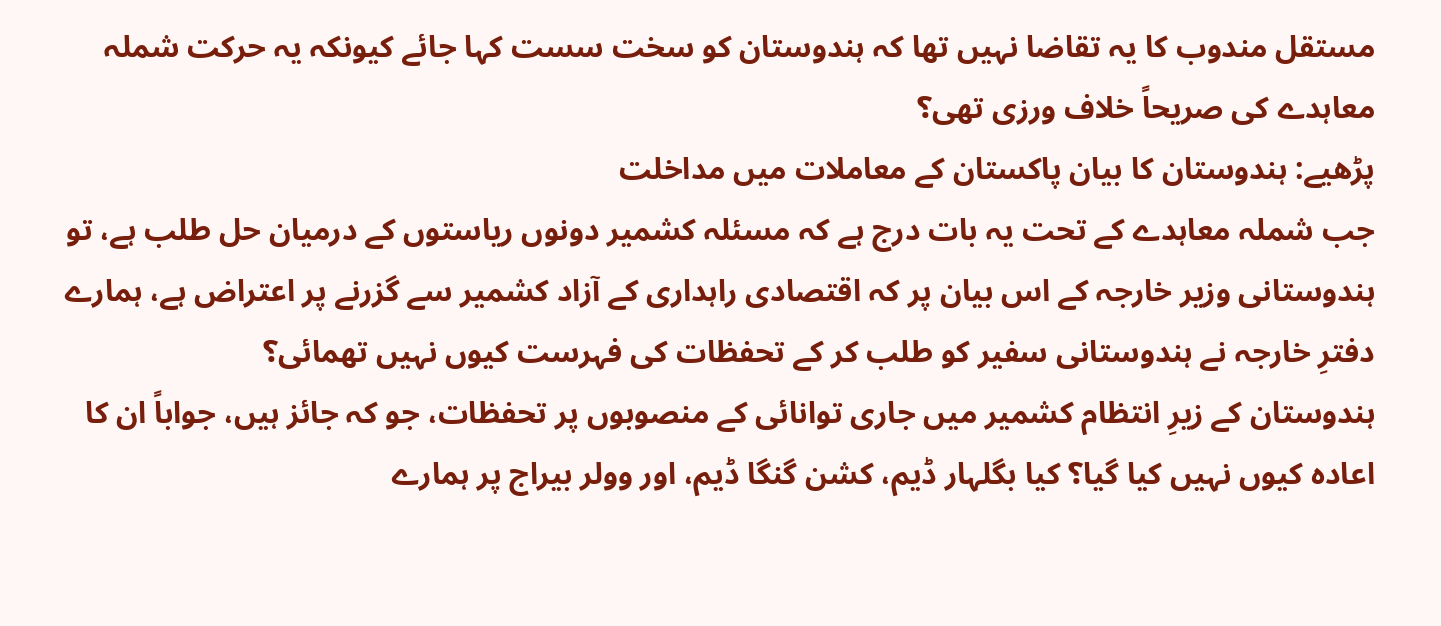مستقل مندوب کا یہ تقاضا نہیں تھا کہ ہندوستان کو سخت سست کہا جائے کیونکہ یہ حرکت شملہ معاہدے کی صریحاً خلاف ورزی تھی؟
پڑھیے: ہندوستان کا بیان پاکستان کے معاملات میں مداخلت
جب شملہ معاہدے کے تحت یہ بات درج ہے کہ مسئلہ کشمیر دونوں ریاستوں کے درمیان حل طلب ہے، تو ہندوستانی وزیر خارجہ کے اس بیان پر کہ اقتصادی راہداری کے آزاد کشمیر سے گزرنے پر اعتراض ہے، ہمارے دفترِ خارجہ نے ہندوستانی سفیر کو طلب کر کے تحفظات کی فہرست کیوں نہیں تھمائی؟
ہندوستان کے زیرِ انتظام کشمیر میں جاری توانائی کے منصوبوں پر تحفظات، جو کہ جائز ہیں، جواباً ان کا اعادہ کیوں نہیں کیا گیا؟ کیا بگلہار ڈیم، کشن گنگا ڈیم، اور وولر بیراج پر ہمارے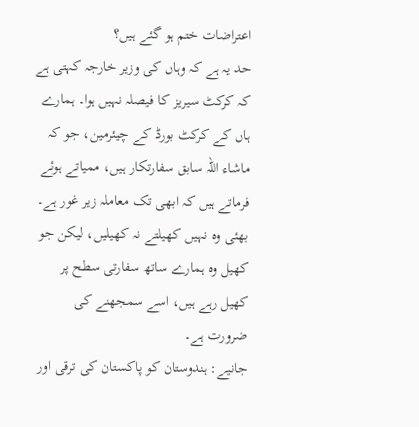اعتراضات ختم ہو گئے ہیں؟
حد یہ ہے کہ وہاں کی وزیر خارجہ کہتی ہے کہ کرکٹ سیریز کا فیصلہ نہیں ہوا۔ ہمارے ہاں کے کرکٹ بورڈ کے چیئرمین، جو کہ ماشاء اللہ سابق سفارتکار ہیں، ممیاتے ہوئے فرماتے ہیں کہ ابھی تک معاملہ زیر غور ہے۔
بھئی وہ نہیں کھیلتے نہ کھیلیں، لیکن جو کھیل وہ ہمارے ساتھ سفارتی سطح پر کھیل رہے ہیں، اسے سمجھنے کی ضرورت ہے۔
جانیے: ہندوستان کو پاکستان کی ترقی اور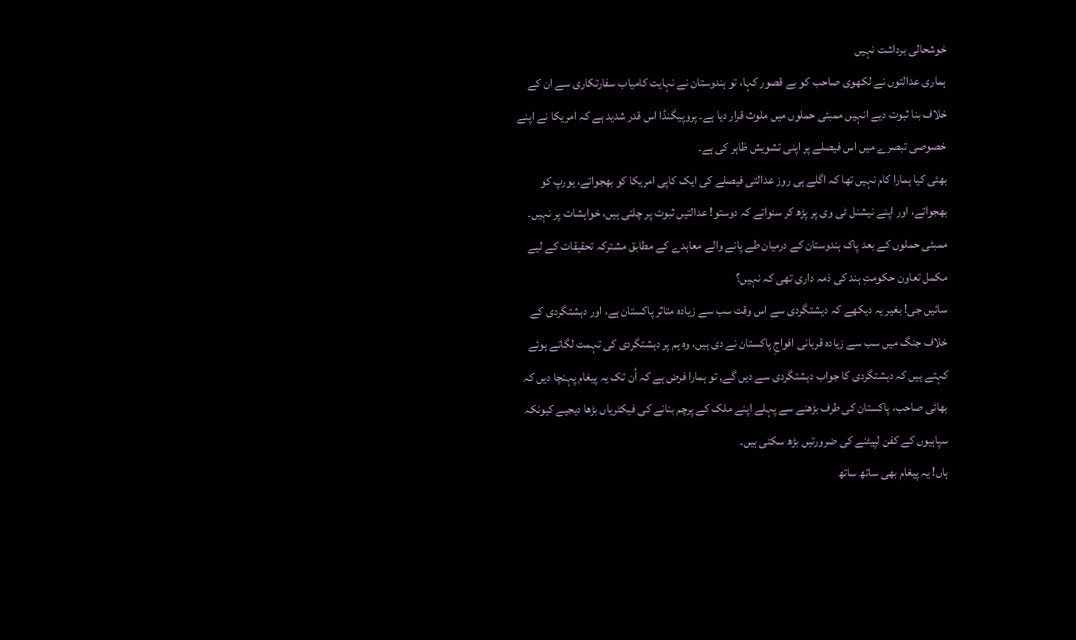خوشحالی برداشت نہیں
ہماری عدالتوں نے لکھوی صاحب کو بے قصور کہا، تو ہندوستان نے نہایت کامیاب سفارتکاری سے ان کے خلاف بنا ثبوت دیے انہیں ممبئی حملوں میں ملوث قرار دیا ہے۔ پروپیگنڈا اس قدر شدید ہے کہ امریکا نے اپنے خصوصی تبصرے میں اس فیصلے پر اپنی تشویش ظاہر کی ہے۔
بھئی کیا ہمارا کام نہیں تھا کہ اگلے ہی روز عدالتی فیصلے کی ایک کاپی امریکا کو بھجواتے، یورپ کو بھجواتے، اور اپنے نیشنل ٹی وی پر پڑھ کر سنواتے کہ دوستو! عدالتیں ثبوت پر چلتی ہیں، خواہشات پر نہیں۔ ممبئی حملوں کے بعد پاک ہندوستان کے درمیان طے پانے والے معاہدے کے مطابق مشترکہ تحقیقات کے لیے مکمل تعاون حکومتِ ہند کی ذمہ داری تھی کہ نہیں؟
سائیں جی! بغیر یہ دیکھے کہ دیشتگردی سے اس وقت سب سے زیادہ متاثر پاکستان ہے، اور دہشتگردی کے خلاف جنگ میں سب سے زیادہ قربانی افواجِ پاکستان نے دی ہیں، وہ ہم پر دہشتگردی کی تہمت لگاتے ہوئے کہتے ہیں کہ دہشتگردی کا جواب دہشتگردی سے دیں گے, تو ہمارا فرض ہے کہ اُن تک یہ پیغام پہنچا دیں کہ بھائی صاحب، پاکستان کی طرف بڑھنے سے پہلے اپنے ملک کے پرچم بنانے کی فیکٹریاں بڑھا دیجیے کیونکہ سپاہیوں کے کفن لپیٹنے کی ضرورتیں بڑھ سکتی ہیں۔
ہاں! یہ پیغام بھی ساتھ ساتھ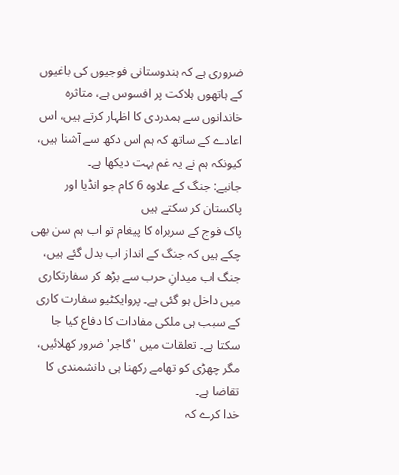ضروری ہے کہ ہندوستانی فوجیوں کی باغیوں کے ہاتھوں ہلاکت پر افسوس ہے، متاثرہ خاندانوں سے ہمدردی کا اظہار کرتے ہیں، اس اعادے کے ساتھ کہ ہم اس دکھ سے آشنا ہیں، کیونکہ ہم نے یہ غم بہت دیکھا ہے۔
جانیے: جنگ کے علاوہ 6 کام جو انڈیا اور پاکستان کر سکتے ہیں
پاک فوج کے سربراہ کا پیغام تو اب ہم سن بھی چکے ہیں کہ جنگ کے انداز اب بدل گئے ہیں، جنگ اب میدانِ حرب سے بڑھ کر سفارتکاری میں داخل ہو گئی ہے۔ پروایکٹیو سفارت کاری کے سبب ہی ملکی مفادات کا دفاع کیا جا سکتا ہے۔ تعلقات میں 'گاجر' ضرور کھلائیں، مگر چھڑی کو تھامے رکھنا ہی دانشمندی کا تقاضا ہے۔
خدا کرے کہ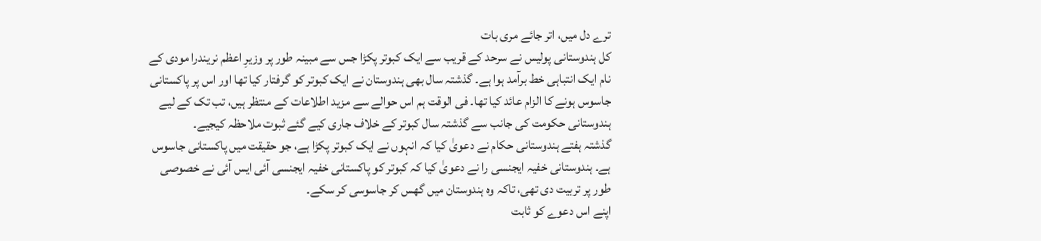ترے دل میں، اتر جائے مری بات
کل ہندوستانی پولیس نے سرحد کے قریب سے ایک کبوتر پکڑا جس سے مبینہ طور پر وزیرِ اعظم نریندرا مودی کے نام ایک انتباہی خط برآمد ہوا ہے۔ گذشتہ سال بھی ہندوستان نے ایک کبوتر کو گرفتار کیا تھا اور اس پر پاکستانی جاسوس ہونے کا الزام عائد کیا تھا۔ فی الوقت ہم اس حوالے سے مزید اطلاعات کے منتظر ہیں، تب تک کے لیے ہندوستانی حکومت کی جانب سے گذشتہ سال کبوتر کے خلاف جاری کیے گئے ثبوت ملاحظہ کیجیے۔
گذشتہ ہفتے ہندوستانی حکام نے دعویٰ کیا کہ انہوں نے ایک کبوتر پکڑا ہے، جو حقیقت میں پاکستانی جاسوس ہے۔ ہندوستانی خفیہ ایجنسی را نے دعویٰ کیا کہ کبوتر کو پاکستانی خفیہ ایجنسی آئی ایس آئی نے خصوصی طور پر تربیت دی تھی، تاکہ وہ ہندوستان میں گھس کر جاسوسی کر سکے۔
اپنے اس دعوے کو ثابت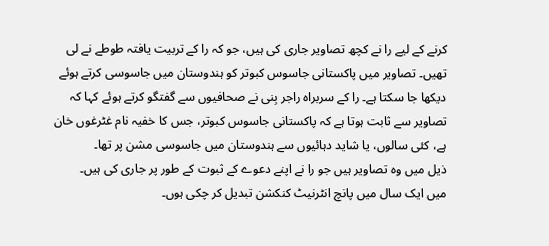کرنے کے لیے را نے کچھ تصاویر جاری کی ہیں، جو کہ را کے تربیت یافتہ طوطے نے لی تھیں۔ تصاویر میں پاکستانی جاسوس کبوتر کو ہندوستان میں جاسوسی کرتے ہوئے دیکھا جا سکتا ہے۔ را کے سربراہ راجر بِنی نے صحافیوں سے گفتگو کرتے ہوئے کہا کہ تصاویر سے ثابت ہوتا ہے کہ پاکستانی جاسوس کبوتر، جس کا خفیہ نام غٹرغوں خان ہے، کئی سالوں، یا شاید دہائیوں سے ہندوستان میں جاسوسی مشن پر تھا۔
ذیل میں وہ تصاویر ہیں جو را نے اپنے دعوے کے ثبوت کے طور پر جاری کی ہیں۔
میں ایک سال میں پانچ انٹرنیٹ کنکشن تبدیل کر چکی ہوں۔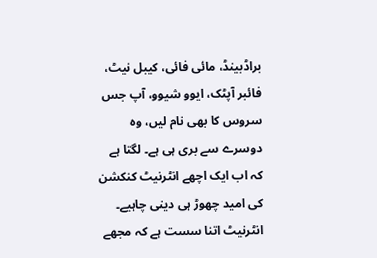براڈبینڈ، مائی فائی، کیبل نیٹ، فائبر آپٹک، ایوو شیوو، آپ جس سروس کا بھی نام لیں، وہ دوسرے سے بری ہی ہے۔ لگتا ہے کہ اب ایک اچھے انٹرنیٹ کنکشن کی امید چھوڑ ہی دینی چاہیے۔ انٹرنیٹ اتنا سست ہے کہ مجھے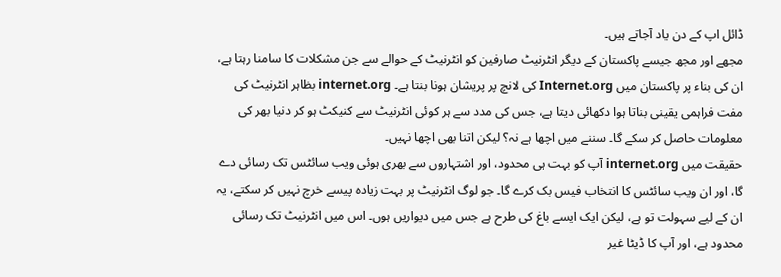ڈائل اپ کے دن یاد آجاتے ہیں۔
مجھے اور مجھ جیسے پاکستان کے دیگر انٹرنیٹ صارفین کو انٹرنیٹ کے حوالے سے جن مشکلات کا سامنا رہتا ہے، ان کی بناء پر پاکستان میں Internet.org کی لانچ پر پریشان ہونا بنتا ہے۔ internet.org بظاہر انٹرنیٹ کی مفت فراہمی یقینی بناتا ہوا دکھائی دیتا ہے، جس کی مدد سے ہر کوئی انٹرنیٹ سے کنیکٹ ہو کر دنیا بھر کی معلومات حاصل کر سکے گا۔ سننے میں اچھا ہے نہ؟ لیکن اتنا بھی اچھا نہیں۔
حقیقت میں internet.org آپ کو بہت ہی محدود، اور اشتہاروں سے بھری ہوئی ویب سائٹس تک رسائی دے گا، اور ان ویب سائٹس کا انتخاب فیس بک کرے گا۔ جو لوگ انٹرنیٹ پر بہت زیادہ پیسے خرچ نہیں کر سکتے، یہ ان کے لیے سہولت تو ہے، لیکن ایک ایسے باغ کی طرح ہے جس میں دیواریں ہوں۔ اس میں انٹرنیٹ تک رسائی محدود ہے، اور آپ کا ڈیٹا غیر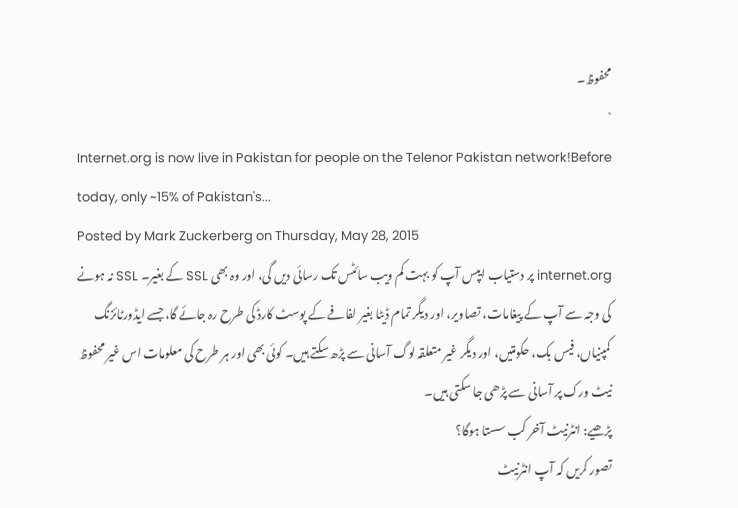محفوظ۔
`
Internet.org is now live in Pakistan for people on the Telenor Pakistan network!Before today, only ~15% of Pakistan's...
Posted by Mark Zuckerberg on Thursday, May 28, 2015
internet.org پر دستیاب ایپس آپ کو بہت کم ویب سائٹس تک رسائی دیں گی، اور وہ بھی SSL کے بغیر۔ SSL نہ ہونے کی وجہ سے آپ کے پیغامات، تصاویر، اور دیگر تمام ڈیٹا بغیر لفافے کے پوسٹ کارڈ کی طرح رہ جائے گا، جسے ایڈورٹائزنگ کمپنیاں، فیس بک، حکومتیں، اور دیگر غیر متعلقہ لوگ آسانی سے پڑھ سکتے ہیں۔ کوئی بھی اور ہر طرح کی معلومات اس غیر محفوظ نیٹ ورک پر آسانی سے پڑھی جا سکتی ہیں۔
پڑھیے: انٹرنیٹ آخر کب سستا ہوگا؟
تصور کریں کہ آپ انٹرنیٹ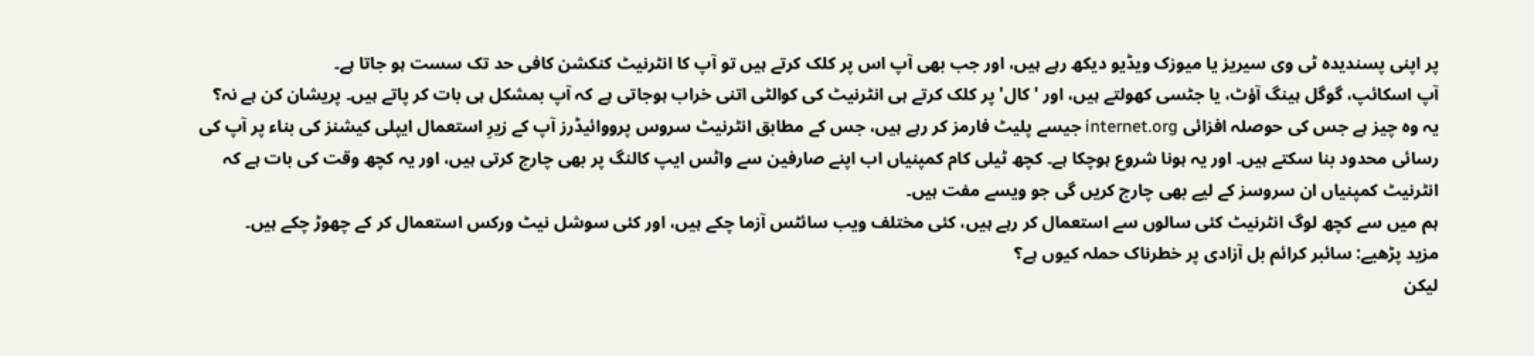پر اپنی پسندیدہ ٹی وی سیریز یا میوزک ویڈیو دیکھ رہے ہیں، اور جب بھی آپ اس پر کلک کرتے ہیں تو آپ کا انٹرنیٹ کنکشن کافی حد تک سست ہو جاتا ہے۔
آپ اسکائپ، گوگل ہینگ آؤٹ، یا جٹسی کھولتے ہیں، اور 'کال' پر کلک کرتے ہی انٹرنیٹ کی کوالٹی اتنی خراب ہوجاتی ہے کہ آپ بمشکل ہی بات کر پاتے ہیں۔ پریشان کن ہے نہ؟
یہ وہ چیز ہے جس کی حوصلہ افزائی internet.org جیسے پلیٹ فارمز کر رہے ہیں، جس کے مطابق انٹرنیٹ سروس پرووائیڈرز آپ کے زیرِ استعمال ایپلی کیشنز کی بناء پر آپ کی رسائی محدود بنا سکتے ہیں۔ اور یہ ہونا شروع ہوچکا ہے۔ کچھ ٹیلی کام کمپنیاں اب اپنے صارفین سے واٹس ایپ کالنگ پر بھی چارج کرتی ہیں، اور یہ کچھ وقت کی بات ہے کہ انٹرنیٹ کمپنیاں ان سروسز کے لیے بھی چارج کریں گی جو ویسے مفت ہیں۔
ہم میں سے کچھ لوگ انٹرنیٹ کئی سالوں سے استعمال کر رہے ہیں، کئی مختلف ویب سائٹس آزما چکے ہیں، اور کئی سوشل نیٹ ورکس استعمال کر کے چھوڑ چکے ہیں۔
مزید پڑھیے: سائبر کرائم بل آزادی پر خطرناک حملہ کیوں ہے؟
لیکن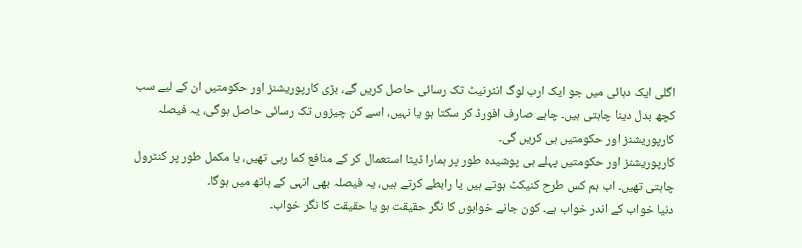اگلی ایک دہائی میں جو ایک ارب لوگ انٹرنیٹ تک رسائی حاصل کریں گے، بڑی کارپوریشنز اور حکومتیں ان کے لیے سب کچھ بدل دینا چاہتی ہیں۔ چاہے صارف افورڈ کر سکتا ہو یا نہیں، اسے کن چیزوں تک رسائی حاصل ہوگی، یہ فیصلہ کارپوریشنز اور حکومتیں ہی کریں گی۔
کارپوریشنز اور حکومتیں پہلے ہی پوشیدہ طور پر ہمارا ڈیٹا استعمال کر کے منافع کما رہی تھیں، یا مکمل طور پر کنٹرول چاہتی تھیں۔ اب ہم کس طرح کنیکٹ ہوتے ہیں یا رابطے کرتے ہیں، یہ فیصلہ بھی انہی کے ہاتھ میں ہوگا۔
دنیا خواب کے اندر خواب ہے۔ کون جانے خوابوں کا نگر حقیقت ہو یا حقیقت کا نگر خواب۔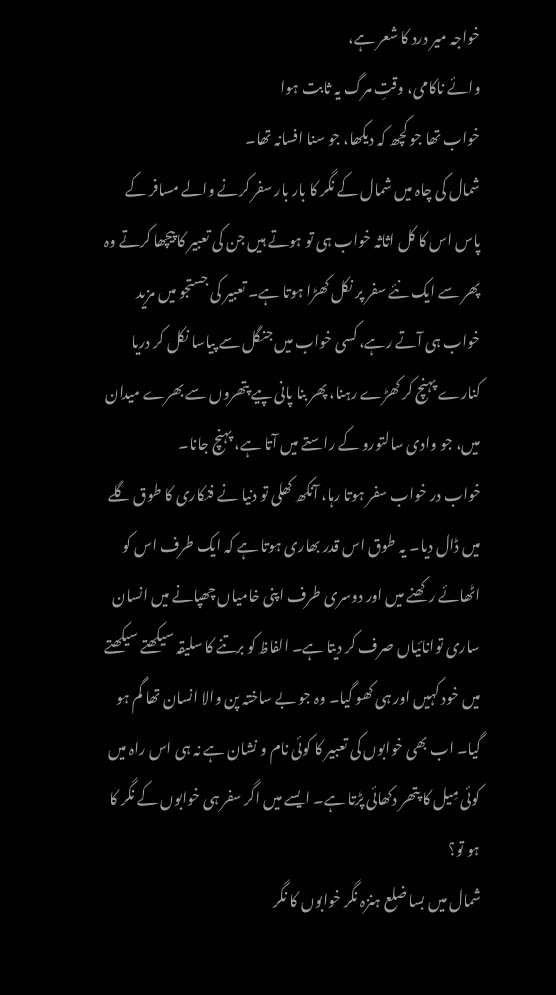خواجہ میر درد کا شعر ہے،
وائے ناکامی، وقتِ مرگ یہ ثابت ہوا
خواب تھا جو کچھ کہ دیکھا، جو سنا افسانہ تھا۔
شمال کی چاہ میں شمال کے نگر کا بار بار سفر کرنے والے مسافر کے پاس اس کا کل اثاثہ خواب ہی تو ہوتے ہیں جن کی تعبیر کا پیچھا کرتے وہ پھر سے ایک نئے سفر پر نکل کھڑا ہوتا ہے۔ تعبیر کی جستجو میں مزید خواب ہی آتے رہے، کسی خواب میں جنگل سے پیاسا نکل کر دریا کنارے پہنچ کر کھڑے رہنا، پھر بنا پانی پیے پتھروں سے بھرے میدان میں، جو وادی سالتورو کے راستے میں آتا ہے، پہنچ جانا۔
خواب در خواب سفر ہوتا رہا، آنکھ کھلی تو دنیا نے فنکاری کا طوق گلے میں ڈال دیا۔ یہ طوق اس قدر بھاری ہوتا ہے کہ ایک طرف اس کو اٹھائے رکھنے میں اور دوسری طرف اپنی خامیاں چھپانے میں انسان ساری توانائیاں صرف کر دیتا ہے۔ الفاظ کو برتنے کا سلیقہ سیکھتے سیکھتے میں خود کہیں اور ہی کھو گیا۔ وہ جو بے ساختہ پن والا انسان تھا گم ہو گیا۔ اب بھی خوابوں کی تعبیر کا کوئی نام و نشان ہے نہ ہی اس راہ میں کوئی مِیل کا پتھر دکھائی پڑتا ہے۔ ایسے میں اگر سفر ہی خوابوں کے نگر کا ہو تو؟
شمال میں بسا ضلع ہنزہ نگر خوابوں کا نگر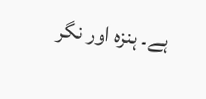ہے۔ ہنزہ اور نگر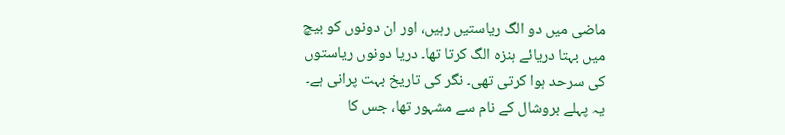ماضی میں دو الگ ریاستیں رہیں، اور ان دونوں کو بیچ میں بہتا دریائے ہنزہ الگ کرتا تھا۔ دریا دونوں ریاستوں کی سرحد ہوا کرتی تھی۔ نگر کی تاریخ بہت پرانی ہے۔ یہ پہلے بروشال کے نام سے مشہور تھا، جس کا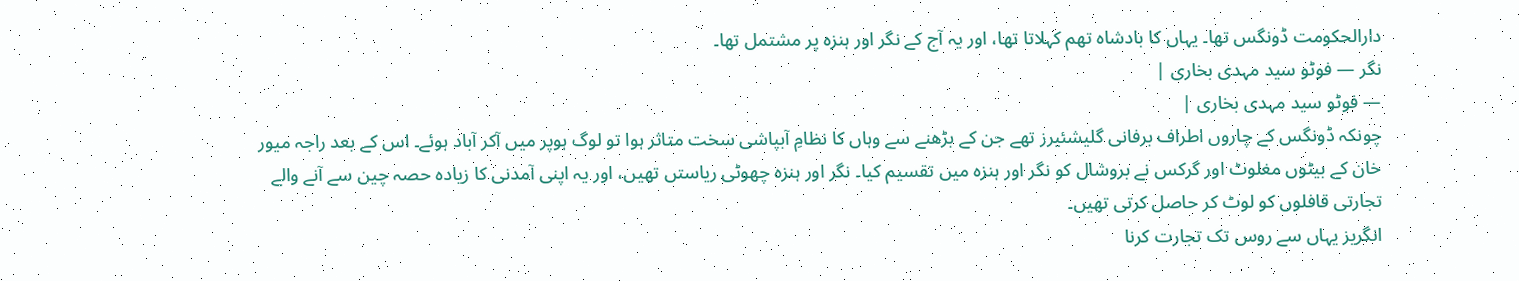دارالحکومت ڈونگس تھا۔ یہاں کا بادشاہ تھم کہلاتا تھا، اور یہ آج کے نگر اور ہنزہ پر مشتمل تھا۔
نگر — فوٹو سید مہدی بخاری |
— فوٹو سید مہدی بخاری |
چونکہ ڈونگس کے چاروں اطراف برفانی گلیشئیرز تھے جن کے بڑھنے سے وہاں کا نظامِ آبپاشی سخت متاثر ہوا تو لوگ ہوپر میں آکر آباد ہوئے۔ اس کے بعد راجہ میور خان کے بیٹوں مغلوٹ اور گرکس نے بروشال کو نگر اور ہنزہ میں تقسیم کیا۔ نگر اور ہنزہ چھوٹی ریاستں تھیں، اور یہ اپنی آمدنی کا زیادہ حصہ چین سے آنے والے تجارتی قافلوں کو لوٹ کر حاصل کرتی تھیں۔
انگریز یہاں سے روس تک تجارت کرنا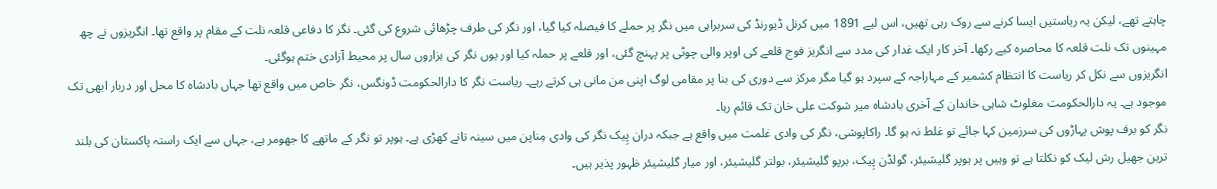چاہتے تھے، لیکن یہ ریاستیں ایسا کرنے سے روک رہی تھیں، اس لیے 1891 میں کرنل ڈیورنڈ کی سربراہی میں نگر پر حملے کا فیصلہ کیا گیا، اور نگر کی طرف چڑھائی شروع کی گئی۔ نگر کا دفاعی قلعہ نلت کے مقام پر واقع تھا۔ انگریزوں نے چھ مہینوں تک نلت قلعہ کا محاصرہ کیے رکھا۔ آخر کار ایک غدار کی مدد سے انگریز فوج قلعے کی اوپر والی چوٹی پر پہنچ گئی، اور قلعے پر حملہ کیا اور یوں نگر کی ہزاروں سال پر محیط آزادی ختم ہوگئی۔
انگریزوں سے نکل کر ریاست کا انتظام کشمیر کے مہاراجہ کے سپرد ہو گیا مگر مرکز سے دوری کی بنا پر مقامی لوگ اپنی من مانی ہی کرتے رہے۔ ریاست نگر کا دارالحکومت ڈونگس، نگر خاص میں واقع تھا جہاں بادشاہ کا محل اور دربار ابھی تک موجود ہے۔ یہ دارالحکومت مغلوٹ شاہی خاندان کے آخری بادشاہ میر شوکت علی خان تک قائم رہا۔
نگر کو برف پوش پہاڑوں کی سرزمین کہا جائے تو غلط نہ ہو گا۔ راکاپوشی، نگر کی وادی غلمت میں واقع ہے جبکہ دران پِیک نگر کی وادی مِناپن میں سینہ تانے کھڑی ہے۔ ہوپر تو نگر کے ماتھے کا جھومر ہے، جہاں سے ایک راستہ پاکستان کی بلند ترین جھیل رش لیک کو نکلتا ہے تو وہیں پر ہوپر گلیشیئر، گولڈن پِیک، برپو گلیشیئر، بولتر گلیشیئر، اور میار گلیشیئر ظہور پذیر ہیں۔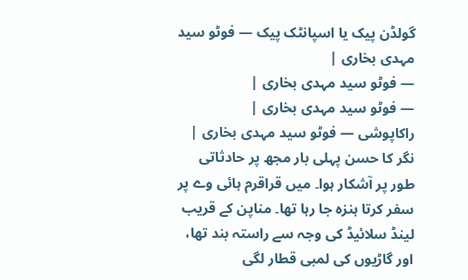گولڈن پیک یا اسپانٹک پیک — فوٹو سید مہدی بخاری |
— فوٹو سید مہدی بخاری |
— فوٹو سید مہدی بخاری |
راکاپوشی — فوٹو سید مہدی بخاری |
نگر کا حسن پہلی بار مجھ پر حادثاتی طور پر آشکار ہوا۔ میں قراقرم ہائی وے پر سفر کرتا ہنزہ جا رہا تھا۔ مناپن کے قریب لینڈ سلائیڈ کی وجہ سے راستہ بند تھا، اور گاڑیوں کی لمبی قطار لگی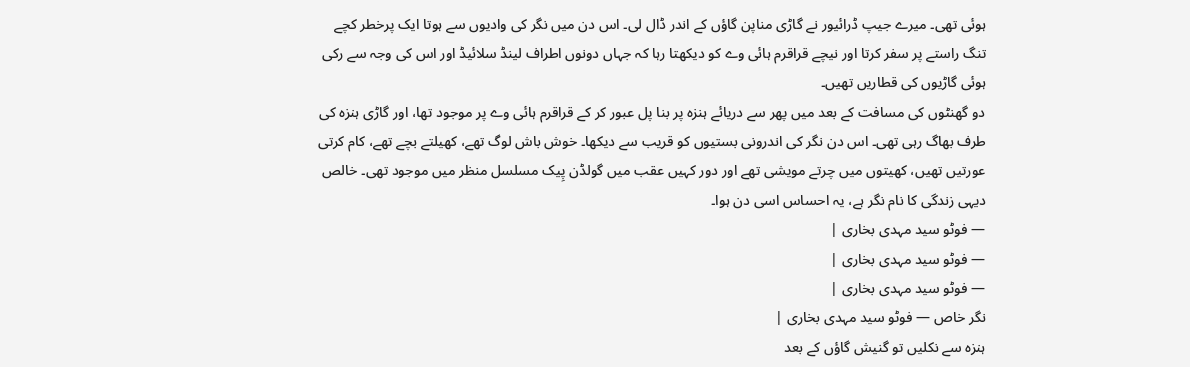ہوئی تھی۔ میرے جیپ ڈرائیور نے گاڑی مناپن گاؤں کے اندر ڈال لی۔ اس دن میں نگر کی وادیوں سے ہوتا ایک پرخطر کچے تنگ راستے پر سفر کرتا اور نیچے قراقرم ہائی وے کو دیکھتا رہا کہ جہاں دونوں اطراف لینڈ سلائیڈ اور اس کی وجہ سے رکی ہوئی گاڑیوں کی قطاریں تھیں۔
دو گھنٹوں کی مسافت کے بعد میں پھر سے دریائے ہنزہ پر بنا پل عبور کر کے قراقرم ہائی وے پر موجود تھا، اور گاڑی ہنزہ کی طرف بھاگ رہی تھی۔ اس دن نگر کی اندرونی بستیوں کو قریب سے دیکھا۔ خوش باش لوگ تھے، کھیلتے بچے تھے، کام کرتی عورتیں تھیں، کھیتوں میں چرتے مویشی تھے اور دور کہیں عقب میں گولڈن پِیک مسلسل منظر میں موجود تھی۔ خالص دیہی زندگی کا نام نگر ہے، یہ احساس اسی دن ہوا۔
— فوٹو سید مہدی بخاری |
— فوٹو سید مہدی بخاری |
— فوٹو سید مہدی بخاری |
نگر خاص — فوٹو سید مہدی بخاری |
ہنزہ سے نکلیں تو گنیش گاؤں کے بعد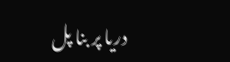دریا پر بنا پل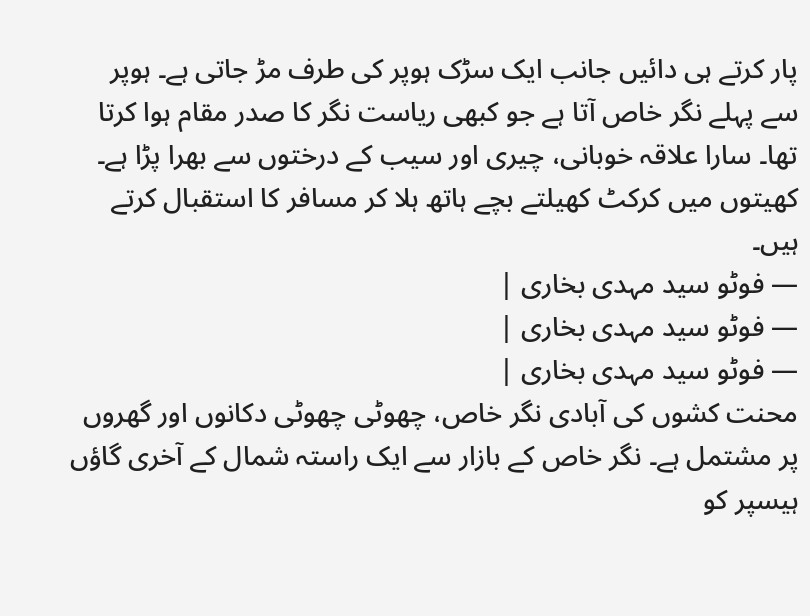پار کرتے ہی دائیں جانب ایک سڑک ہوپر کی طرف مڑ جاتی ہے۔ ہوپر سے پہلے نگر خاص آتا ہے جو کبھی ریاست نگر کا صدر مقام ہوا کرتا تھا۔ سارا علاقہ خوبانی، چیری اور سیب کے درختوں سے بھرا پڑا ہے۔ کھیتوں میں کرکٹ کھیلتے بچے ہاتھ ہلا کر مسافر کا استقبال کرتے ہیں۔
— فوٹو سید مہدی بخاری |
— فوٹو سید مہدی بخاری |
— فوٹو سید مہدی بخاری |
محنت کشوں کی آبادی نگر خاص، چھوٹی چھوٹی دکانوں اور گھروں پر مشتمل ہے۔ نگر خاص کے بازار سے ایک راستہ شمال کے آخری گاؤں ہیسپر کو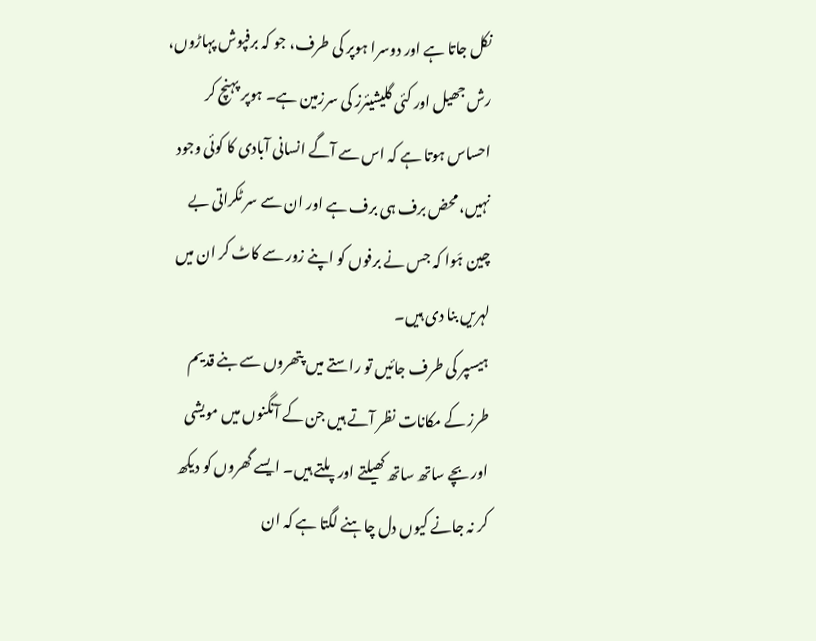نکل جاتا ہے اور دوسرا ہوپر کی طرف، جو کہ برفپوش پہاڑوں، رش جھیل اور کئی گلیشیئرز کی سرزمین ہے۔ ہوپر پہنچ کر احساس ہوتا ہے کہ اس سے آگے انسانی آبادی کا کوئی وجود نہیں، محض برف ہی برف ہے اور ان سے سر ٹکراتی بے چین ہَوا کہ جس نے برفوں کو اپنے زور سے کاٹ کر ان میں لہریں بنا دی ہیں۔
ہیسپر کی طرف جائیں تو راستے میں پتھروں سے بنے قدیم طرز کے مکانات نظر آتے ہیں جن کے آنگنوں میں مویشی اور بچے ساتھ ساتھ کھیلتے اور پلتے ہیں۔ ایسے گھروں کو دیکھ کر نہ جانے کیوں دل چاہنے لگتا ہے کہ ان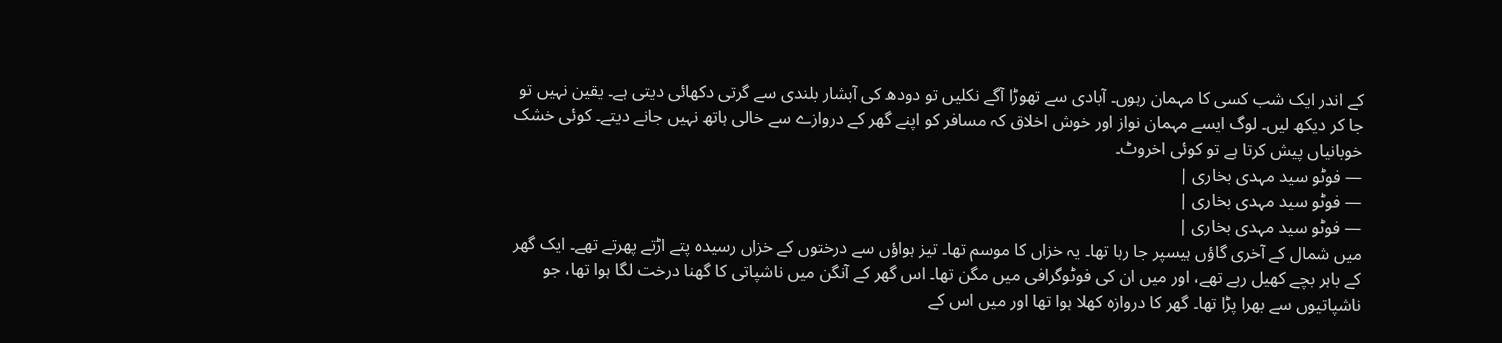کے اندر ایک شب کسی کا مہمان رہوں۔ آبادی سے تھوڑا آگے نکلیں تو دودھ کی آبشار بلندی سے گرتی دکھائی دیتی ہے۔ یقین نہیں تو جا کر دیکھ لیں۔ لوگ ایسے مہمان نواز اور خوش اخلاق کہ مسافر کو اپنے گھر کے دروازے سے خالی ہاتھ نہیں جانے دیتے۔ کوئی خشک خوبانیاں پیش کرتا ہے تو کوئی اخروٹ۔
— فوٹو سید مہدی بخاری |
— فوٹو سید مہدی بخاری |
— فوٹو سید مہدی بخاری |
میں شمال کے آخری گاؤں ہیسپر جا رہا تھا۔ یہ خزاں کا موسم تھا۔ تیز ہواؤں سے درختوں کے خزاں رسیده پتے اڑتے پھرتے تھے۔ ایک گھر کے باہر بچے کھیل رہے تھے، اور میں ان کی فوٹوگرافی میں مگن تھا۔ اس گھر کے آنگن میں ناشپاتی کا گھنا درخت لگا ہوا تھا، جو ناشپاتیوں سے بھرا پڑا تھا۔ گھر کا دروازه کھلا ہوا تھا اور میں اس کے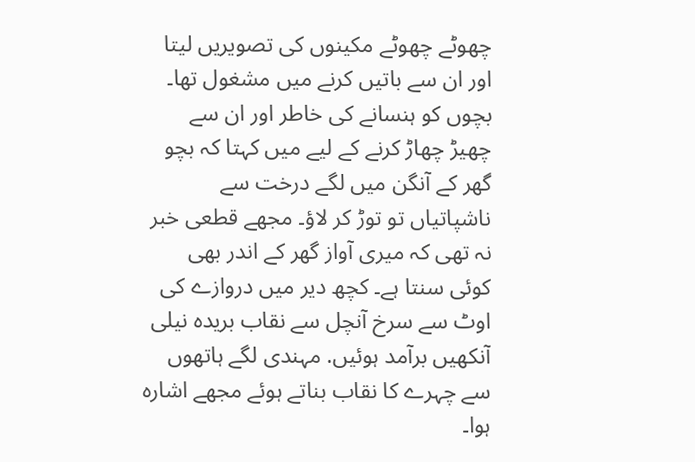چھوٹے چھوٹے مکینوں کی تصویریں لیتا اور ان سے باتیں کرنے میں مشغول تھا۔
بچوں کو ہنسانے کی خاطر اور ان سے چھیڑ چھاڑ کرنے کے لیے میں کہتا کہ بچو گھر کے آنگن میں لگے درخت سے ناشپاتیاں تو توڑ کر لاؤ۔ مجھے قطعی خبر نہ تھی کہ میری آواز گھر کے اندر بھی کوئی سنتا ہے۔ کچھ دیر میں دروازے کی اوٹ سے سرخ آنچل سے نقاب بریده نیلی آنکھیں برآمد ہوئیں. مہندی لگے ہاتھوں سے چہرے کا نقاب بناتے ہوئے مجھے اشاره ہوا۔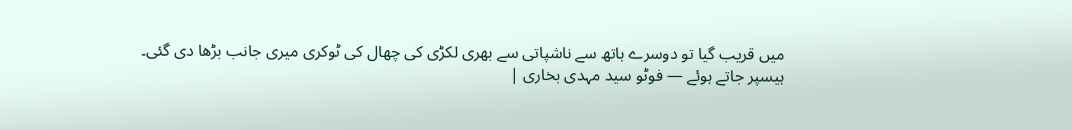میں قریب گیا تو دوسرے ہاتھ سے ناشپاتی سے بھری لکڑی کی چھال کی ٹوکری میری جانب بڑھا دی گئی۔
ہیسپر جاتے ہوئے — فوٹو سید مہدی بخاری |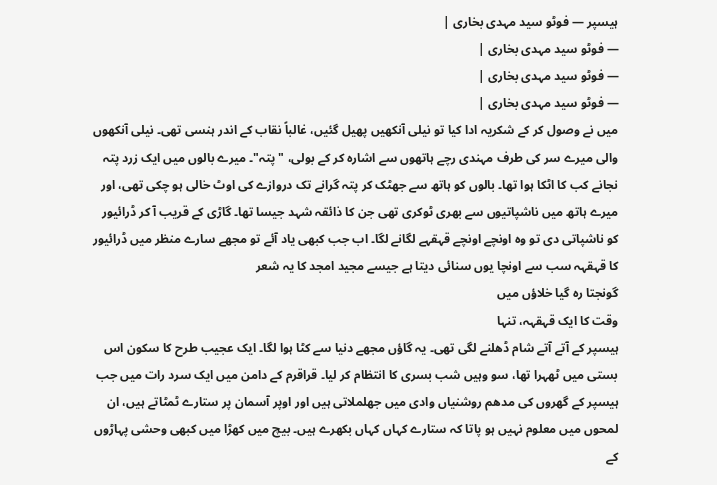ہیسپر — فوٹو سید مہدی بخاری |
— فوٹو سید مہدی بخاری |
— فوٹو سید مہدی بخاری |
— فوٹو سید مہدی بخاری |
میں نے وصول کر کے شکریہ ادا کیا تو نیلی آنکھیں پھیل گئیں، غالباً نقاب کے اندر ہنسی تھی۔ نیلی آنکھوں والی میرے سر کی طرف مہندی رچے ہاتھوں سے اشاره کر کے بولی، " پتہ"۔ میرے بالوں میں ایک زرد پتہ نجانے کب کا اٹکا ہوا تھا۔ بالوں کو ہاتھ سے جھٹک کر پتہ گرانے تک دروازے کی اوٹ خالی ہو چکی تھی، اور میرے ہاتھ میں ناشپاتیوں سے بھری ٹوکری تھی جن کا ذائقہ شہد جیسا تھا۔ گاڑی کے قریب آ کر ڈرائیور کو ناشپاتی دی تو وہ اونچے اونچے قہقہے لگانے لگا۔ اب جب کبھی یاد آئے تو مجھے سارے منظر میں ڈرائیور کا قہقہہ سب سے اونچا یوں سنائی دیتا ہے جیسے مجید امجد کا یہ شعر
گونجتا رہ گیا خلاؤں میں
وقت کا ایک قہقہہ، تنہا
ہیسپر کے آتے آتے شام ڈھلنے لگی تھی۔ یہ گاؤں مجھے دنیا سے کٹا ہوا لگا۔ ایک عجیب طرح کا سکون اس بستی میں ٹھہرا تھا، سو وہیں شب بسری کا انتظام کر لیا۔ قراقرم کے دامن میں ایک سرد رات میں جب ہیسپر کے گھروں کی مدھم روشنیاں وادی میں جھلملاتی ہیں اور اوپر آسمان پر ستارے ٹمٹاتے ہیں، ان لمحوں میں معلوم نہیں ہو پاتا کہ ستارے کہاں کہاں بکھرے ہیں۔ بیچ میں کھڑا میں کبھی وحشی پہاڑوں کے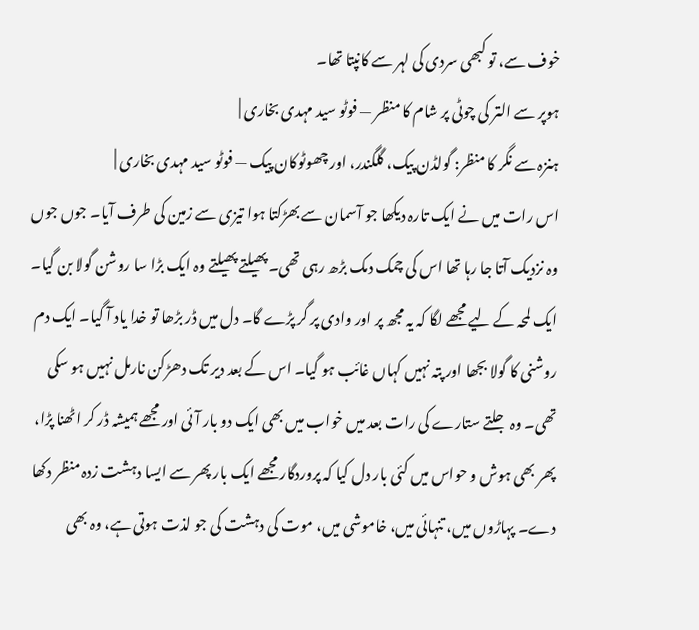خوف سے، تو کبھی سردی کی لہر سے کانپتا تھا۔
ہوپر سے التر کی چوٹی پر شام کا منظر — فوٹو سید مہدی بخاری |
ہنزہ سے نگر کا منظر: گولڈن پیک، گلگندر، اور چھوٹوکان پیک — فوٹو سید مہدی بخاری |
اس رات میں نے ایک تارہ دیکھا جو آسمان سے بھڑکتا ہوا تیزی سے زمین کی طرف آیا۔ جوں جوں وہ نزدیک آتا جا رہا تھا اس کی چمک دمک بڑھ رہی تھی۔ پھیلتے پھیلتے وہ ایک بڑا سا روشن گولا بن گیا۔ ایک لمحہ کے لیے مجھے لگا کہ یہ مجھ پر اور وادی پر گر پڑے گا۔ دل میں ڈر بڑھا تو خدا یاد آ گیا۔ ایک دم روشنی کا گولا بجھا اور پتہ نہیں کہاں غائب ہو گیا۔ اس کے بعد دیر تک دھڑکن نارمل نہیں ہو سکی تھی۔ وہ جلتے ستارے کی رات بعد میں خواب میں بھی ایک دو بار آئی اور مجھے ہمیشہ ڈر کر اٹھنا پڑا، پھر بھی ہوش و حواس میں کئی بار دل کیا کہ پروردگار مجھے ایک بار پھر سے ایسا دہشت زدہ منظر دکھا دے۔ پہاڑوں میں، تنہائی میں، خاموشی میں، موت کی دہشت کی جو لذت ہوتی ہے، وہ بھی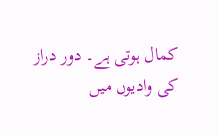کمال ہوتی ہے۔ دور دراز کی وادیوں میں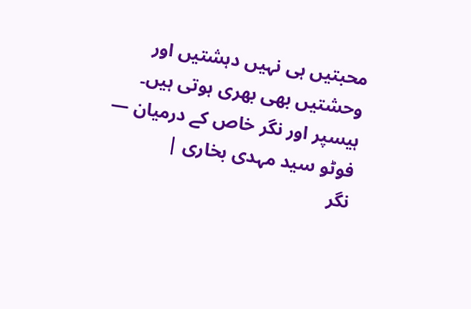محبتیں ہی نہیں دہشتیں اور وحشتیں بھی بھری ہوتی ہیں۔
ہیسپر اور نگر خاص کے درمیان — فوٹو سید مہدی بخاری |
نگر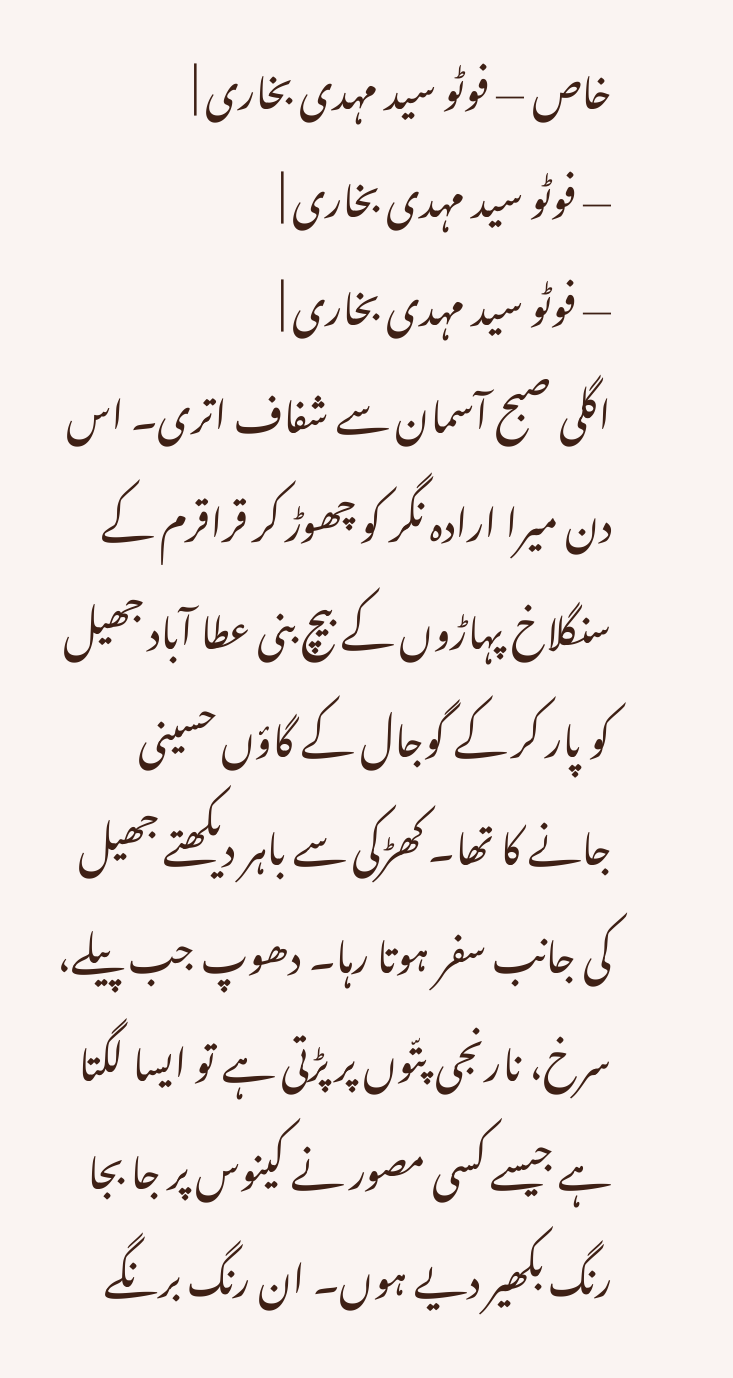خاص — فوٹو سید مہدی بخاری |
— فوٹو سید مہدی بخاری |
— فوٹو سید مہدی بخاری |
اگلی صبح آسمان سے شفاف اتری۔ اس دن میرا ارادہ نگر کو چھوڑ کر قراقرم کے سنگلاخ پہاڑوں کے بیچ بنی عطا آباد جھیل کو پار کر کے گوجال کے گاؤں حسینی جانے کا تھا۔ کھڑکی سے باہر دیکھتے جھیل کی جانب سفر ہوتا رہا۔ دھوپ جب پیلے، سرخ، نارنجی پتّوں پر پڑتی ہے تو ایسا لگتا ہے جیسے کسی مصور نے کینوس پر جا بجا رنگ بکھیر دیے ہوں۔ ان رنگ برنگے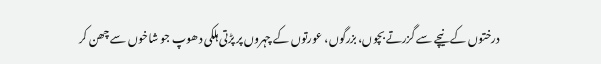درختوں کے نیچے سے گزرتے بچوں، بزرگوں، عورتوں کے چہروں پر پڑتی ہلکی دھوپ جو شاخوں سے چھن کر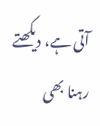آتی ہے، دیکھتے رہنا بھی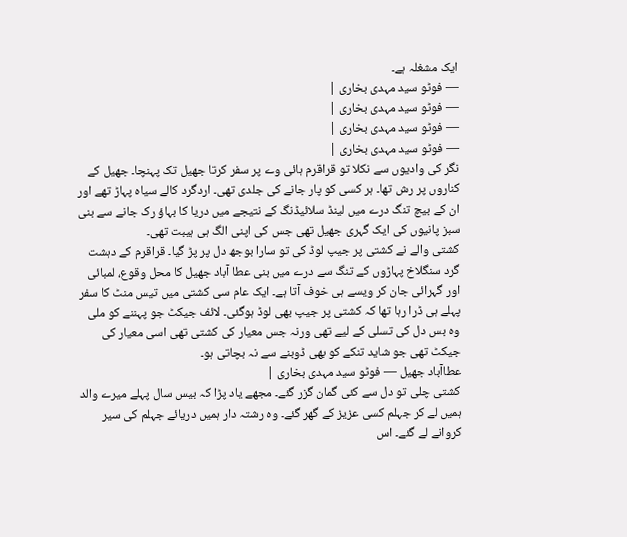ایک مشغلہ ہے۔
— فوٹو سید مہدی بخاری |
— فوٹو سید مہدی بخاری |
— فوٹو سید مہدی بخاری |
— فوٹو سید مہدی بخاری |
نگر کی وادیوں سے نکلا تو قراقرم ہائی وے پر سفر کرتا جھیل تک پہنچا۔ جھیل کے کناروں پر رش تھا۔ ہر کسی کو پار جانے کی جلدی تھی۔ اردگرد کالے سیاہ پہاڑ تھے اور ان کے بیچ تنگ درے میں لینڈ سلائیڈنگ کے نتیجے میں دریا کا بہاؤ رک جانے سے بنی سبز پانیوں کی ایک گہری جھیل تھی جس کی اپنی الگ ہی ہیبت تھی۔
کشتی والے نے کشتی پر جیپ لوڈ کی تو سارا بوجھ دل پر پڑ گیا۔ قراقرم کے دہشت گرد سنگلاخ پہاڑوں کے تنگ سے درے میں بنی عطا آباد جھیل کا محل وقوع، لمبائی اور گہرائی جان کر ویسے ہی خوف آتا ہے۔ ایک عام سی کشتی میں تیس منٹ کا سفر پہلے ہی ڈرا رہا تھا کہ کشتی پر جیپ بھی لوڈ ہوگئی۔ لائف جیکٹ جو پہننے کو ملی وہ بس دل کی تسلی کے لیے تھی ورنہ جس معیار کی کشتی تھی اسی معیار کی جیکٹ تھی جو شاید تنکے کو بھی ڈوبنے سے نہ بچاتی ہو۔
عطاآباد جھیل — فوٹو سید مہدی بخاری |
کشتی چلی تو دل سے کئی گمان گزر گئے۔ مجھے یاد پڑا کہ بیس سال پہلے میرے والد ہمیں لے کر جہلم کسی عزیز کے گھر گئے۔ وه رشتہ دار ہمیں دریائے جہلم کی سیر کروانے لے گئے۔ اس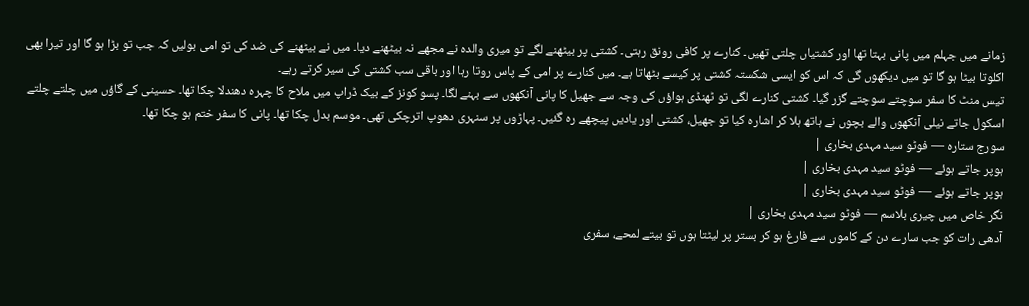زمانے میں جہلم میں پانی بہتا تھا اور کشتیاں چلتی تھیں۔ کنارے پر کافی رونق رہتی۔ کشتی پر بیٹھنے لگے تو میری والدہ نے مجھے نہ بیٹھنے دیا۔ میں نے بیٹھنے کی ضد کی تو امی بولیں کہ جب تو بڑا ہو گا اور تیرا بھی اکلوتا بیٹا ہو گا تو میں دیکھوں گی کہ اس کو ایسی شکستہ کشتی پر کیسے بٹھاتا ہے۔ میں کنارے پر امی کے پاس روتا رہا اور باقی سب کشتی کی سیر کرتے رہے۔
تیس منٹ کا سفر سوچتے سوچتے گزر گیا۔ کشتی کنارے لگی تو ٹھنڈی ہواؤں کی وجہ سے جھیل کا پانی آنکھوں سے بہنے لگا۔ پسو کونز کے بیک ڈراپ میں ملاح کا چہره دھندلا چکا تھا۔ حسینی کے گاؤں میں چلتے چلتے اسکول جاتے نیلی آنکھوں والے بچوں نے ہاتھ ہلا کر اشاره کیا تو جھیل، کشتی اور یادیں پیچھے ره گئیں۔ پہاڑوں پر سنہری دھوپ اترچکی تھی۔ موسم بدل چکا تھا۔ پانی کا سفر ختم ہو چکا تھا۔
سورج ستارہ — فوٹو سید مہدی بخاری |
ہوپر جاتے ہوئے — فوٹو سید مہدی بخاری |
ہوپر جاتے ہوئے — فوٹو سید مہدی بخاری |
نگر خاص میں چیری بلاسم — فوٹو سید مہدی بخاری |
آدھی رات کو جب سارے دن کے کاموں سے فارغ ہو کر بستر پر لیٹتا ہوں تو بیتے لمحے، سفری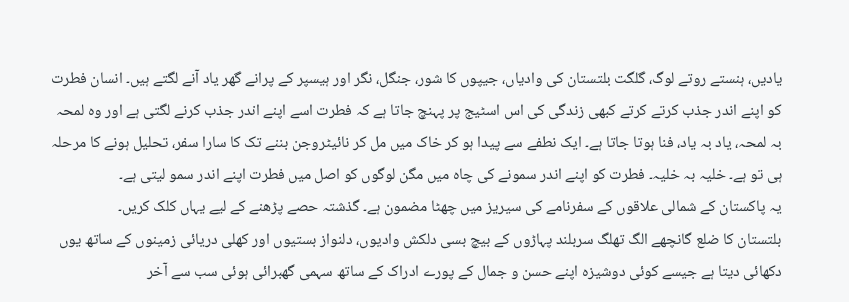یادیں، ہنستے روتے لوگ، گلگت بلتستان کی وادیاں، جیپوں کا شور، جنگل، نگر اور ہیسپر کے پرانے گھر یاد آنے لگتے ہیں۔ انسان فطرت کو اپنے اندر جذب کرتے کرتے کبھی زندگی کی اس اسٹیج پر پہنچ جاتا ہے کہ فطرت اسے اپنے اندر جذب کرنے لگتی ہے اور وه لمحہ بہ لمحہ، یاد بہ یاد، فنا ہوتا جاتا ہے۔ ایک نطفے سے پیدا ہو کر خاک میں مل کر نائیٹروجن بننے تک کا سارا سفر، تحلیل ہونے کا مرحلہ ہی تو ہے۔ خلیہ بہ خلیہ۔ فطرت کو اپنے اندر سمونے کی چاه میں مگن لوگوں کو اصل میں فطرت اپنے اندر سمو لیتی ہے۔
یہ پاکستان کے شمالی علاقوں کے سفرنامے کی سیریز میں چھٹا مضمون ہے۔ گذشتہ حصے پڑھنے کے لیے یہاں کلک کریں۔
بلتستان کا ضلع گانچھے الگ تھلگ سربلند پہاڑوں کے بیچ بسی دلکش وادیوں، دلنواز بستیوں اور کھلی دریائی زمینوں کے ساتھ یوں دکھائی دیتا ہے جیسے کوئی دوشیزہ اپنے حسن و جمال کے پورے ادراک کے ساتھ سہمی گھبرائی ہوئی سب سے آخر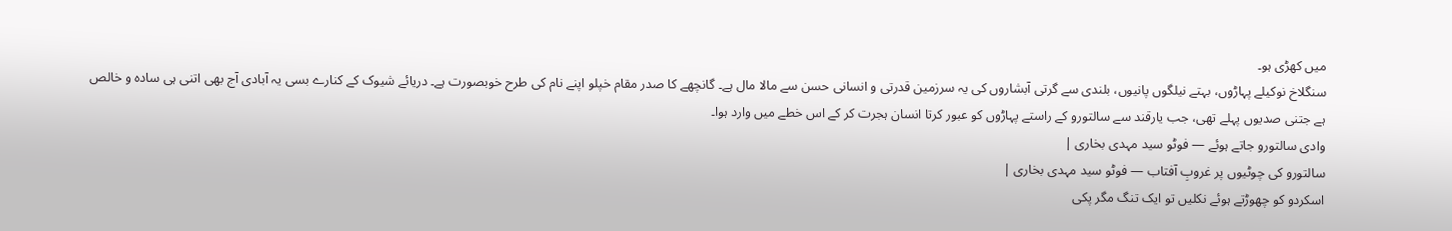میں کھڑی ہو۔
سنگلاخ نوکیلے پہاڑوں، بہتے نیلگوں پانیوں، بلندی سے گرتی آبشاروں کی یہ سرزمین قدرتی و انسانی حسن سے مالا مال ہے۔ گانچھے کا صدر مقام خپلو اپنے نام کی طرح خوبصورت ہے۔ دریائے شیوک کے کنارے بسی یہ آبادی آج بھی اتنی ہی سادہ و خالص ہے جتنی صدیوں پہلے تھی، جب یارقند سے سالتورو کے راستے پہاڑوں کو عبور کرتا انسان ہجرت کر کے اس خطے میں وارد ہوا۔
وادی سالتورو جاتے ہوئے — فوٹو سید مہدی بخاری |
سالتورو کی چوٹیوں پر غروبِ آفتاب — فوٹو سید مہدی بخاری |
اسکردو کو چھوڑتے ہوئے نکلیں تو ایک تنگ مگر پکی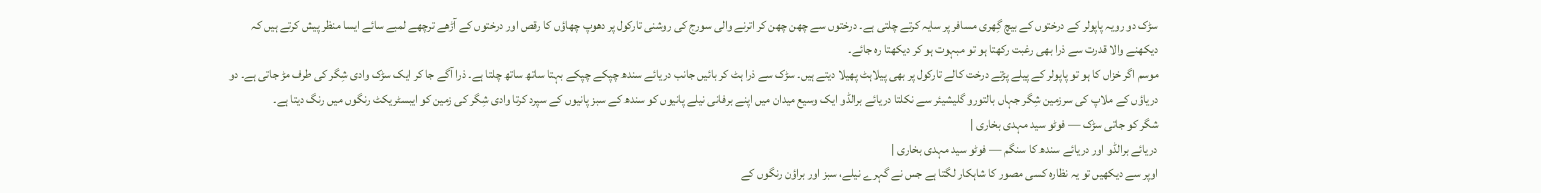سڑک دو رویہ پاپولر کے درختوں کے بیچ گِھری مسافر پر سایہ کرتے چلتی ہے۔ درختوں سے چھن چھن کر اترنے والی سورج کی روشنی تارکول پر دھوپ چھاؤں کا رقص اور درختوں کے آڑھے ترچھے لمبے سائے ایسا منظر پیش کرتے ہیں کہ دیکھنے والا قدرت سے ذرا بھی رغبت رکھتا ہو تو مبہوت ہو کر دیکھتا رہ جائے۔
موسم اگر خزاں کا ہو تو پاپولر کے پیلے پڑتے درخت کالے تارکول پر بھی پیلاہٹ پھیلا دیتے ہیں۔ سڑک سے ذرا ہٹ کر بائیں جانب دریائے سندھ چپکے چپکے بہتا ساتھ ساتھ چلتا ہے۔ ذرا آگے جا کر ایک سڑک وادی شِگر کی طرف مڑ جاتی ہے۔ دو دریاؤں کے ملاپ کی سرزمین شِگر جہاں بالتورو گلیشیئر سے نکلتا دریائے برالڈو ایک وسیع میدان میں اپنے برفانی نیلے پانیوں کو سندھ کے سبز پانیوں کے سپرد کرتا وادی شِگر کی زمین کو ایبسٹریکٹ رنگوں میں رنگ دیتا ہے۔
شگر کو جاتی سڑک — فوٹو سید مہدی بخاری |
دریائے برالڈو اور دریائے سندھ کا سنگم — فوٹو سید مہدی بخاری |
اوپر سے دیکھیں تو یہ نظارہ کسی مصور کا شاہکار لگتا ہے جس نے گہرے نیلے، سبز اور براؤن رنگوں کے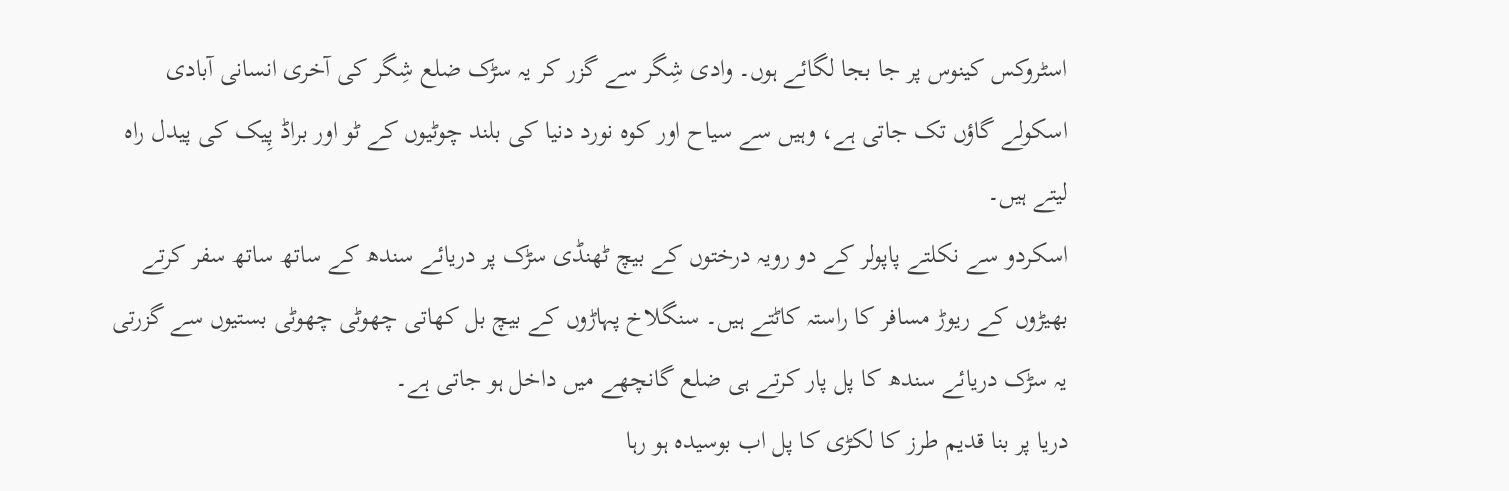اسٹروکس کینوس پر جا بجا لگائے ہوں۔ وادی شِگر سے گزر کر یہ سڑک ضلع شِگر کی آخری انسانی آبادی اسکولے گاؤں تک جاتی ہے، وہیں سے سیاح اور کوہ نورد دنیا کی بلند چوٹیوں کے ٹو اور براڈ پِیک کی پیدل راہ لیتے ہیں۔
اسکردو سے نکلتے پاپولر کے دو رویہ درختوں کے بیچ ٹھنڈی سڑک پر دریائے سندھ کے ساتھ ساتھ سفر کرتے بھیڑوں کے ریوڑ مسافر کا راستہ کاٹتے ہیں۔ سنگلاخ پہاڑوں کے بیچ بل کھاتی چھوٹی چھوٹی بستیوں سے گزرتی یہ سڑک دریائے سندھ کا پل پار کرتے ہی ضلع گانچھے میں داخل ہو جاتی ہے۔
دریا پر بنا قدیم طرز کا لکڑی کا پل اب بوسیدہ ہو رہا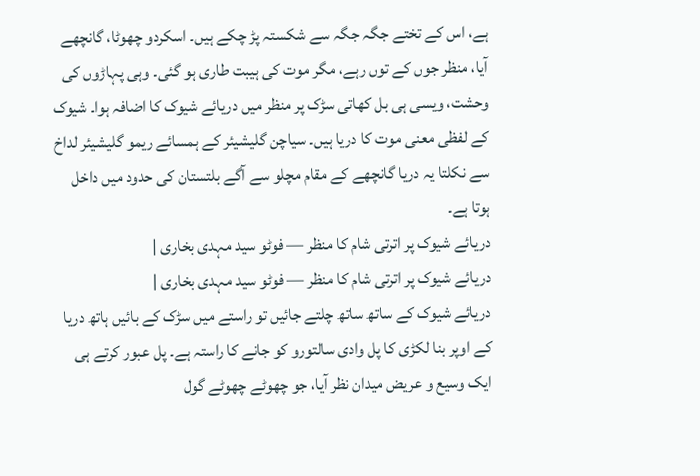ہے، اس کے تختے جگہ جگہ سے شکستہ پڑ چکے ہیں۔ اسکردو چھوٹا، گانچھے آیا، منظر جوں کے توں رہے، مگر موت کی ہیبت طاری ہو گئی۔ وہی پہاڑوں کی وحشت، ویسی ہی بل کھاتی سڑک پر منظر میں دریائے شیوک کا اضافہ ہوا۔ شیوک کے لفظی معنی موت کا دریا ہیں۔ سیاچن گلیشیئر کے ہمسائے ریمو گلیشیئر لداخ سے نکلتا یہ دریا گانچھے کے مقام مچلو سے آگے بلتستان کی حدود میں داخل ہوتا ہے۔
دریائے شیوک پر اترتی شام کا منظر — فوٹو سید مہدی بخاری |
دریائے شیوک پر اترتی شام کا منظر — فوٹو سید مہدی بخاری |
دریائے شیوک کے ساتھ ساتھ چلتے جائیں تو راستے میں سڑک کے بائیں ہاتھ دریا کے اوپر بنا لکڑی کا پل وادی سالتورو کو جانے کا راستہ ہے۔ پل عبور کرتے ہی ایک وسیع و عریض میدان نظر آیا، جو چھوٹے چھوٹے گول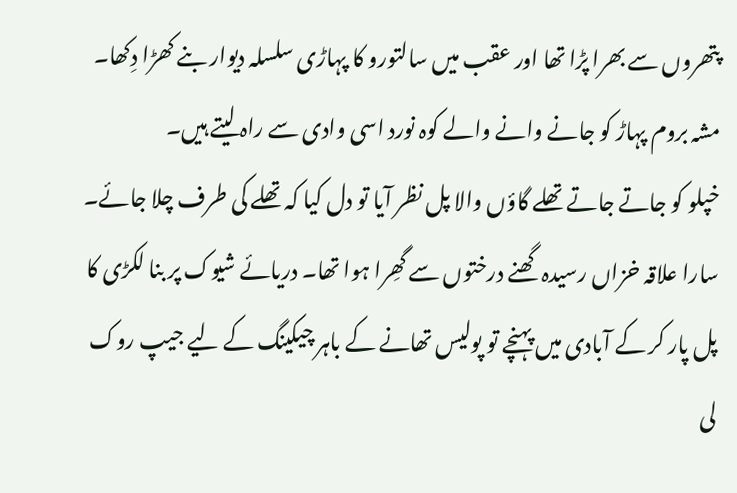پتھروں سے بھرا پڑا تھا اور عقب میں سالتورو کا پہاڑی سلسلہ دیوار بنے کھڑا دِکھا۔ مشہ بروم پہاڑ کو جانے وانے والے کوہ نورد اسی وادی سے راہ لیتے ہیں۔
خپلو کو جاتے جاتے تھلے گاؤں والا پل نظر آیا تو دل کیا کہ تھلے کی طرف چلا جائے۔ سارا علاقہ خزاں رسیدہ گھنے درختوں سے گھِرا ہوا تھا۔ دریائے شیوک پر بنا لکڑی کا پل پار کر کے آبادی میں پہنچے تو پولیس تھانے کے باہر چیکینگ کے لیے جیپ روک لی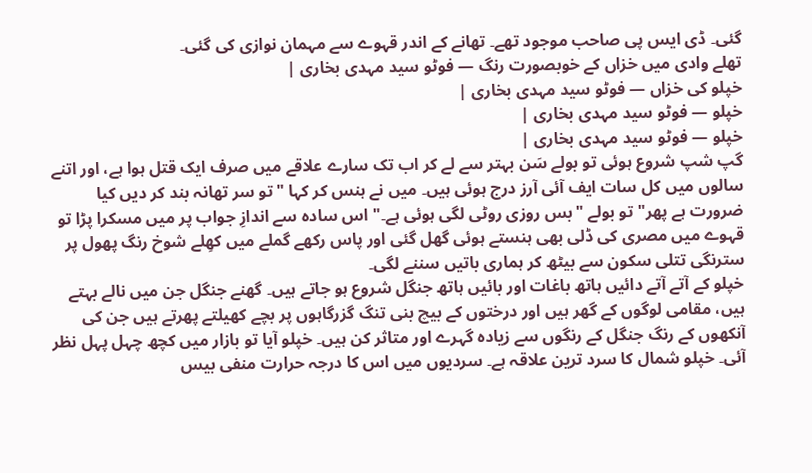گئی۔ ڈی ایس پی صاحب موجود تھے۔ تھانے کے اندر قہوے سے مہمان نوازی کی گئی۔
تھلے وادی میں خزاں کے خوبصورت رنگ — فوٹو سید مہدی بخاری |
خپلو کی خزاں — فوٹو سید مہدی بخاری |
خپلو — فوٹو سید مہدی بخاری |
خپلو — فوٹو سید مہدی بخاری |
گپ شپ شروع ہوئی تو بولے سَن بہتر سے لے کر اب تک سارے علاقے میں صرف ایک قتل ہوا ہے، اور اتنے سالوں میں کل سات ایف آئی آرز درج ہوئی ہیں۔ میں نے ہنس کر کہا "تو سر تھانہ بند کر دیں کیا ضرورت ہے پھر" تو بولے "بس روزی روٹی لگی ہوئی ہے۔" اس سادہ سے اندازِ جواب پر میں مسکرا پڑا تو قہوے میں مصری کی ڈلی بھی ہنستے ہوئی گھل گئی اور پاس رکھے گملے میں کھِلے شوخ رنگ پھول پر سترنگی تتلی سکون سے بیٹھ کر ہماری باتیں سننے لگی۔
خپلو کے آتے آتے دائیں ہاتھ باغات اور بائیں ہاتھ جنگل شروع ہو جاتے ہیں۔ گھنے جنگل جن میں نالے بہتے ہیں، مقامی لوگوں کے گھر ہیں اور درختوں کے بیچ بنی تنگ گزرگاہوں پر بچے کھیلتے پھرتے ہیں جن کی آنکھوں کے رنگ جنگل کے رنگوں سے زیادہ گہرے اور متاثر کن ہیں۔ خپلو آیا تو بازار میں کچھ چہل پہل نظر آئی۔ خپلو شمال کا سرد ترین علاقہ ہے۔ سردیوں میں اس کا درجہ حرارت منفی بیس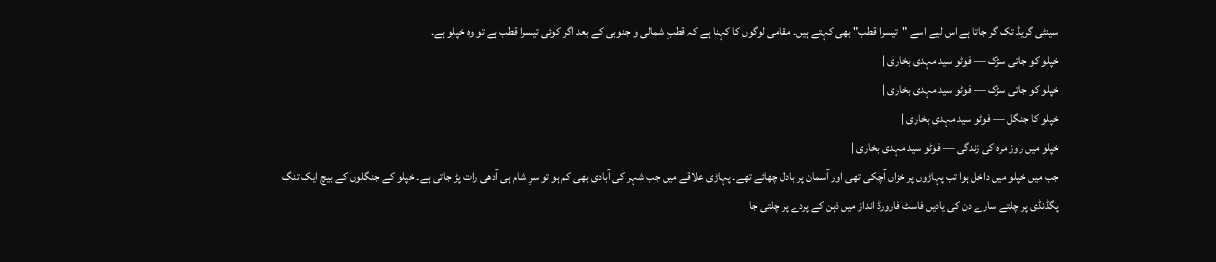سینٹی گریڈ تک گر جاتا ہے اس لیے اسے "تیسرا قطب" بھی کہتے ہیں۔ مقامی لوگوں کا کہنا ہے کہ قطبِ شمالی و جنوبی کے بعد اگر کوئی تیسرا قطب ہے تو وہ خپلو ہے۔
خپلو کو جاتی سڑک — فوٹو سید مہدی بخاری |
خپلو کو جاتی سڑک — فوٹو سید مہدی بخاری |
خپلو کا جنگل — فوٹو سید مہدی بخاری |
خپلو میں روز مرہ کی زندگی — فوٹو سید مہدی بخاری |
جب میں خپلو میں داخل ہوا تب پہاڑوں پر خزاں آچکی تھی اور آسمان پر بادل چھائے تھے۔ پہاڑی علاقے میں جب شہر کی آبادی بھی کم ہو تو سرِ شام ہی آدھی رات پڑ جاتی ہے۔ خپلو کے جنگلوں کے بیچ ایک تنگ پگڈنڈی پر چلتے سارے دن کی یادیں فاسٹ فارورڈ انداز میں ذہن کے پردے پر چلتی جا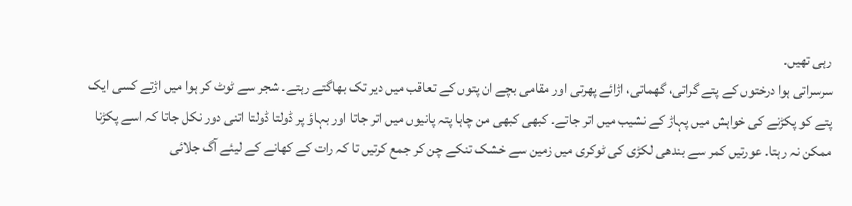رہی تھیں۔
سرسراتی ہوا درختوں کے پتے گراتی، گھماتی، اڑائے پھرتی اور مقامی بچے ان پتوں کے تعاقب میں دیر تک بھاگتے رہتے۔ شجر سے ٹوٹ کر ہوا میں اڑتے کسی ایک پتے کو پکڑنے کی خواہش میں پہاڑ کے نشیب میں اتر جاتے۔ کبھی کبھی من چاہا پتہ پانیوں میں اتر جاتا اور بہاؤ پر ڈولتا ڈولتا اتنی دور نکل جاتا کہ اسے پکڑنا ممکن نہ رہتا۔ عورتیں کمر سے بندھی لکڑی کی ٹوکری میں زمین سے خشک تنکے چن کر جمع کرتیں تا کہ رات کے کھانے کے لیئے آگ جلائی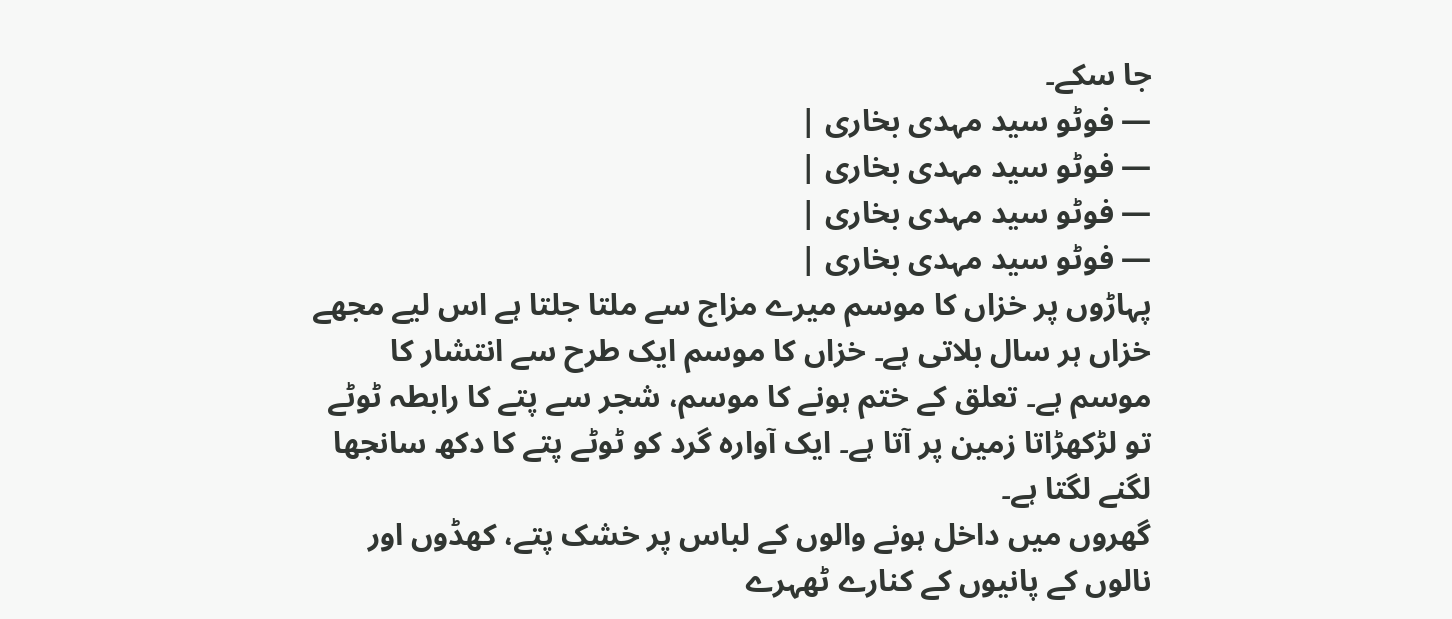جا سکے۔
— فوٹو سید مہدی بخاری |
— فوٹو سید مہدی بخاری |
— فوٹو سید مہدی بخاری |
— فوٹو سید مہدی بخاری |
پہاڑوں پر خزاں کا موسم میرے مزاج سے ملتا جلتا ہے اس لیے مجھے خزاں ہر سال بلاتی ہے۔ خزاں کا موسم ایک طرح سے انتشار کا موسم ہے۔ تعلق کے ختم ہونے کا موسم، شجر سے پتے کا رابطہ ٹوٹے تو لڑکھڑاتا زمین پر آتا ہے۔ ایک آوارہ گرد کو ٹوٹے پتے کا دکھ سانجھا لگنے لگتا ہے۔
گھروں میں داخل ہونے والوں کے لباس پر خشک پتے، کھڈوں اور نالوں کے پانیوں کے کنارے ٹھہرے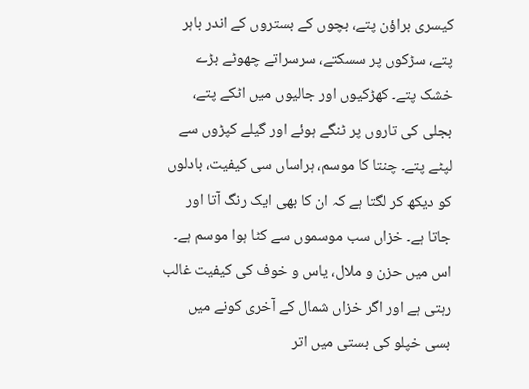کیسری براؤن پتے، بچوں کے بستروں کے اندر باہر پتے، سڑکوں پر سسکتے، سرسراتے چھوٹے بڑے خشک پتے۔ کھڑکیوں اور جالیوں میں اٹکے پتے، بجلی کی تاروں پر ٹنگے ہوئے اور گیلے کپڑوں سے لپٹے پتے۔ چنتا کا موسم، ہراساں سی کیفیت، بادلوں کو دیکھ کر لگتا ہے کہ ان کا بھی ایک رنگ آتا اور جاتا ہے۔ خزاں سب موسموں سے کٹا ہوا موسم ہے۔ اس میں حزن و ملال، یاس و خوف کی کیفیت غالب رہتی ہے اور اگر خزاں شمال کے آخری کونے میں بسی خپلو کی بستی میں اتر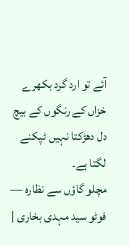آئے تو ارد گرد بکھرے خزاں کے رنگوں کے بیچ دل دھڑکتا نہیں ٹپکنے لگتا ہے۔
مچلو گاؤں سے نظارہ — فوٹو سید مہدی بخاری |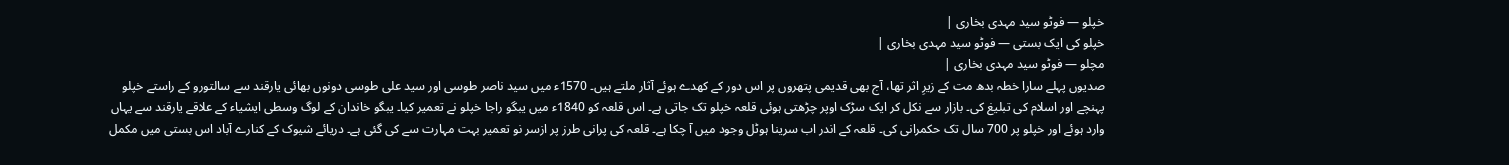خپلو — فوٹو سید مہدی بخاری |
خپلو کی ایک بستی — فوٹو سید مہدی بخاری |
مچلو — فوٹو سید مہدی بخاری |
صدیوں پہلے سارا خطہ بدھ مت کے زیرِ اثر تھا، آج بھی قدیمی پتھروں پر اس دور کے کھدے ہوئے آثار ملتے ہیں۔ 1570ء میں سید ناصر طوسی اور سید علی طوسی دونوں بھائی یارقند سے سالتورو کے راستے خپلو پہنچے اور اسلام کی تبلیغ کی۔ بازار سے نکل کر ایک سڑک اوپر چڑھتی ہوئی قلعہ خپلو تک جاتی ہے۔ اس قلعہ کو 1840ء میں یبگو راجا خپلو نے تعمیر کیا۔ یبگو خاندان کے لوگ وسطی ایشیاء کے علاقے یارقند سے یہاں وارد ہوئے اور خپلو پر 700 سال تک حکمرانی کی۔ قلعہ کے اندر اب سرینا ہوٹل وجود میں آ چکا ہے۔ قلعہ کی پرانی طرز پر ازسر نو تعمیر بہت مہارت سے کی گئی ہے۔ دریائے شیوک کے کنارے آباد اس بستی میں مکمل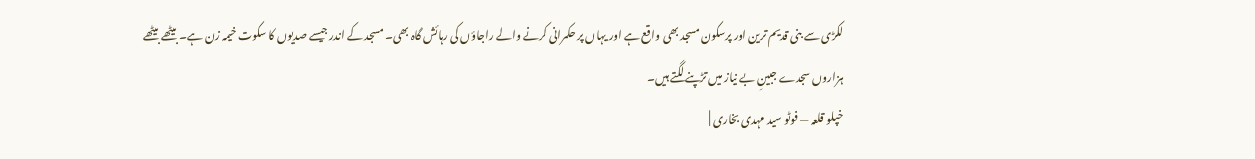لکڑی سے بنی قدیم ترین اور پرسکون مسجد بھی واقع ہے اور یہاں پر حکمرانی کرنے والے راجاؤں کی رہائش گاہ بھی۔ مسجد کے اندر جیسے صدیوں کا سکوت خیمہ زن ہے۔ بیٹھے بیٹھے ہزاروں سجدے جبینِ بے نیاز میں تڑپنے لگتے ہیں۔
خپلو قلعہ — فوٹو سید مہدی بخاری |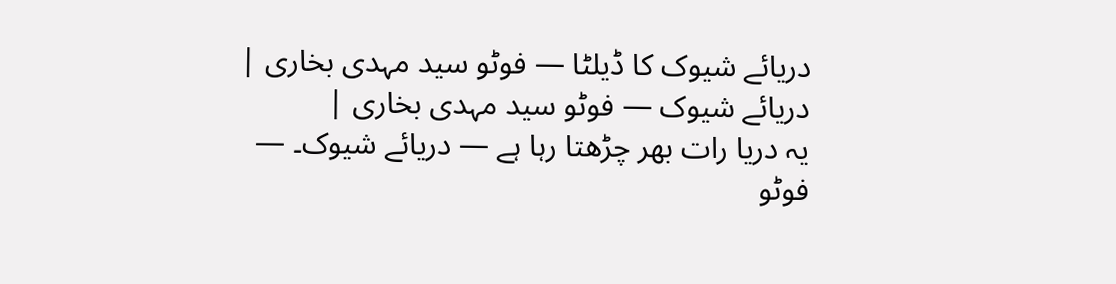دریائے شیوک کا ڈیلٹا — فوٹو سید مہدی بخاری |
دریائے شیوک — فوٹو سید مہدی بخاری |
یہ دریا رات بھر چڑھتا رہا ہے — دریائے شیوک۔ — فوٹو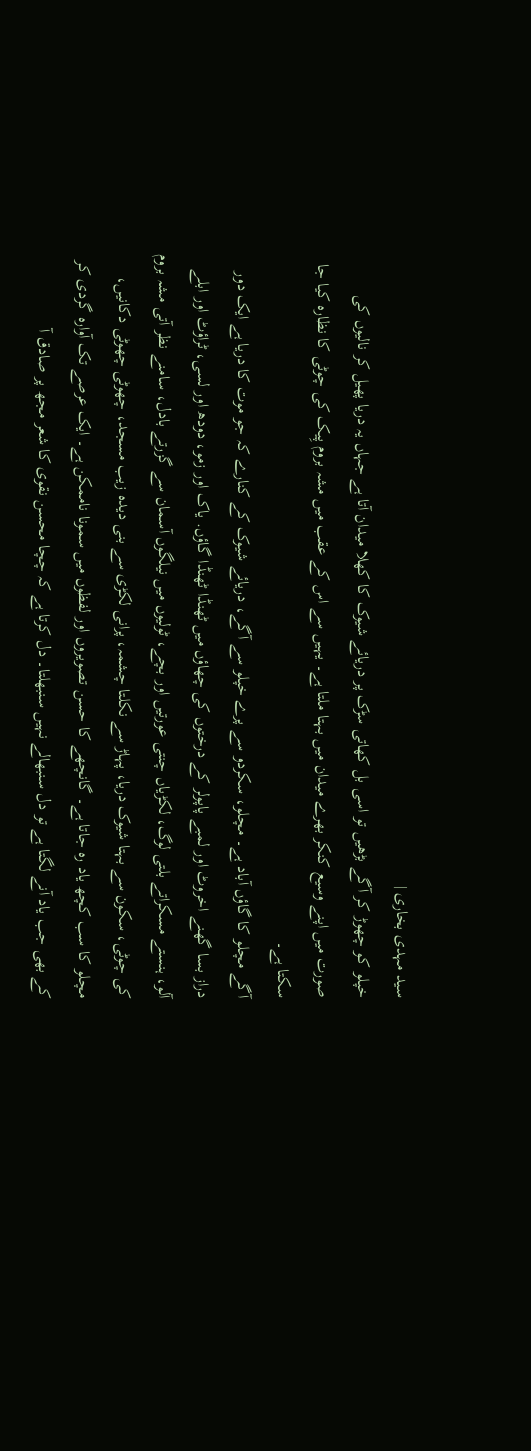سید مہدی بخاری |
خپلو کو چھوڑ کر آگے بڑھیں تو اسی بل کھاتی سڑک پر دریائے شیوک کا کھلا میدان آتا ہے جہاں یہ دریا پھیل کر نالیوں کی صورت میں اپنے وسیع کنکر بھرے میدان میں بہتا ملتا ہے۔ یہیں سے اس کے عقب میں مشہ بروم پِیک کی چوٹی کا نظارہ کیا جا سکتا ہے۔
آگے مچلو کا گاؤں آباد ہے۔ مچلو، سکردو سے پرے خپلو سے آگے، دریائے شیوک کے کنارے کہ جو موت کا دریا ہے ایک دور دراز بسا گھنے اخروٹ اور لمبے پاپولر کے درختوں کی چھاؤں میں ٹھنڈا ٹھنڈا گاؤں. یاک اور زمو، دودھ اور لسی، ٹراؤٹ اور ابلے آلو، ہنستے مسکراتے بلتی لوگ، لکڑیاں چنتی عورتیں اور بچے، ٹولیوں میں نیلگوں آسمان سے گزرتے بادل، سامنے نظر آتی مشہ بروم کی چوٹی، سکون سے بہتا شیوک دریا، پہاڑ سے نکلتا چشمہ، پرانی لکڑی سے بنی دیده زیب مسجد، چھوٹی چھوٹی دکانیں، مچلو کا سب کچھ یاد رہ جاتا ہے۔ گانچھے کا حسن تصویروں اور لفظوں میں سمونا ناممکن ہے۔ ایک عرصے تک آوارہ گردی کر کے بھی جب یاد آنے لگتا ہے تو دل سنبھالے نہیں سنبھلتا۔ دل کرتا ہے کہ چچا محسن نقوی کا شعر مجھ پر صادق آ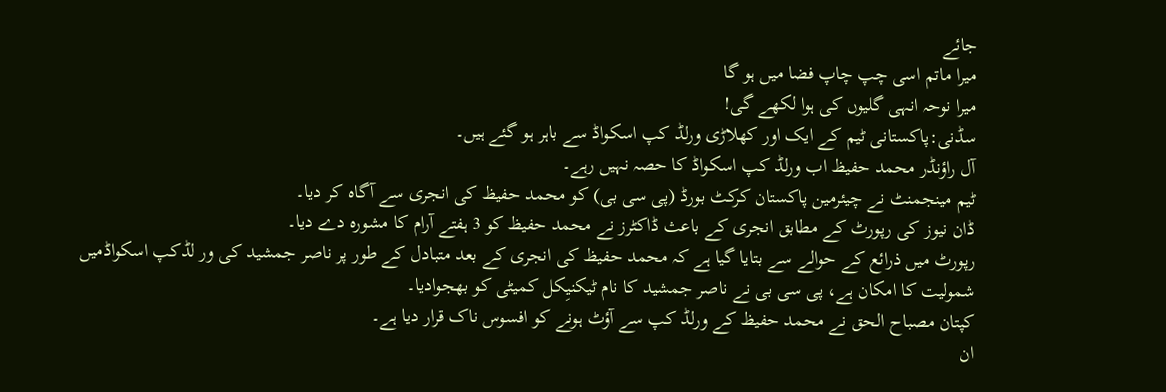جائے
میرا ماتم اسی چپ چاپ فضا میں ہو گا
میرا نوحہ انہی گلیوں کی ہوا لکھے گی!
سڈنی:پاکستانی ٹیم کے ایک اور کھلاڑی ورلڈ کپ اسکواڈ سے باہر ہو گئے ہیں۔
آل راؤنڈر محمد حفیظ اب ورلڈ کپ اسکواڈ کا حصہ نہیں رہے۔
ٹیم مینجمنٹ نے چیئرمین پاکستان کرکٹ بورڈ (پی سی بی) کو محمد حفیظ کی انجری سے آگاہ کر دیا۔
ڈان نیوز کی رپورٹ کے مطابق انجری کے باعث ڈاکٹرز نے محمد حفیظ کو 3 ہفتے آرام کا مشورہ دے دیا۔
رپورٹ میں ذرائع کے حوالے سے بتایا گیا ہے کہ محمد حفیظ کی انجری کے بعد متبادل کے طور پر ناصر جمشید کی ور لڈکپ اسکواڈمیں شمولیت کا امکان ہے، پی سی بی نے ناصر جمشید کا نام ٹیکنیِکل کمیٹی کو بھجوادیا۔
کپتان مصباح الحق نے محمد حفیظ کے ورلڈ کپ سے آؤٹ ہونے کو افسوس ناک قرار دیا ہے۔
ان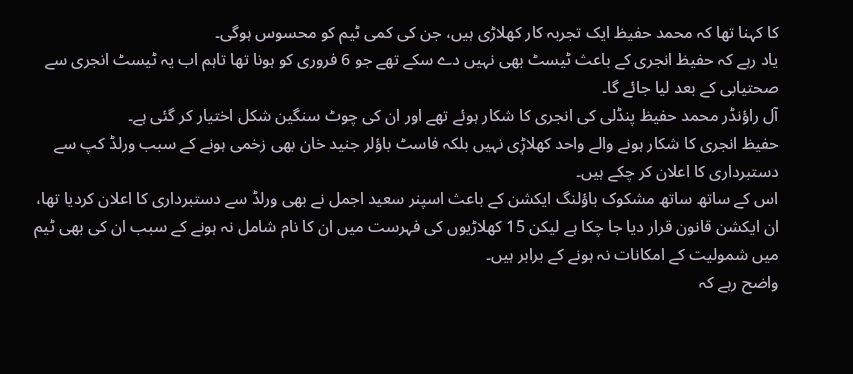کا کہنا تھا کہ محمد حفیظ ایک تجربہ کار کھلاڑی ہیں، جن کی کمی ٹیم کو محسوس ہوگی۔
یاد رہے کہ حفیظ انجری کے باعث ٹیسٹ بھی نہیں دے سکے تھے جو 6 فروری کو ہونا تھا تاہم اب یہ ٹیسٹ انجری سے صحتیابی کے بعد لیا جائے گا۔
آل راؤنڈر محمد حفیظ پنڈلی کی انجری کا شکار ہوئے تھے اور ان کی چوٹ سنگین شکل اختیار کر گئی ہے۔
حفیظ انجری کا شکار ہونے والے واحد کھلاڑٖی نہیں بلکہ فاسٹ باؤلر جنید خان بھی زخمی ہونے کے سبب ورلڈ کپ سے دستبرداری کا اعلان کر چکے ہیں۔
اس کے ساتھ ساتھ مشکوک باؤلنگ ایکشن کے باعث اسپنر سعید اجمل نے بھی ورلڈ سے دستبرداری کا اعلان کردیا تھا، ان ایکشن قانون قرار دیا جا چکا ہے لیکن 15 کھلاڑیوں کی فہرست میں ان کا نام شامل نہ ہونے کے سبب ان کی بھی ٹیم میں شمولیت کے امکانات نہ ہونے کے برابر ہیں۔
واضح رہے کہ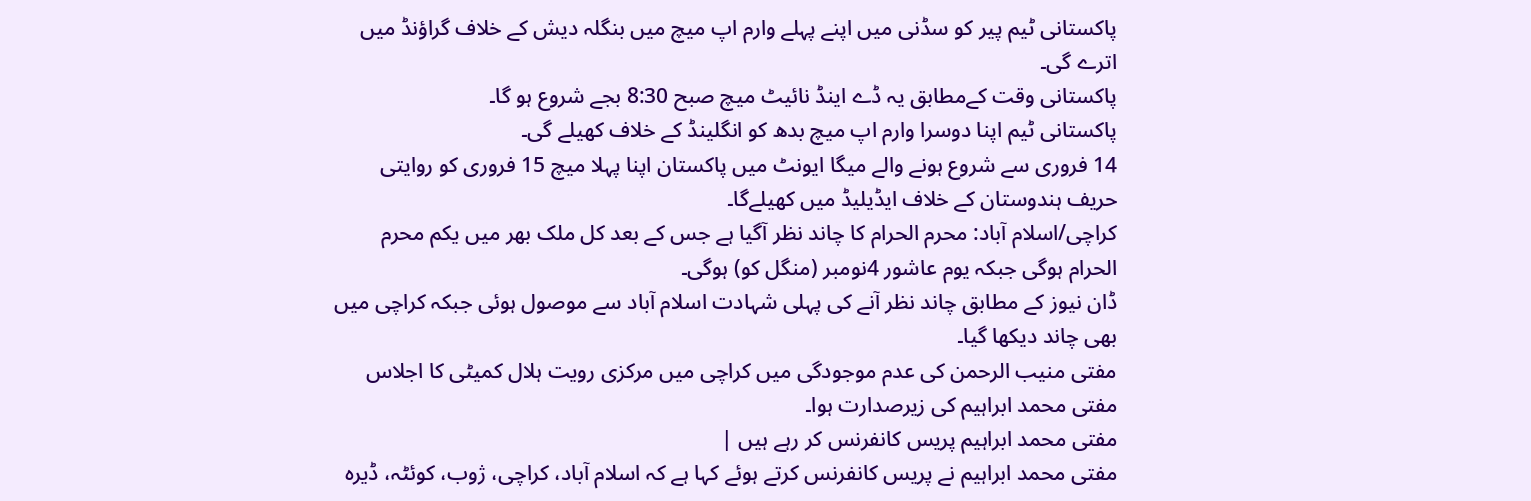پاکستانی ٹیم پیر کو سڈنی میں اپنے پہلے وارم اپ میچ میں بنگلہ دیش کے خلاف گراؤنڈ میں اترے گی۔
پاکستانی وقت کےمطابق یہ ڈے اینڈ نائیٹ میچ صبح 8:30 بجے شروع ہو گا۔
پاکستانی ٹیم اپنا دوسرا وارم اپ میچ بدھ کو انگلینڈ کے خلاف کھیلے گی۔
14 فروری سے شروع ہونے والے میگا ایونٹ میں پاکستان اپنا پہلا میچ 15 فروری کو روایتی حریف ہندوستان کے خلاف ایڈیلیڈ میں کھیلےگا۔
کراچی/اسلام آباد: محرم الحرام کا چاند نظر آگیا ہے جس کے بعد کل ملک بھر میں یکم محرم الحرام ہوگی جبکہ یوم عاشور 4نومبر (منگل کو) ہوگی۔
ڈان نیوز کے مطابق چاند نظر آنے کی پہلی شہادت اسلام آباد سے موصول ہوئی جبکہ کراچی میں بھی چاند دیکھا گیا۔
مفتی منیب الرحمن کی عدم موجودگی میں کراچی میں مرکزی رویت ہلال کمیٹی کا اجلاس مفتی محمد ابراہیم کی زیرصدارت ہوا۔
مفتی محمد ابراہیم پریس کانفرنس کر رہے ہیں |
مفتی محمد ابراہیم نے پریس کانفرنس کرتے ہوئے کہا ہے کہ اسلام آباد، کراچی، ژوب، کوئٹہ، ڈیرہ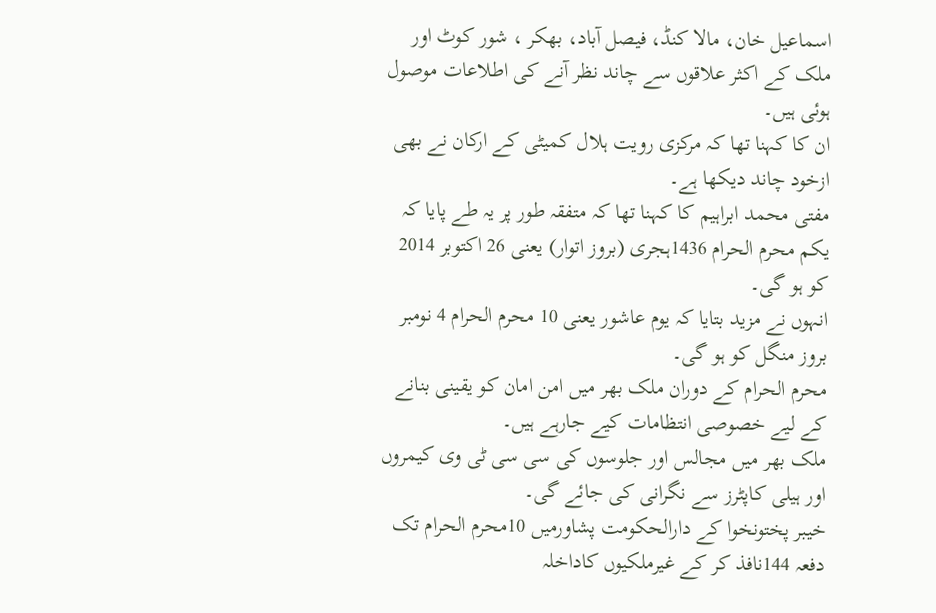اسماعیل خان، مالا کنڈ، فیصل آباد، بھکر ، شور کوٹ اور ملک کے اکثر علاقوں سے چاند نظر آنے کی اطلاعات موصول ہوئی ہیں۔
ان کا کہنا تھا کہ مرکزی رویت ہلال کمیٹی کے ارکان نے بھی ازخود چاند دیکھا ہے۔
مفتی محمد ابراہیم کا کہنا تھا کہ متفقہ طور پر یہ طے پایا کہ یکم محرم الحرام 1436ہجری (بروز اتوار) یعنی 26 اکتوبر 2014 کو ہو گی۔
انہوں نے مزید بتایا کہ یوم عاشور یعنی 10 محرم الحرام 4 نومبر بروز منگل کو ہو گی۔
محرم الحرام کے دوران ملک بھر میں امن امان کو یقینی بنانے کے لیے خصوصی انتظامات کیے جارہے ہیں۔
ملک بھر میں مجالس اور جلوسوں کی سی سی ٹی وی کیمروں اور ہیلی کاپٹرز سے نگرانی کی جائے گی۔
خیبر پختونخوا کے دارالحکومت پشاورمیں 10محرم الحرام تک دفعہ 144نافذ کر کے غیرملکیوں کاداخلہ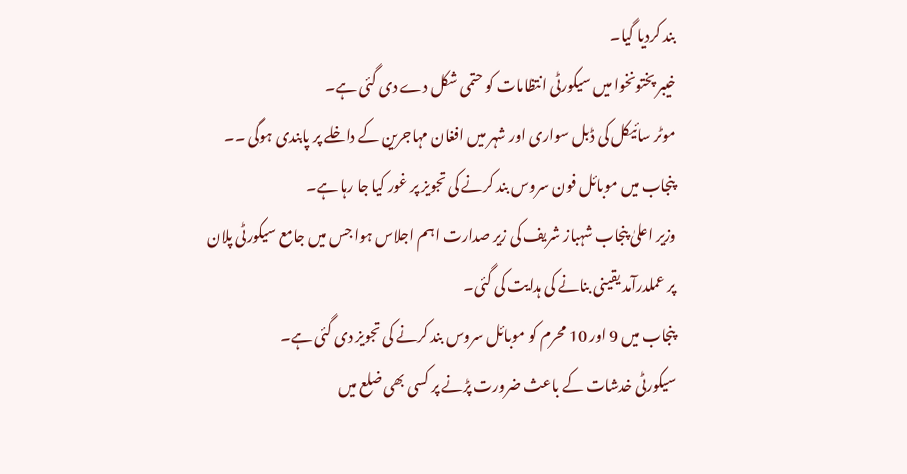بند کردیا گیا۔
خیبر پختونخوا میں سیکورٹی انتظامات کو حتمی شکل دے دی گئی ہے۔
موٹر سائیکل کی ڈبل سواری اور شہر میں افغان مہاجرین کے داخلے پر پابندی ہوگی ۔۔
پنجاب میں موبائل فون سروس بند کرنے کی تجویز پر غور کیا جا رہا ہے۔
وزیر اعلیٰ پنجاب شہباز شریف کی زیر صدارت اہم اجلاس ہوا جس میں جامع سیکورٹی پلان پر عملدرآمد یقینی بنانے کی ہدایت کی گئی۔
پنجاب میں 9 اور 10 محرم کو موبائل سروس بند کرنے کی تجویز دی گئی ہے۔
سیکورٹی خدشات کے باعث ضرورت پڑنے پر کسی بھی ضلع میں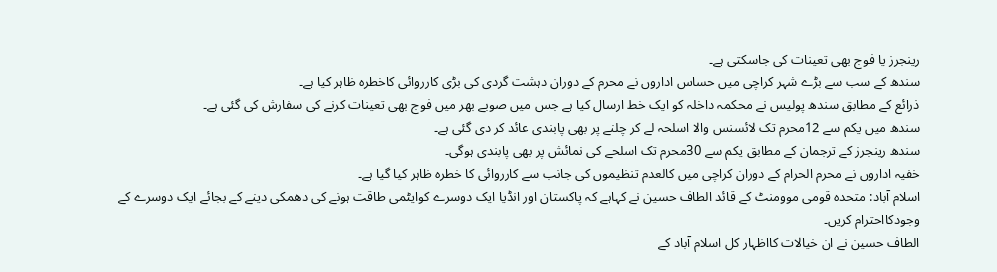رینجرز یا فوج بھی تعینات کی جاسکتی ہے۔
سندھ کے سب سے بڑے شہر کراچی میں حساس اداروں نے محرم کے دوران دہشت گردی کی بڑی کارروائی کاخطرہ ظاہر کیا ہے۔
ذرائع کے مطابق سندھ پولیس نے محکمہ داخلہ کو ایک خط ارسال کیا ہے جس میں صوبے بھر میں فوج بھی تعینات کرنے کی سفارش کی گئی ہے۔
سندھ میں یکم سے 12محرم تک لائسنس والا اسلحہ لے کر چلنے پر بھی پابندی عائد کر دی گئی ہے۔
سندھ رینجرز کے ترجمان کے مطابق یکم سے 30محرم تک اسلحے کی نمائش پر بھی پابندی ہوگی۔
خفیہ اداروں نے محرم الحرام کے دوران کراچی میں کالعدم تنظیموں کی جانب سے کارروائی کا خطرہ ظاہر کیا گیا ہے۔
اسلام آباد: متحدہ قومی موومنٹ کے قائد الطاف حسین نے کہاہے کہ پاکستان اور انڈیا ایک دوسرے کوایٹمی طاقت ہونے کی دھمکی دینے کے بجائے ایک دوسرے کے وجودکااحترام کریں۔
الطاف حسین نے ان خیالات کااظہار کل اسلام آباد کے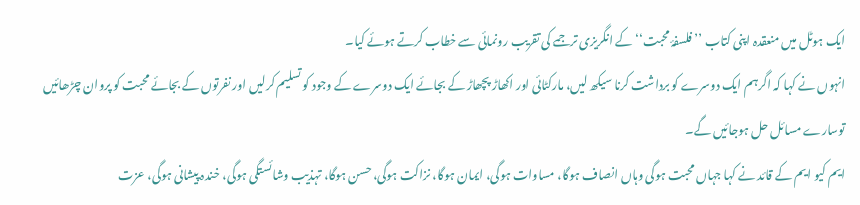ایک ہوٹل میں منعقدہ اپنی کتاب ’’فلسفۂ محبت‘‘ کے انگریزی ترجمے کی تقریب رونمائی سے خطاب کرتے ہوئے کیا۔
انہوں نے کہا کہ اگرہم ایک دوسرے کو برداشت کرنا سیکھ لیں، مارکٹائی اور اکھاڑ پچھاڑ کے بجائے ایک دوسرے کے وجود کو تسلیم کرلیں اور نفرتوں کے بجائے محبت کو پروان چڑھائیں توسارے مسائل حل ہوجائیں گے۔
ایم کیو ایم کے قائد نے کہا جہاں محبت ہوگی وہاں انصاف ہوگا، مساوات ہوگی، ایمان ہوگا، نزاکت ہوگی، حسن ہوگا، تہذیب وشائستگی ہوگی، خندہ پیشانی ہوگی، عزت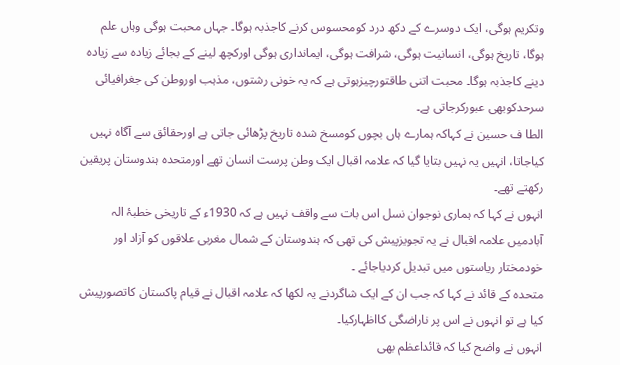وتکریم ہوگی، ایک دوسرے کے دکھ درد کومحسوس کرنے کاجذبہ ہوگا۔ جہاں محبت ہوگی وہاں علم ہوگا، تاریخ ہوگی، انسانیت ہوگی، شرافت ہوگی، ایمانداری ہوگی اورکچھ لینے کے بجائے زیادہ سے زیادہ دینے کاجذبہ ہوگا۔ محبت اتنی طاقتورچیزہوتی ہے کہ یہ خونی رشتوں، مذہب اوروطن کی جغرافیائی سرحدکوبھی عبورکرجاتی ہے۔
الطا ف حسین نے کہاکہ ہمارے ہاں بچوں کومسخ شدہ تاریخ پڑھائی جاتی ہے اورحقائق سے آگاہ نہیں کیاجاتا، انہیں یہ نہیں بتایا گیا کہ علامہ اقبال ایک وطن پرست انسان تھے اورمتحدہ ہندوستان پریقین رکھتے تھے۔
انہوں نے کہا کہ ہماری نوجوان نسل اس بات سے واقف نہیں ہے کہ 1930ء کے تاریخی خطبۂ الہ آبادمیں علامہ اقبال نے یہ تجویزپیش کی تھی کہ ہندوستان کے شمال مغربی علاقوں کو آزاد اور خودمختار ریاستوں میں تبدیل کردیاجائے ۔
متحدہ کے قائد نے کہا کہ جب ان کے ایک شاگردنے یہ لکھا کہ علامہ اقبال نے قیام پاکستان کاتصورپیش کیا ہے تو انہوں نے اس پر ناراضگی کااظہارکیا۔
انہوں نے واضح کیا کہ قائداعظم بھی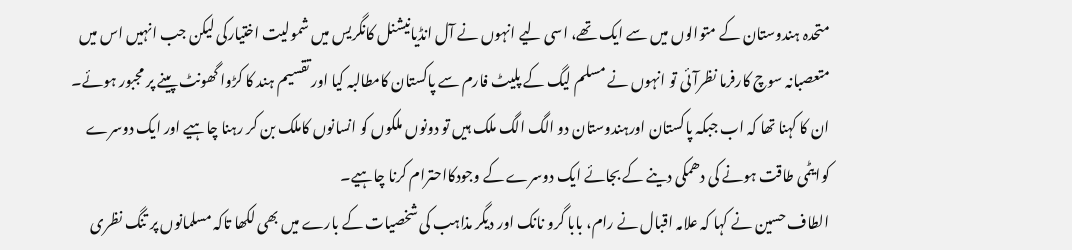متحدہ ہندوستان کے متوالوں میں سے ایک تھے، اسی لیے انہوں نے آل انڈیانیشنل کانگریس میں شمولیت اختیارکی لیکن جب انہیں اس میں متعصبانہ سوچ کارفرما نظرآئی تو انہوں نے مسلم لیگ کے پلیٹ فارم سے پاکستان کامطالبہ کیا اور تقسیم ہند کا کڑوا گھونٹ پینے پر مجبور ہوئے۔
ان کا کہنا تھا کہ اب جبکہ پاکستان اورہندوستان دو الگ الگ ملک ہیں تو دونوں ملکوں کو انسانوں کاملک بن کر رہنا چاہیے اور ایک دوسرے کوایٹمی طاقت ہونے کی دھمکی دینے کے بجائے ایک دوسرے کے وجودکااحترام کرنا چاہیے۔
الطاف حسین نے کہا کہ علامہ اقبال نے رام، بابا گرو نانک اور دیگر مذاہب کی شخصیات کے بارے میں بھی لکھا تاکہ مسلمانوں پر تنگ نظری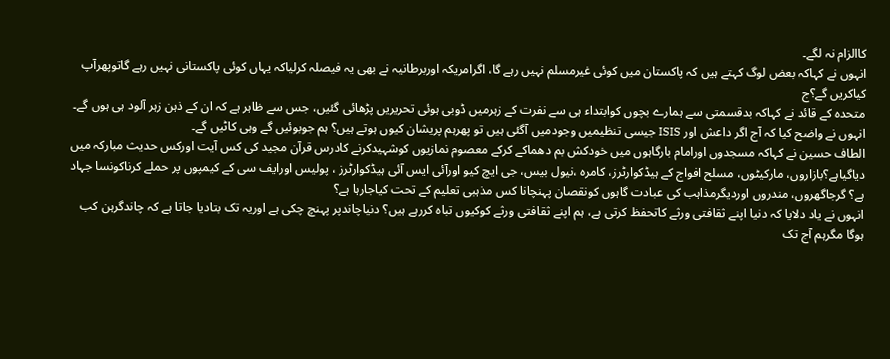کاالزام نہ لگے۔
انہوں نے کہاکہ بعض لوگ کہتے ہیں کہ پاکستان میں کوئی غیرمسلم نہیں رہے گا، اگرامریکہ اوربرطانیہ نے بھی یہ فیصلہ کرلیاکہ یہاں کوئی پاکستانی نہیں رہے گاتوپھرآپ کیاکریں گے؟ج
متحدہ کے قائد نے کہاکہ بدقسمتی سے ہمارے بچوں کوابتداء ہی سے نفرت کے زہرمیں ڈوبی ہوئی تحریریں پڑھائی گئیں، جس سے ظاہر ہے کہ ان کے ذہن زہر آلود ہی ہوں گے۔
انہوں نے واضح کیا کہ آج اگر داعش اور ISIS جیسی تنظیمیں وجودمیں آگئی ہیں تو پھرہم پریشان کیوں ہوتے ہیں؟ ہم جوبوئیں گے وہی کاٹیں گے۔
الطاف حسین نے کہاکہ مسجدوں اورامام بارگاہوں میں خودکش بم دھماکے کرکے معصوم نمازیوں کوشہیدکرنے کادرس قرآن مجید کی کس آیت اورکس حدیث مبارکہ میں دیاگیاہے؟بازاروں، مارکیٹوں، مسلح افواج کے ہیڈکوارٹرز، کامرہ ،نیول بیس، جی ایچ کیو اورآئی ایس آئی ہیڈکوارٹرز ، پولیس اورایف سی کے کیمپوں پر حملے کرناکونسا جہاد ہے؟ گرجاگھروں، مندروں اوردیگرمذاہب کی عبادت گاہوں کونقصان پہنچانا کس مذہبی تعلیم کے تحت کیاجارہا ہے؟
انہوں نے یاد دلایا کہ دنیا اپنے ثقافتی ورثے کاتحفظ کرتی ہے، ہم اپنے ثقافتی ورثے کوکیوں تباہ کررہے ہیں؟ دنیاچاندپر پہنچ چکی ہے اوریہ تک بتادیا جاتا ہے کہ چاندگرہن کب ہوگا مگرہم آج تک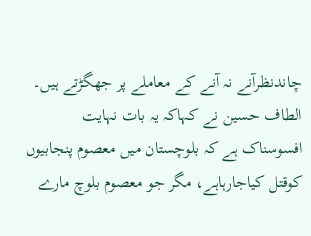چاندنظرآنے نہ آنے کے معاملے پر جھگڑتے ہیں۔
الطاف حسین نے کہاکہ یہ بات نہایت افسوسناک ہے کہ بلوچستان میں معصوم پنجابیوں کوقتل کیاجارہاہے، مگر جو معصوم بلوچ مارے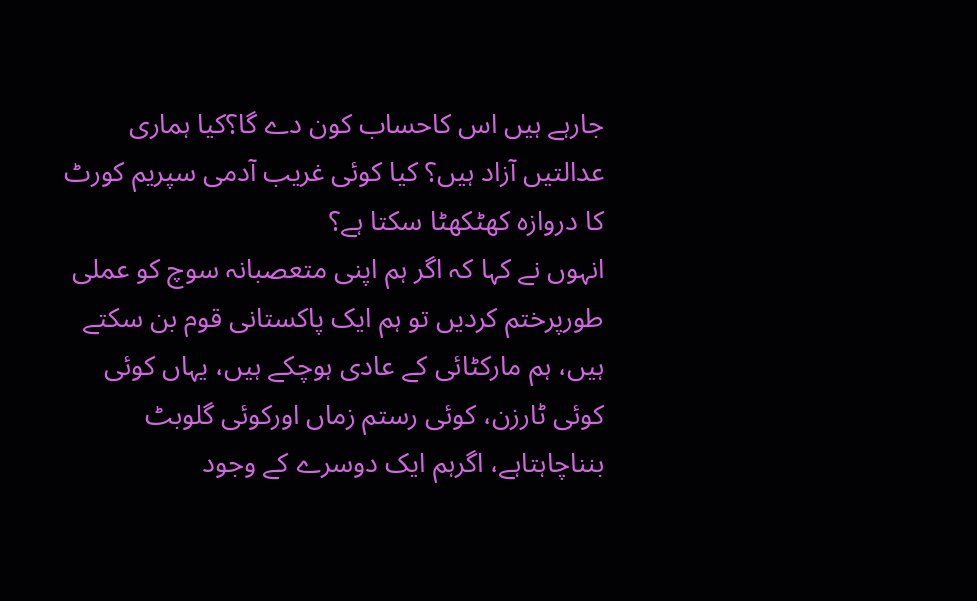جارہے ہیں اس کاحساب کون دے گا؟کیا ہماری عدالتیں آزاد ہیں؟ کیا کوئی غریب آدمی سپریم کورٹ کا دروازہ کھٹکھٹا سکتا ہے؟
انہوں نے کہا کہ اگر ہم اپنی متعصبانہ سوچ کو عملی طورپرختم کردیں تو ہم ایک پاکستانی قوم بن سکتے ہیں، ہم مارکٹائی کے عادی ہوچکے ہیں، یہاں کوئی کوئی ٹارزن، کوئی رستم زماں اورکوئی گلوبٹ بنناچاہتاہے، اگرہم ایک دوسرے کے وجود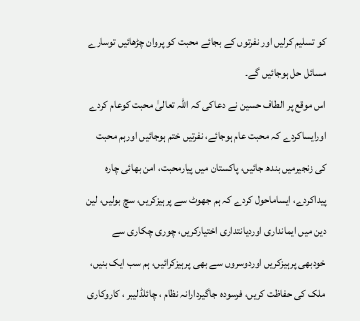کو تسلیم کرلیں اور نفرتوں کے بجائے محبت کو پروان چڑھائیں توسارے مسائل حل ہوجائیں گے۔
اس موقع پر الطاف حسین نے دعاکی کہ اللہ تعالیٰ محبت کوعام کردے اورایساکردے کہ محبت عام ہوجائے، نفرتیں ختم ہوجائیں اورہم محبت کی زنجیرمیں بندھ جائیں، پاکستان میں پیارمحبت، امن بھائی چارہ پیداکردے، ایساماحول کردے کہ ہم جھوٹ سے پرہیزکریں، سچ بولیں، لین دین میں ایمانداری اوردیانتداری اختیارکریں، چوری چکاری سے خودبھی پرہیزکریں اوردوسروں سے بھی پرہیزکرائیں، ہم سب ایک بنیں، ملک کی حفاظت کریں، فرسودہ جاگیردارانہ نظام ، چائلڈلیبر ، کاروکاری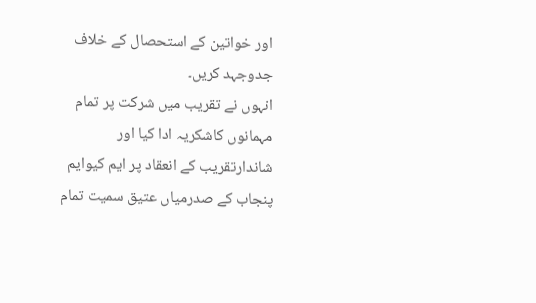اور خواتین کے استحصال کے خلاف جدوجہد کریں۔
انہوں نے تقریب میں شرکت پر تمام مہمانوں کاشکریہ ادا کیا اور شاندارتقریب کے انعقاد پر ایم کیوایم پنجاب کے صدرمیاں عتیق سمیت تمام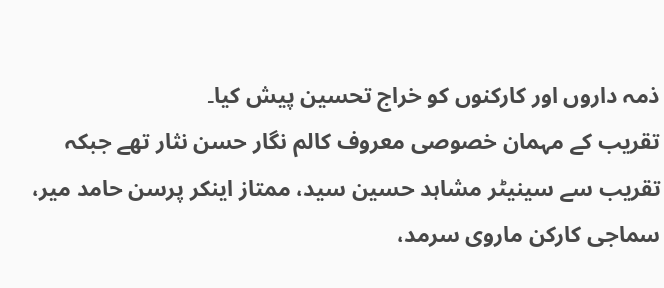ذمہ داروں اور کارکنوں کو خراج تحسین پیش کیا۔
تقریب کے مہمان خصوصی معروف کالم نگار حسن نثار تھے جبکہ تقریب سے سینیٹر مشاہد حسین سید، ممتاز اینکر پرسن حامد میر، سماجی کارکن ماروی سرمد،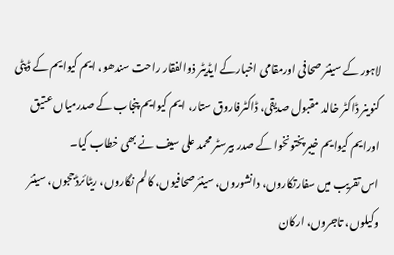لاہور کے سینئر صحافی اورمقامی اخبارکے ایڈیٹر ذوالفقار راحت سندھو، ایم کیوایم کے ڈپٹی کنوینر ڈاکٹر خالد مقبول صدیقی، ڈاکٹرفاروق ستار، ایم کیوایم پنجاب کے صدرمیاں عتیق اورایم کیوایم خیبرپختونخوا کے صدر بیرسٹر محمد علی سیف نے بھی خطاب کیا۔
اس تقریب میں سفارتکاروں، دانشوروں، سینئرصحافیوں، کالم نگاروں، ریٹائرڈججوں، سینئر وکیلوں، تاجروں، ارکان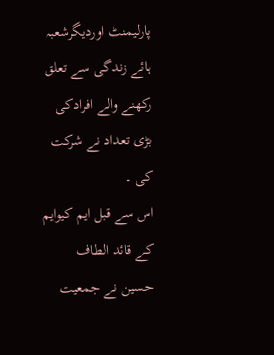پارلیمنٹ اوردیگرشعبہ ہائے زندگی سے تعلق رکھنے والے افرادکی بڑی تعداد نے شرکت کی ۔
اس سے قبل ایم کیوایم کے قائد الطاف حسین نے جمعیت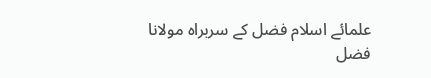علمائے اسلام فضل کے سربراہ مولانا فضل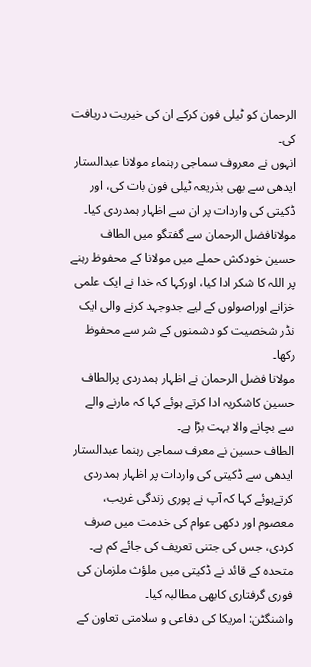الرحمان کو ٹیلی فون کرکے ان کی خیریت دریافت کی۔
انہوں نے معروف سماجی رہنماء مولانا عبدالستار ایدھی سے بھی بذریعہ ٹیلی فون بات کی، اور ڈکیتی کی واردات پر ان سے اظہار ہمدردی کیا۔
مولانافضل الرحمان سے گفتگو میں الطاف حسین خودکش حملے میں مولانا کے محفوظ رہنے پر اللہ کا شکر ادا کیا، اورکہا کہ خدا نے ایک علمی خزانے اوراصولوں کے لیے جدوجہد کرنے والی ایک نڈر شخصیت کو دشمنوں کے شر سے محفوظ رکھا۔
مولانا فضل الرحمان نے اظہار ہمدردی پرالطاف حسین کاشکریہ ادا کرتے ہوئے کہا کہ مارنے والے سے بچانے والا بہت بڑا ہے۔
الطاف حسین نے معرف سماجی رہنما عبدالستار ایدھی سے ڈکیتی کی واردات پر اظہار ہمدردی کرتےہوئے کہا کہ آپ نے پوری زندگی غریب، معصوم اور دکھی عوام کی خدمت میں صرف کردی، جس کی جتنی تعریف کی جائے کم ہے۔
متحدہ کے قائد نے ڈکیتی میں ملؤث ملزمان کی فوری گرفتاری کابھی مطالبہ کیا۔
واشنگٹن: امریکا کی دفاعی و سلامتی تعاون کے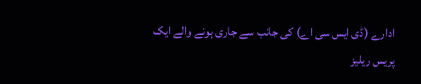ادارے (ڈی ایس سی اے) کی جانب سے جاری ہونے والے ایک پریس ریلیز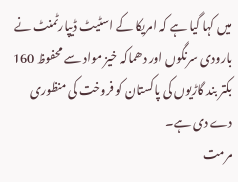میں کہا گیا ہے کہ امریکا کے اسٹیٹ ڈیپارٹمنٹ نے بارودی سرنگوں اور دھماکہ خیز مواد سے محفوظ 160 بکتر بند گاڑیوں کی پاکستان کو فروخت کی منظوری دے دی ہے۔
مرمت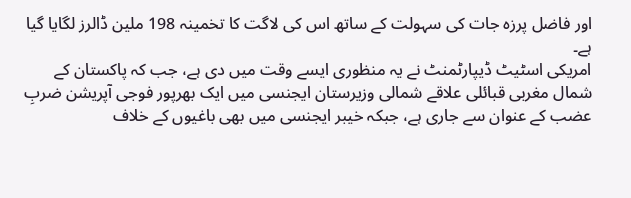اور فاضل پرزہ جات کی سہولت کے ساتھ اس کی لاگت کا تخمینہ 198 ملین ڈالرز لگایا گیا ہے۔
امریکی اسٹیٹ ڈیپارٹمنٹ نے یہ منظوری ایسے وقت میں دی ہے، جب کہ پاکستان کے شمال مغربی قبائلی علاقے شمالی وزیرستان ایجنسی میں ایک بھرپور فوجی آپریشن ضربِ عضب کے عنوان سے جاری ہے، جبکہ خیبر ایجنسی میں بھی باغیوں کے خلاف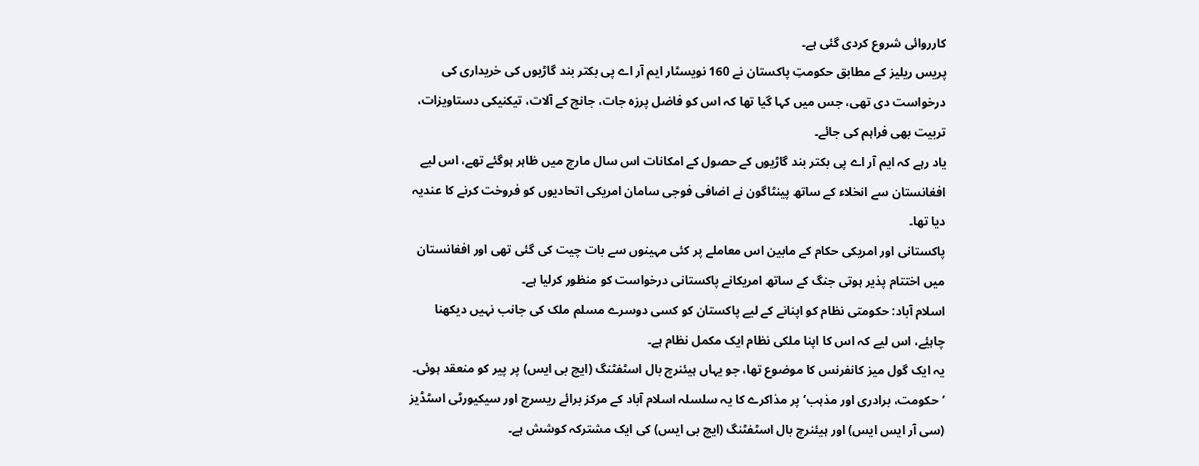کارروائی شروع کردی گئی ہے۔
پریس ریلیز کے مطابق حکومتِ پاکستان نے 160 نویسٹار ایم آر اے پی بکتر بند گاڑیوں کی خریداری کی درخواست دی تھی، جس میں کہا گیا تھا کہ اس کو فاضل پرزہ جات، جانچ کے آلات، تیکنیکی دستاویزات، تربیت بھی فراہم کی جائے۔
یاد رہے کہ ایم آر اے پی بکتر بند گاڑیوں کے حصول کے امکانات اس سال مارچ میں ظاہر ہوگئے تھے، اس لیے افغانستان سے انخلاء کے ساتھ پینٹاگون نے اضافی فوجی سامان امریکی اتحادیوں کو فروخت کرنے کا عندیہ دیا تھا۔
پاکستانی اور امریکی حکام کے مابین اس معاملے پر کئی مہینوں سے بات چیت کی گئی تھی اور افغانستان میں اختتام پذیر ہوتی جنگ کے ساتھ امریکانے پاکستانی درخواست کو منظور کرلیا ہے۔
اسلام آباد: حکومتی نظام کو اپنانے کے لیے پاکستان کو کسی دوسرے مسلم ملک کی جانب نہیں دیکھنا چاہیٔے، اس لیے کہ اس کا اپنا ملکی نظام ایک مکمل نظام ہے۔
یہ ایک گول میز کانفرنس کا موضوع تھا، جو یہاں ہیئنرچ بال اسٹفٹنگ (ایچ بی ایس) پر پیر کو منعقد ہوئی۔
’حکومت، برادری اور مذہب‘ پر مذاکرے کا یہ سلسلہ اسلام آباد کے مرکز برائے ریسرچ اور سیکیورٹی اسٹڈیز (سی آر ایس ایس) اور ہیئنرچ بال اسٹفٹنگ (ایچ بی ایس) کی ایک مشترکہ کوشش ہے۔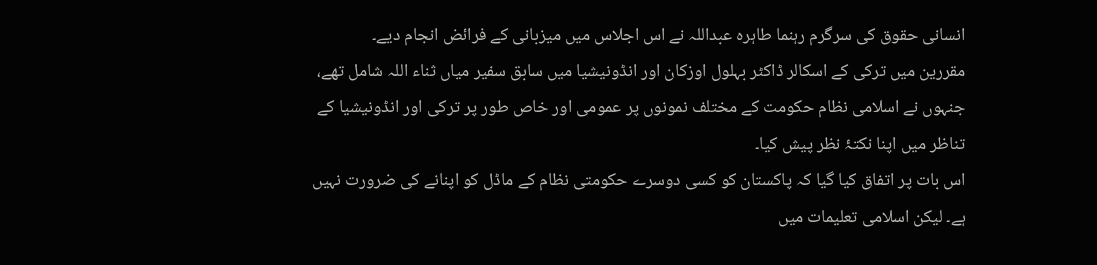انسانی حقوق کی سرگرم رہنما طاہرہ عبداللہ نے اس اجلاس میں میزبانی کے فرائض انجام دیے۔
مقررین میں ترکی کے اسکالر ڈاکٹر بہلول اوزکان اور انڈونیشیا میں سابق سفیر میاں ثناء اللہ شامل تھے، جنہوں نے اسلامی نظام حکومت کے مختلف نمونوں پر عمومی اور خاص طور پر ترکی اور انڈونیشیا کے تناظر میں اپنا نکتۂ نظر پیش کیا۔
اس بات پر اتفاق کیا گیا کہ پاکستان کو کسی دوسرے حکومتی نظام کے ماڈل کو اپنانے کی ضرورت نہیں ہے۔ لیکن اسلامی تعلیمات میں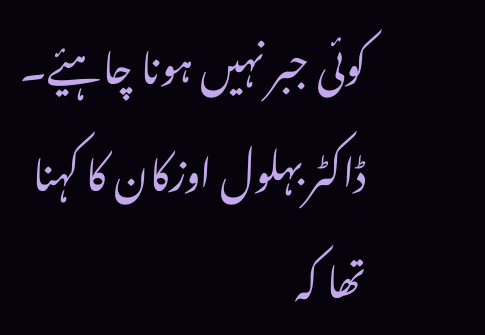کوئی جبر نہیں ہونا چاہیٔے۔
ڈاکٹر بہلول اوزکان کا کہنا تھا کہ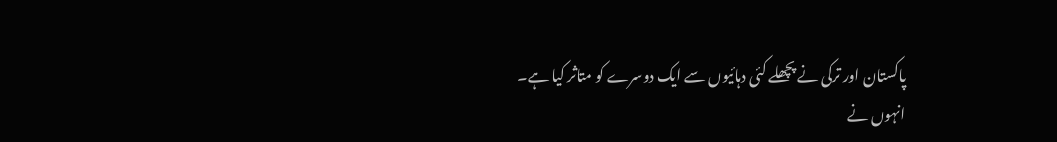پاکستان اور ترکی نے پچھلے کئی دہائیوں سے ایک دوسرے کو متاثر کیا ہے۔
انہوں نے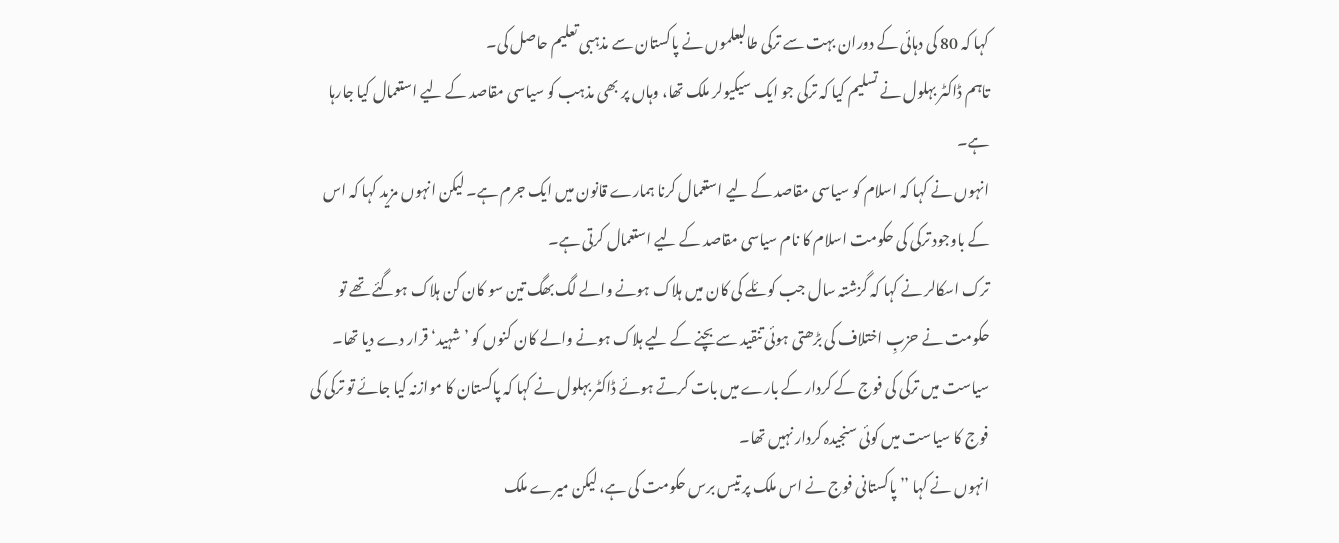کہا کہ 80 کی دہائی کے دوران بہت سے ترکی طالبعلموں نے پاکستان سے مذہبی تعلیم حاصل کی۔
تاہم ڈاکٹر بہلول نے تسلیم کیا کہ ترکی جو ایک سیکیولر ملک تھا، وہاں پر بھی مذہب کو سیاسی مقاصد کے لیے استعمال کیا جارہا ہے۔
انہوں نے کہا کہ اسلام کو سیاسی مقاصد کے لیے استعمال کرنا ہمارے قانون میں ایک جرم ہے۔ لیکن انہوں مزید کہا کہ اس کے باوجود ترکی کی حکومت اسلام کا نام سیاسی مقاصد کے لیے استعمال کرتی ہے۔
ترک اسکالر نے کہا کہ گزشتہ سال جب کوئلے کی کان میں ہلاک ہونے والے لگ بھگ تین سو کان کن ہلاک ہوگئے تھے تو حکومت نے حزبِ اختلاف کی بڑھتی ہوئی تنقید سے بچنے کے لیے ہلاک ہونے والے کان کنوں کو ’شہید‘ قرار دے دیا تھا۔
سیاست میں ترکی کی فوج کے کردار کے بارے میں بات کرتے ہوئے ڈاکٹر بہلول نے کہا کہ پاکستان کا موازنہ کیا جائے تو ترکی کی فوج کا سیاست میں کوئی سنجیدہ کردار نہیں تھا۔
انہوں نے کہا ’’پاکستانی فوج نے اس ملک پر تیس برس حکومت کی ہے، لیکن میرے ملک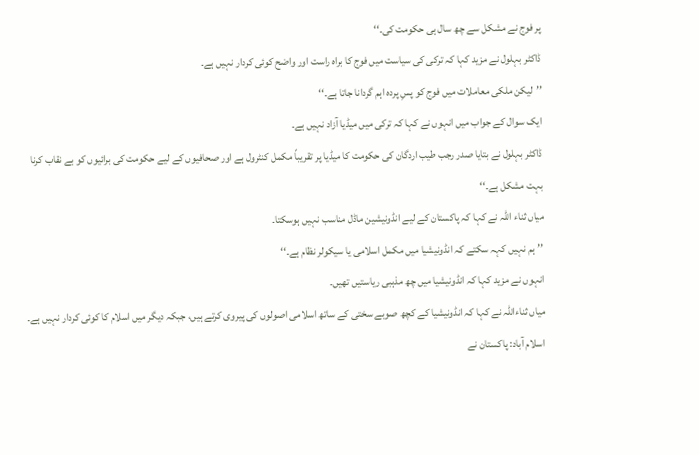پر فوج نے مشکل سے چھ سال ہی حکومت کی۔‘‘
ڈاکٹر بہلول نے مزید کہا کہ ترکی کی سیاست میں فوج کا براہ راست اور واضح کوئی کردار نہیں ہے۔
’’لیکن ملکی معاملات میں فوج کو پسِ پردہ اہم گردانا جاتا ہے۔‘‘
ایک سوال کے جواب میں انہوں نے کہا کہ ترکی میں میڈیا آزاد نہیں ہے۔
ڈاکٹر بہلول نے بتایا صدر رجب طیب اردگان کی حکومت کا میڈیا پر تقریباً مکمل کنٹرول ہے اور صحافیوں کے لیے حکومت کی برائیوں کو بے نقاب کرنا بہت مشکل ہے۔‘‘
میاں ثناء اللہ نے کہا کہ پاکستان کے لیے انڈونیشین ماڈل مناسب نہیں ہوسکتا۔
’’ہم نہیں کہہ سکتے کہ انڈونیشیا میں مکمل اسلامی یا سیکولر نظام ہے۔‘‘
انہوں نے مزید کہا کہ انڈونیشیا میں چھ مذہبی ریاستیں تھیں۔
میاں ثناءاللہ نے کہا کہ انڈونیشیا کے کچھ صوبے سختی کے ساتھ اسلامی اصولوں کی پیروی کرتے ہیں، جبکہ دیگر میں اسلام کا کوئی کردار نہیں ہے۔
اسلام آباد: پاکستان نے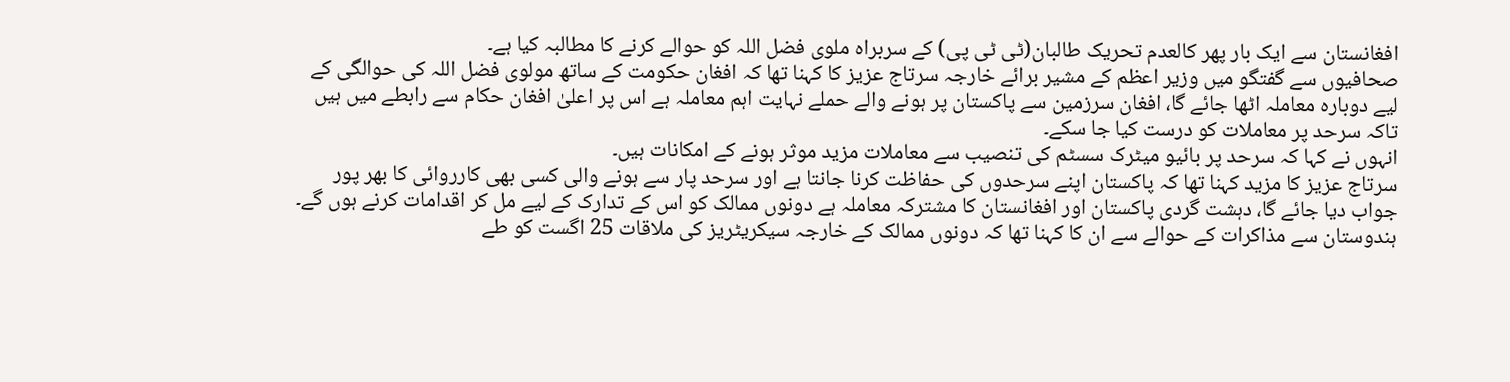افغانستان سے ایک بار پھر کالعدم تحریک طالبان(ٹی ٹی پی) کے سربراہ ملوی فضل اللہ کو حوالے کرنے کا مطالبہ کیا ہے۔
صحافیوں سے گفتگو میں وزیر اعظم کے مشیر برائے خارجہ سرتاج عزیز کا کہنا تھا کہ افغان حکومت کے ساتھ مولوی فضل اللہ کی حوالگی کے لیے دوبارہ معاملہ اٹھا جائے گا، افغان سرزمین سے پاکستان پر ہونے والے حملے نہایت اہم معاملہ ہے اس پر اعلیٰ افغان حکام سے رابطے میں ہیں تاکہ سرحد پر معاملات کو درست کیا جا سکے۔
انہوں نے کہا کہ سرحد پر بائیو میٹرک سسٹم کی تنصیب سے معاملات مزید موثر ہونے کے امکانات ہیں۔
سرتاج عزیز کا مزید کہنا تھا کہ پاکستان اپنے سرحدوں کی حفاظت کرنا جانتا ہے اور سرحد پار سے ہونے والی کسی بھی کارروائی کا بھر پور جواب دیا جائے گا، دہشت گردی پاکستان اور افغانستان کا مشترکہ معاملہ ہے دونوں ممالک کو اس کے تدارک کے لیے مل کر اقدامات کرنے ہوں گے۔
ہندوستان سے مذاکرات کے حوالے سے ان کا کہنا تھا کہ دونوں ممالک کے خارجہ سیکریٹریز کی ملاقات 25 اگست کو طے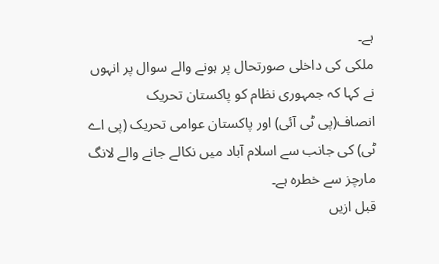ہے۔
ملکی کی داخلی صورتحال پر ہونے والے سوال پر انہوں نے کہا کہ جمہوری نظام کو پاکستان تحریک انصاف(پی ٹی آئی) اور پاکستان عوامی تحریک (پی اے ٹی) کی جانب سے اسلام آباد میں نکالے جانے والے لانگ مارچز سے خطرہ ہے۔
قبل ازیں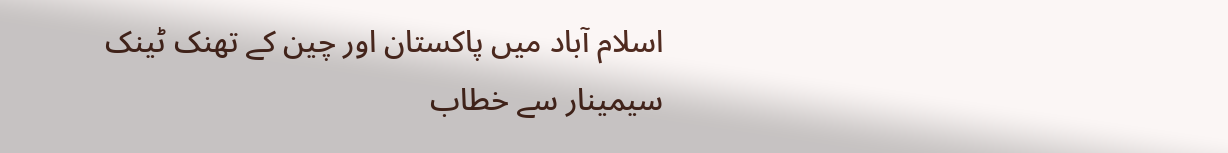اسلام آباد میں پاکستان اور چین کے تھنک ٹینک سیمینار سے خطاب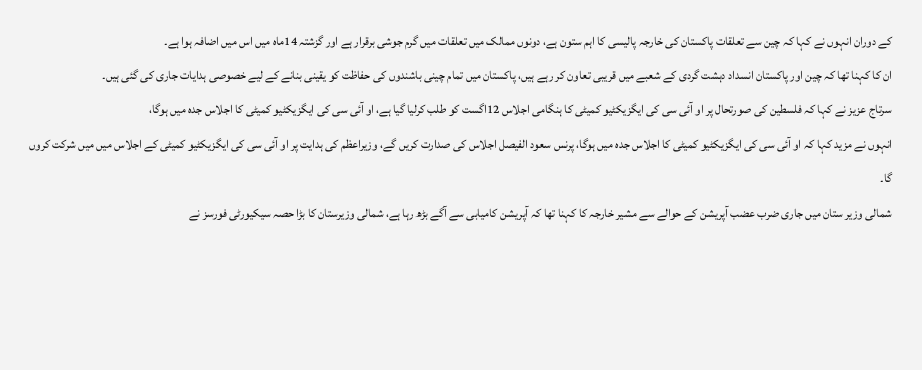کے دوران انہوں نے کہا کہ چین سے تعلقات پاکستان کی خارجہ پالیسی کا اہم ستون ہے، دونوں ممالک میں تعلقات میں گرم جوشی برقرار ہے اور گزشتہ 14ماہ میں اس میں اضافہ ہوا ہے۔
ان کا کہنا تھا کہ چین اور پاکستان انسداد دہشت گردی کے شعبے میں قریبی تعاون کر رہے ہیں، پاکستان میں تمام چینی باشندوں کی حفاظت کو یقینی بنانے کے لیے خصوصی ہدایات جاری کی گئی ہیں۔
سرتاج عزیز نے کہا کہ فلسطین کی صورتحال پر او آئی سی کی ایگزیکٹیو کمیٹی کا ہنگامی اجلاس 12اگست کو طلب کرلیا گیا ہے، او آئی سی کی ایگزیکٹیو کمیٹی کا اجلاس جدہ میں ہوگا،
انہوں نے مزید کہا کہ او آئی سی کی ایگزیکٹیو کمیٹی کا اجلاس جدہ میں ہوگا، پرنس سعود الفیصل اجلاس کی صدارت کریں گے، وزیراعظم کی ہدایت پر او آئی سی کی ایگزیکٹیو کمیٹی کے اجلاس میں میں شرکت کروں گا۔
شمالی وزیر ستان میں جاری ضرب عضب آپریشن کے حوالے سے مشیر خارجہ کا کہنا تھا کہ آپریشن کامیابی سے آگے بڑھ رہا ہے، شمالی وزیرستان کا بڑا حصہ سیکیورٹی فورسز نے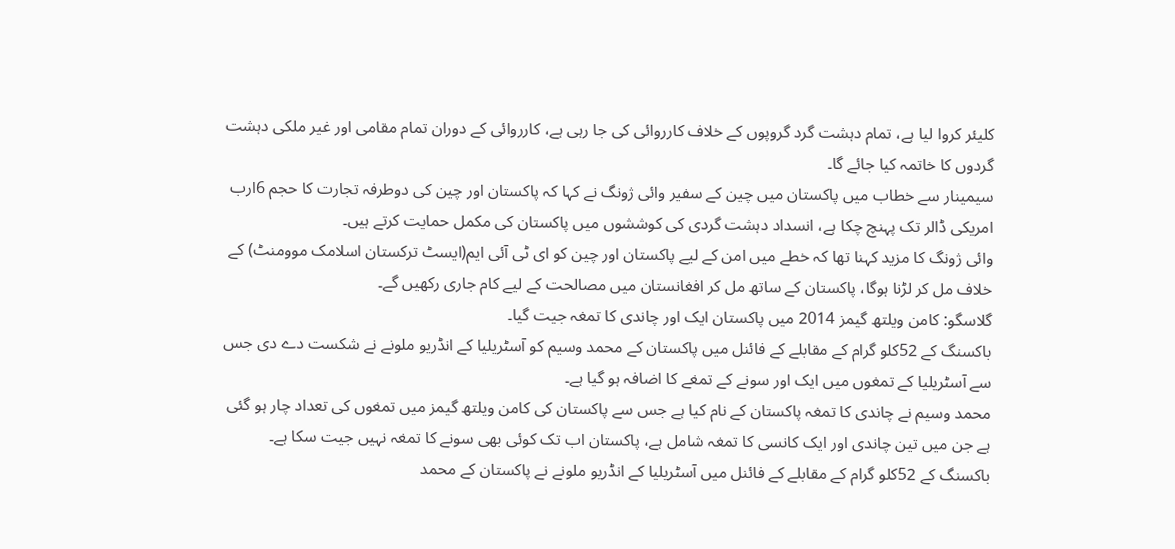کلیئر کروا لیا ہے، تمام دہشت گرد گروپوں کے خلاف کارروائی کی جا رہی ہے، کارروائی کے دوران تمام مقامی اور غیر ملکی دہشت گردوں کا خاتمہ کیا جائے گا۔
سیمینار سے خطاب میں پاکستان میں چین کے سفیر وائی ژونگ نے کہا کہ پاکستان اور چین کی دوطرفہ تجارت کا حجم 6ارب امریکی ڈالر تک پہنچ چکا ہے، انسداد دہشت گردی کی کوششوں میں پاکستان کی مکمل حمایت کرتے ہیں۔
وائی ژونگ کا مزید کہنا تھا کہ خطے میں امن کے لیے پاکستان اور چین کو ای ٹی آئی ایم(ایسٹ ترکستان اسلامک موومنٹ) کے خلاف مل کر لڑنا ہوگا، پاکستان کے ساتھ مل کر افغانستان میں مصالحت کے لیے کام جاری رکھیں گے۔
گلاسگو: کامن ویلتھ گیمز 2014 میں پاکستان ایک اور چاندی کا تمغہ جیت گیا۔
باکسنگ کے 52کلو گرام کے مقابلے کے فائنل میں پاکستان کے محمد وسیم کو آسٹریلیا کے انڈریو ملونے نے شکست دے دی جس سے آسٹریلیا کے تمغوں میں ایک اور سونے کے تمغے کا اضافہ ہو گیا ہے۔
محمد وسیم نے چاندی کا تمغہ پاکستان کے نام کیا ہے جس سے پاکستان کی کامن ویلتھ گیمز میں تمغوں کی تعداد چار ہو گئی ہے جن میں تین چاندی اور ایک کانسی کا تمغہ شامل ہے، پاکستان اب تک کوئی بھی سونے کا تمغہ نہیں جیت سکا ہے۔
باکسنگ کے 52کلو گرام کے مقابلے کے فائنل میں آسٹریلیا کے انڈریو ملونے نے پاکستان کے محمد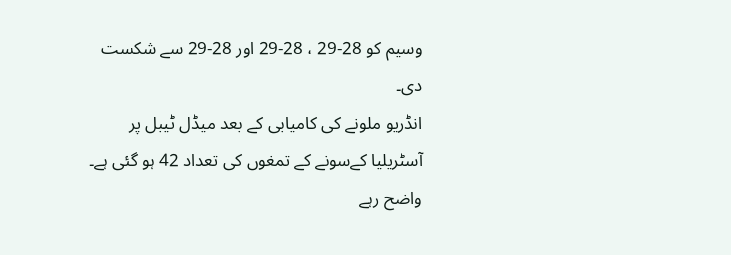وسیم کو 28-29 ، 28-29 اور 28-29 سے شکست دی۔
انڈریو ملونے کی کامیابی کے بعد میڈل ٹیبل پر آسٹریلیا کےسونے کے تمغوں کی تعداد 42 ہو گئی ہے۔
واضح رہے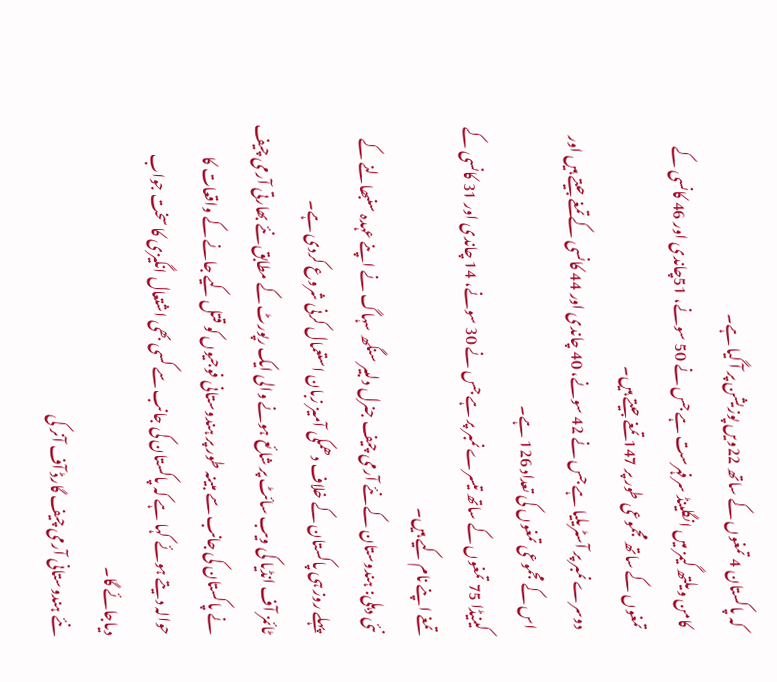کہ پاکستان 4 تمغوں کے ساتھ 22ویں پوزیشن پر آ گیا ہے۔
کامن ویلتھ گیمز میں انگلینڈ سرفہرست ہے جس نے 50 سونے، 51چاندی اور 46 کانسی کے تمغوں کے ساتھ مجموعی طور پر 147 تمغے جیتے ہیں۔
دوسرے نمبر پر آسٹریلیا ہے جس نے 42 سونے، 40 چاندی اور 44 کانسی کے تمغے جیتے ہیں اور اس کے مجموعی تمغوں کی تعداد 126 ہے۔
کینیڈا 75 تمغوں کے ساتھ تیسرے نمبر پر ہے جس نے 30 سونے، 14 چاندی اور 31 کانسی کے تمغے اپنے نام کیے ہیں۔
نئی دہلی: ہندوستان کے نئے آرمی چیف جنرل دلبیر سنگھ سہاگ نے اپنے عہدہ سنبھالنے کے پہلے روز ہی پاکستان کے خلاف دھمکی آمیز زبان استعمال کرنی شروع کردی ہے۔
ٹائمز آف انڈیا کی ویب سائٹ پر شائع ہونے والی ایک رپورٹ کے مطابق نئے بھارتی آرمی چیف نے پاکستان کی جانب سے مبینہ طور پر ہندوستانی فوجیوں کو قتل کیے جانے کے واقعات کا حوالہ دیتے ہوئے کہا ہے کہ پاکستان کی جانب سے کسی بھی اشتعال انگیزی کا سخت جواب دیاجائے گا۔
نئے ہندوستانی آرمی چیف گارڈ آف آنر کی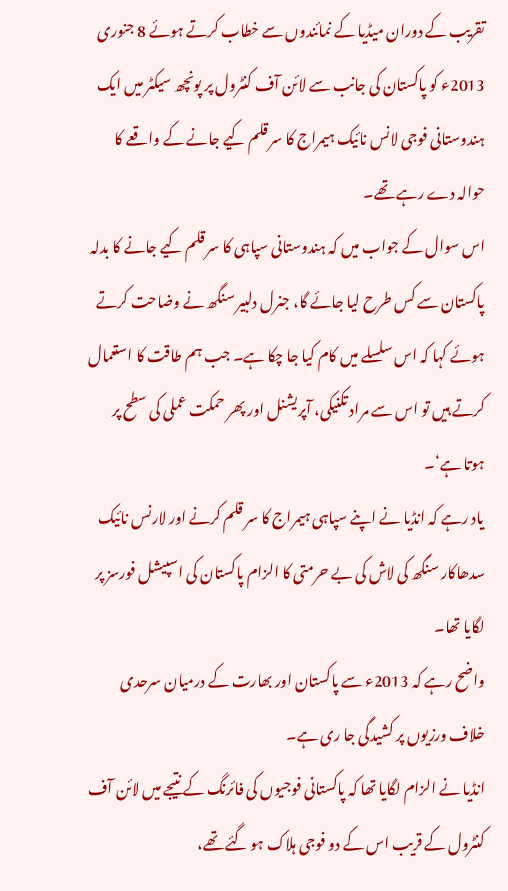تقریب کے دوران میڈیا کے نمائندوں سے خطاب کرتے ہوئے 8 جنوری 2013ء کو پاکستان کی جانب سے لائن آف کنٹرول پر پونچھ سیکٹر میں ایک ہندوستانی فوجی لانس نائیک ہیمراج کا سر قلم کیے جانے کے واقعے کا حوالہ دے رہے تھے۔
اس سوال کے جواب میں کہ ہندوستانی سپاہی کا سر قلم کیے جانے کا بدلہ پاکستان سے کس طرح لیا جائے گا، جنرل دلبیر سنگھ نے وضاحت کرتے ہوئے کہا کہ اس سلسلے میں کام کیا جا چکا ہے۔ جب ہم طاقت کا استعمال کرتے ہیں تو اس سے مراد تکنیکی، آپریشنل اور پھر حمکت عملی کی سطح پر ہوتا ہے‘۔
یاد رہے کہ انڈیا نے اپنے سپاہی ہیمراج کا سر قلم کرنے اور لارنس نائیک سدھاکار سنگھ کی لاش کی بے حرمتی کا الزام پاکستان کی اسپیشل فورسز پر لگایا تھا۔
واضح رہے کہ 2013ء سے پاکستان اور بھارت کے درمیان سرحدی خلاف ورزیوں پر کشیدگی جا ری ہے۔
انڈیا نے الزام لگایا تھا کہ پاکستانی فوجیوں کی فائرنگ کے نتیجے میں لائن آف کنٹرول کے قریب اس کے دو فوجی ہلاک ہو گئے تھے،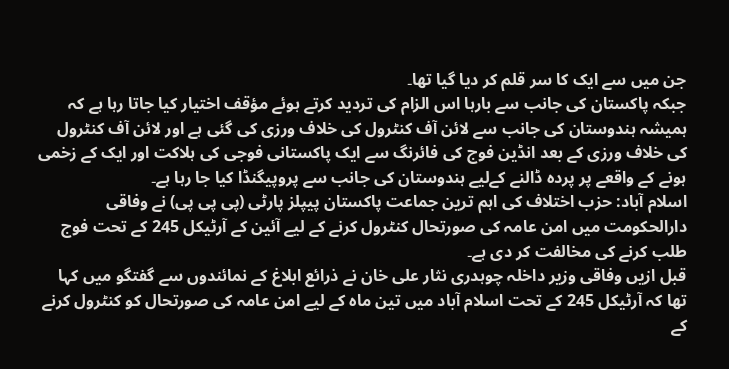جن میں سے ایک کا سر قلم کر دیا گیا تھا۔
جبکہ پاکستان کی جانب سے بارہا اس الزام کی تردید کرتے ہوئے مؤقف اختیار کیا جاتا رہا ہے کہ ہمیشہ ہندوستان کی جانب سے لائن آف کنٹرول کی خلاف ورزی کی گئی ہے اور لائن آف کنٹرول کی خلاف ورزی کے بعد انڈین فوج کی فائرنگ سے ایک پاکستانی فوجی کی ہلاکت اور ایک کے زخمی ہونے کے واقعے پر پردہ ڈالنے کےلیے ہندوستان کی جانب سے پروپیگنڈا کیا جا رہا ہے۔
اسلام آباد: حزب اختلاف کی اہم ترین جماعت پاکستان پیپلز پارٹی (پی پی پی) نے وفاقی دارالحکومت میں امن عامہ کی صورتحال کنٹرول کرنے کے لیے آئین کے آرٹیکل 245 کے تحت فوج طلب کرنے کی مخالفت کر دی ہے۔
قبل ازیں وفاقی وزیر داخلہ چوہدری نثار علی خان نے ذرائع ابلاغ کے نمائندوں سے گفتگو میں کہا تھا کہ آرٹیکل 245 کے تحت اسلام آباد میں تین ماہ کے لیے امن عامہ کی صورتحال کو کنٹرول کرنے کے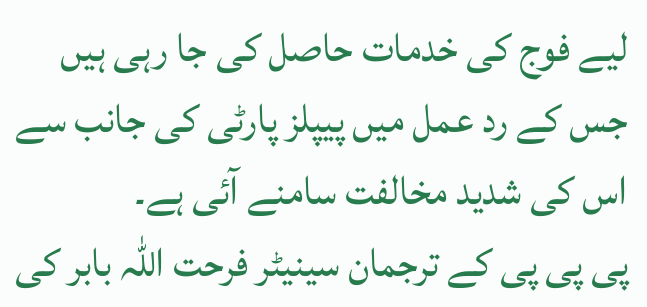لیے فوج کی خدمات حاصل کی جا رہی ہیں جس کے رد عمل میں پیپلز پارٹی کی جانب سے اس کی شدید مخالفت سامنے آئی ہے۔
پی پی پی کے ترجمان سینیٹر فرحت اللہ بابر کی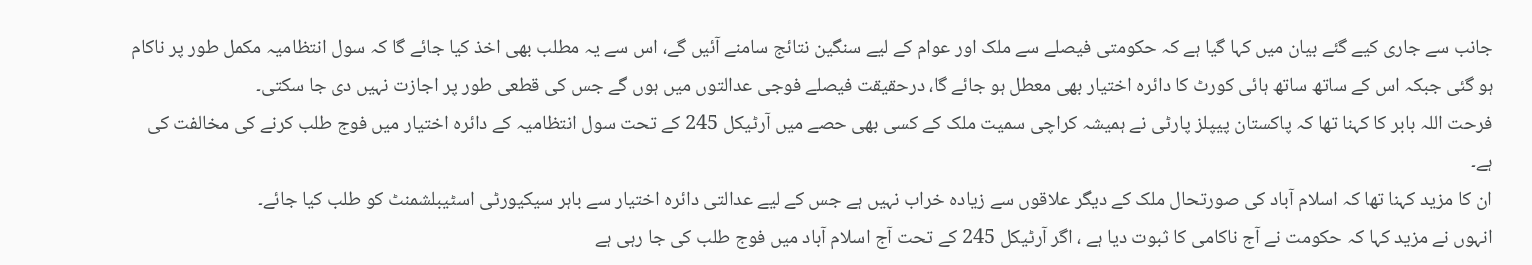جانب سے جاری کیے گئے بیان میں کہا گیا ہے کہ حکومتی فیصلے سے ملک اور عوام کے لیے سنگین نتائج سامنے آئیں گے، اس سے یہ مطلب بھی اخذ کیا جائے گا کہ سول انتظامیہ مکمل طور پر ناکام ہو گئی جبکہ اس کے ساتھ ساتھ ہائی کورٹ کا دائرہ اختیار بھی معطل ہو جائے گا، درحقیقت فیصلے فوجی عدالتوں میں ہوں گے جس کی قطعی طور پر اجازت نہیں دی جا سکتی۔
فرحت اللہ بابر کا کہنا تھا کہ پاکستان پیپلز پارٹی نے ہمیشہ کراچی سمیت ملک کے کسی بھی حصے میں آرٹیکل 245 کے تحت سول انتظامیہ کے دائرہ اختیار میں فوج طلب کرنے کی مخالفت کی ہے۔
ان کا مزید کہنا تھا کہ اسلام آباد کی صورتحال ملک کے دیگر علاقوں سے زیادہ خراب نہیں ہے جس کے لیے عدالتی دائرہ اختیار سے باہر سیکیورٹی اسٹیبلشمنٹ کو طلب کیا جائے۔
انہوں نے مزید کہا کہ حکومت نے آج ناکامی کا ثبوت دیا ہے ، اگر آرٹیکل 245 کے تحت آج اسلام آباد میں فوج طلب کی جا رہی ہے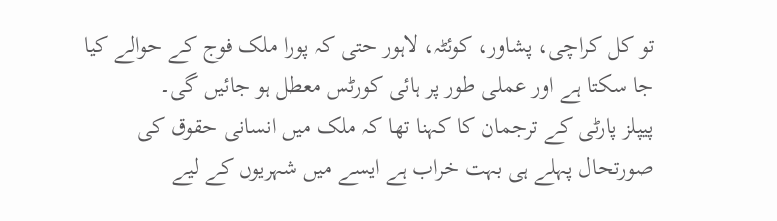تو کل کراچی، پشاور، کوئٹہ، لاہور حتی کہ پورا ملک فوج کے حوالے کیا جا سکتا ہے اور عملی طور پر ہائی کورٹس معطل ہو جائیں گی۔
پیپلز پارٹی کے ترجمان کا کہنا تھا کہ ملک میں انسانی حقوق کی صورتحال پہلے ہی بہت خراب ہے ایسے میں شہریوں کے لیے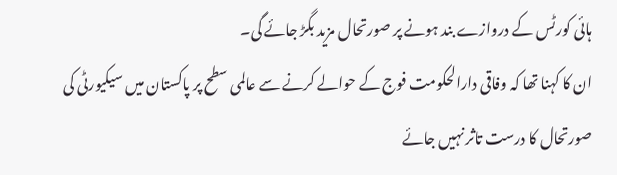ہائی کورٹس کے دروازے بند ہونے پر صورتحال مزید بگڑ جائے گی۔
ان کا کہنا تھا کہ وفاقی دارالحکومت فوج کے حوالے کرنے سے عالمی سطح پر پاکستان میں سیکیورٹی کی صورتحال کا درست تاثر نہیں جائے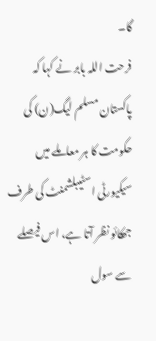گا۔
فرحت اللہ بابر نے کہا کہ پاکستان مسلم لیگ(ن) کی حکومت کا ہر معاملے میں سیکیورٹی اسٹیبلشمنٹ کی طرف جھکائو نظر آتا ہے، اس فیصلے سے سول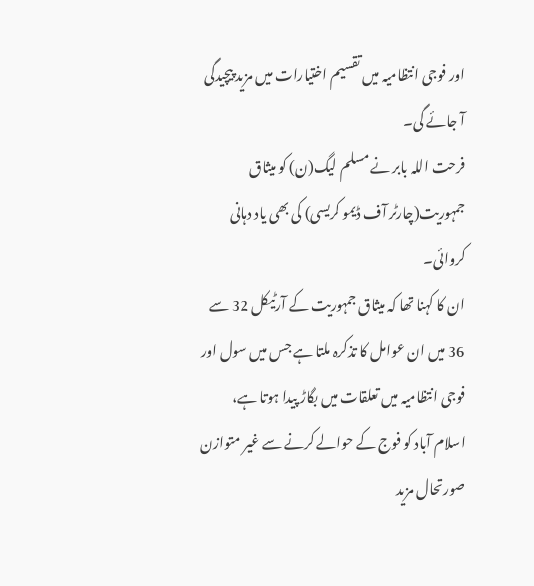اور فوجی انتظامیہ میں تقسیم اختیارات میں مزید پیچیدگی آ جائے گی۔
فرحت اللہ بابر نے مسلم لیگ(ن) کو میثاق جمہوریت(چارٹر آف ڈیمو کریسی) کی بھی یاد دہانی کروائی۔
ان کا کہنا تھا کہ میثاق جمہوریت کے آرٹیکل 32 سے 36 میں ان عوامل کا تذکرہ ملتا ہے جس میں سول اور فوجی انتظامیہ میں تعلقات میں بگاڑ پیدا ہوتا ہے، اسلام آباد کو فوج کے حوالے کرنے سے غیر متوازن صورتحال مزید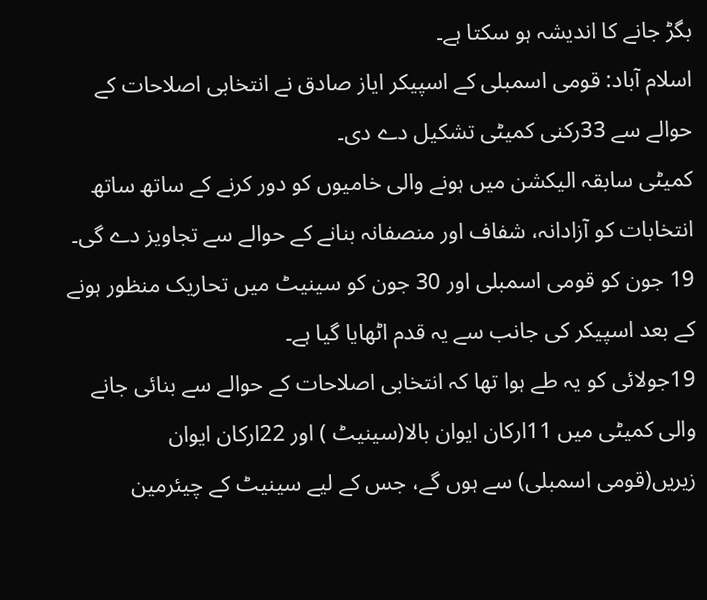بگڑ جانے کا اندیشہ ہو سکتا ہے۔
اسلام آباد: قومی اسمبلی کے اسپیکر ایاز صادق نے انتخابی اصلاحات کے حوالے سے 33رکنی کمیٹی تشکیل دے دی۔
کمیٹی سابقہ الیکشن میں ہونے والی خامیوں کو دور کرنے کے ساتھ ساتھ انتخابات کو آزادانہ، شفاف اور منصفانہ بنانے کے حوالے سے تجاویز دے گی۔
19 جون کو قومی اسمبلی اور 30 جون کو سینیٹ میں تحاریک منظور ہونے کے بعد اسپیکر کی جانب سے یہ قدم اٹھایا گیا ہے۔
19جولائی کو یہ طے ہوا تھا کہ انتخابی اصلاحات کے حوالے سے بنائی جانے والی کمیٹی میں 11ارکان ایوان بالا(سینیٹ ) اور 22ارکان ایوان زیریں(قومی اسمبلی) سے ہوں گے، جس کے لیے سینیٹ کے چیئرمین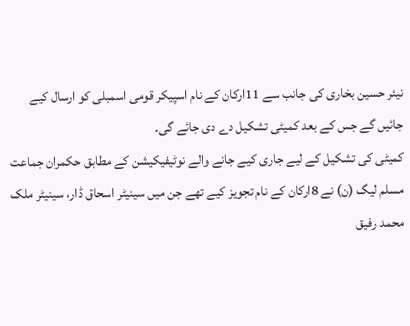نیئر حسین بخاری کی جانب سے 11ارکان کے نام اسپیکر قومی اسمبلی کو ارسال کیے جائیں گے جس کے بعد کمیٹی تشکیل دے دی جائے گی۔
کمیٹی کی تشکیل کے لیے جاری کیے جانے والے نوٹیفیکیشن کے مطابق حکمران جماعت مسلم لیگ (ن) نے 8ارکان کے نام تجویز کیے تھے جن میں سینیٹر اسحاق ڈار، سینیٹر ملک محمد رفیق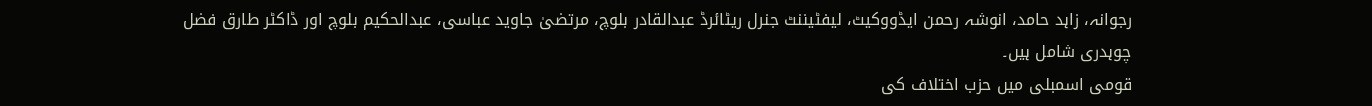رجوانہ، زاہد حامد، انوشہ رحمن ایڈووکیٹ، لیفٹیننٹ جنرل ریٹائرڈ عبدالقادر بلوچ، مرتضیٰ جاوید عباسی، عبدالحکیم بلوچ اور ڈاکٹر طارق فضل چوہدری شامل ہیں۔
قومی اسمبلی میں حزب اختلاف کی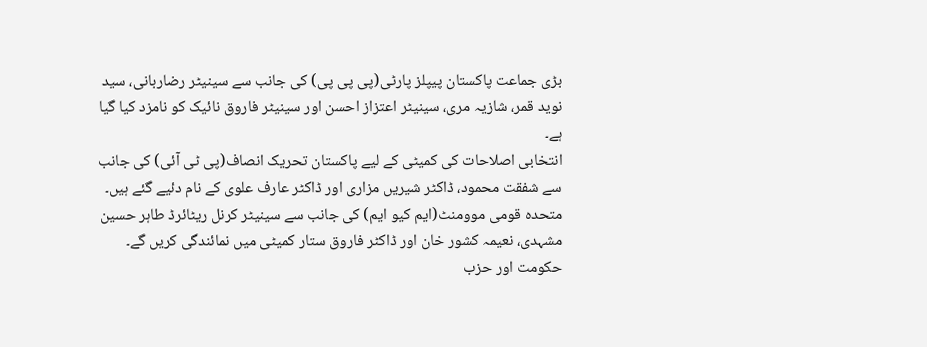بڑی جماعت پاکستان پیپلز پارٹی(پی پی پی) کی جانب سے سینیٹر رضاربانی، سید نوید قمر، شازیہ مری، سینیٹر اعتزاز احسن اور سینیٹر فاروق نائیک کو نامزد کیا گیا ہے۔
انتخابی اصلاحات کی کمیٹی کے لیے پاکستان تحریک انصاف(پی ٹی آئی) کی جانب سے شفقت محمود، ڈاکٹر شیریں مزاری اور ڈاکٹر عارف علوی کے نام دئیے گئے ہیں۔
متحدہ قومی موومنٹ(ایم کیو ایم) کی جانب سے سینیٹر کرنل ریٹائرڈ طاہر حسین مشہدی، نعیمہ کشور خان اور ڈاکٹر فاروق ستار کمیٹی میں نمائندگی کریں گے۔
حکومت اور حزب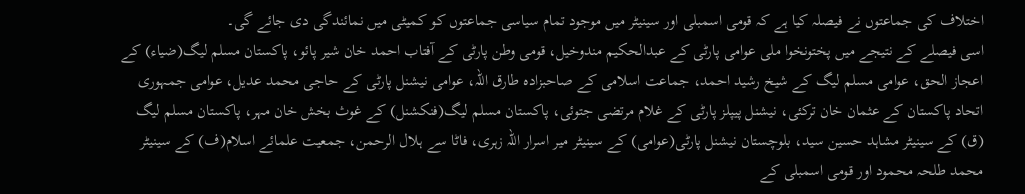اختلاف کی جماعتوں نے فیصلہ کیا ہے کہ قومی اسمبلی اور سینیٹر میں موجود تمام سیاسی جماعتوں کو کمیٹی میں نمائندگی دی جائے گی۔
اسی فیصلے کے نتیجے میں پختونخوا ملی عوامی پارٹی کے عبدالحکیم مندوخیل، قومی وطن پارٹی کے آفتاب احمد خان شیر پائو، پاکستان مسلم لیگ(ضیاء) کے اعجاز الحق، عوامی مسلم لیگ کے شیخ رشید احمد، جماعت اسلامی کے صاحبزادہ طارق اللہ، عوامی نیشنل پارٹی کے حاجی محمد عدیل، عوامی جمہوری اتحاد پاکستان کے عثمان خان ترکئی، نیشنل پیپلز پارٹی کے غلام مرتضی جتوئی، پاکستان مسلم لیگ(فنکشنل) کے غوث بخش خان مہر، پاکستان مسلم لیگ (ق) کے سینیٹر مشاہد حسین سید، بلوچستان نیشنل پارٹی(عوامی) کے سینیٹر میر اسرار اللہ زہری، فاٹا سے ہلال الرحمن، جمعیت علمائے اسلام(ف) کے سینیٹر محمد طلحہ محمود اور قومی اسمبلی کے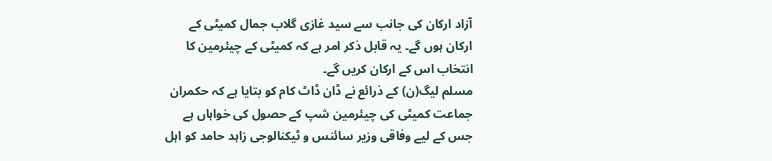آزاد ارکان کی جانب سے سید غازی گلاب جمال کمیٹی کے ارکان ہوں گے۔ یہ قابل ذکر امر ہے کہ کمیٹی کے چیئرمین کا انتخاب اس کے ارکان کریں گے۔
مسلم لیگ(ن) کے ذرائع نے ڈان ڈاٹ کام کو بتایا ہے کہ حکمران جماعت کمیٹی کی چیئرمین شپ کے حصول کی خواہاں ہے جس کے لیے وفاقی وزیر سائنس و ٹیکنالوجی زاہد حامد کو اہل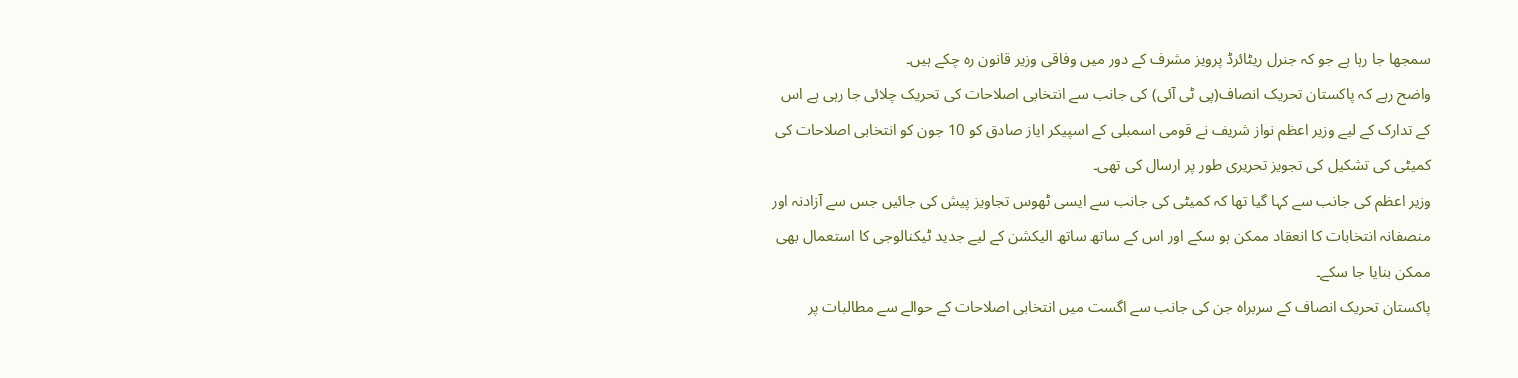سمجھا جا رہا ہے جو کہ جنرل ریٹائرڈ پرویز مشرف کے دور میں وفاقی وزیر قانون رہ چکے ہیں۔
واضح رہے کہ پاکستان تحریک انصاف(پی ٹی آئی) کی جانب سے انتخابی اصلاحات کی تحریک چلائی جا رہی ہے اس کے تدارک کے لیے وزیر اعظم نواز شریف نے قومی اسمبلی کے اسپیکر ایاز صادق کو 10 جون کو انتخابی اصلاحات کی کمیٹی کی تشکیل کی تجویز تحریری طور پر ارسال کی تھی۔
وزیر اعظم کی جانب سے کہا گیا تھا کہ کمیٹی کی جانب سے ایسی ٹھوس تجاویز پیش کی جائیں جس سے آزادنہ اور منصفانہ انتخابات کا انعقاد ممکن ہو سکے اور اس کے ساتھ ساتھ الیکشن کے لیے جدید ٹیکنالوجی کا استعمال بھی ممکن بنایا جا سکے۔
پاکستان تحریک انصاف کے سربراہ جن کی جانب سے اگست میں انتخابی اصلاحات کے حوالے سے مطالبات پر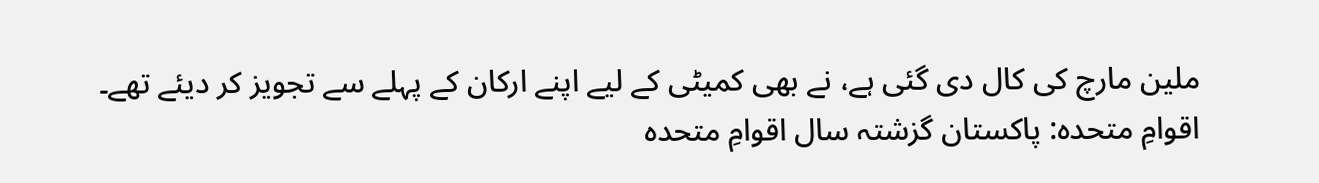ملین مارچ کی کال دی گئی ہے، نے بھی کمیٹی کے لیے اپنے ارکان کے پہلے سے تجویز کر دیئے تھے۔
اقوامِ متحدہ: پاکستان گزشتہ سال اقوامِ متحدہ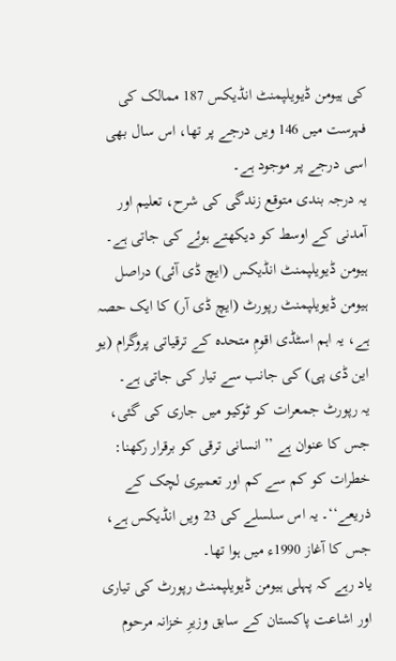کی ہیومن ڈیویلپمنٹ انڈیکس 187 ممالک کی فہرست میں 146 ویں درجے پر تھا، اس سال بھی اسی درجے پر موجود ہے۔
یہ درجہ بندی متوقع زندگی کی شرح، تعلیم اور آمدنی کے اوسط کو دیکھتے ہوئے کی جاتی ہے۔
ہیومن ڈیویلپمنٹ انڈیکس (ایچ ڈی آئی) دراصل ہیومن ڈیویلپمنٹ رپورٹ (ایچ ڈی آر) کا ایک حصہ ہے، یہ اہم اسٹڈی اقومِ متحدہ کے ترقیاتی پروگرام (یو این ڈی پی) کی جانب سے تیار کی جاتی ہے۔
یہ رپورٹ جمعرات کو ٹوکیو میں جاری کی گئی، جس کا عنوان ہے ’’انسانی ترقی کو برقرار رکھنا: خطرات کو کم سے کم اور تعمیری لچک کے ذریعے‘‘۔ یہ اس سلسلے کی 23 ویں انڈیکس ہے، جس کا آغاز 1990ء میں ہوا تھا۔
یاد رہے کہ پہلی ہیومن ڈیویلپمنٹ رپورٹ کی تیاری اور اشاعت پاکستان کے سابق وزیرِ خزانہ مرحوم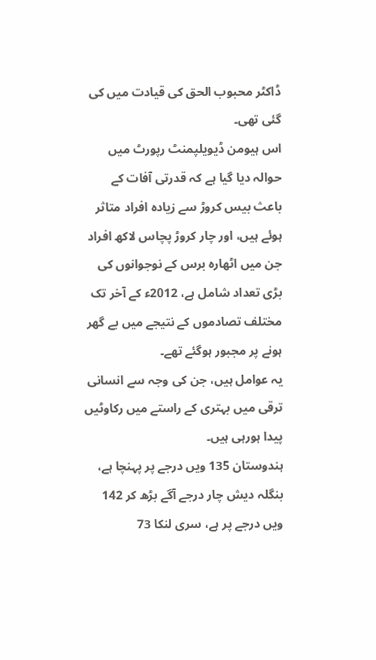ڈاکٹر محبوب الحق کی قیادت میں کی گئی تھی۔
اس ہیومن ڈیویلپمنٹ رپورٹ میں حوالہ دیا گیا ہے کہ قدرتی آفات کے باعث بیس کروڑ سے زیادہ افراد متاثر ہوئے ہیں، اور چار کروڑ پچاس لاکھ افراد جن میں اٹھارہ برس کے نوجوانوں کی بڑی تعداد شامل ہے، 2012ء کے آخر تک مختلف تصادموں کے نتیجے میں بے گھر ہونے پر مجبور ہوگئے تھے۔
یہ عوامل ہیں، جن کی وجہ سے انسانی ترقی میں بہتری کے راستے میں رکاوٹیں پیدا ہورہی ہیں۔
ہندوستان 135 ویں درجے پر پہنچا ہے، بنگلہ دیش چار درجے آگے بڑھ کر 142 ویں درجے پر ہے، سری لنکا 73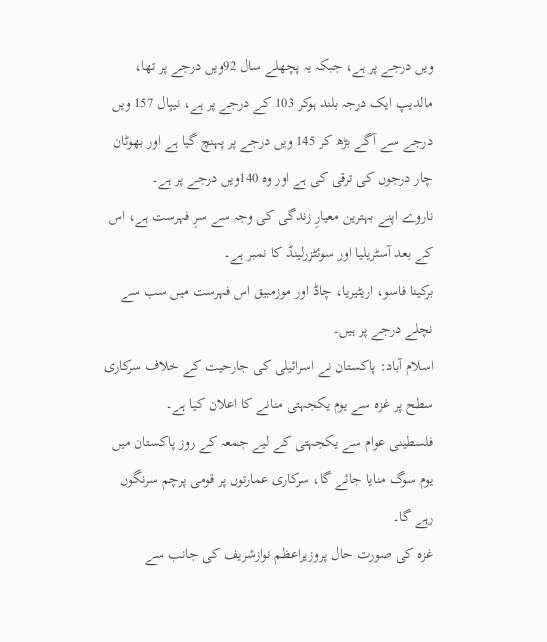ویں درجے پر ہے، جبکہ یہ پچھلے سال 92ویں درجے پر تھا، مالدیپ ایک درجہ بلند ہوکر 103 کے درجے پر ہے، نیپال 157 ویں درجے سے آگے بڑھ کر 145 ویں درجے پر پہنچ گیا ہے اور بھوٹان چار درجوں کی ترقی کی ہے اور وہ 140ویں درجے پر ہے۔
ناروے اپنے بہترین معیارِ زندگی کی وجہ سے سرِ فہرست ہے، اس کے بعد آسٹریلیا اور سوئٹزرلینڈ کا نمبر ہے۔
برکینا فاسو، اریٹیریا، چاڈ اور موزمبیق اس فہرست میں سب سے نچلے درجے پر ہیں۔
اسلام آباد: پاکستان نے اسرائیلی کی جارحیت کے خلاف سرکاری سطح پر غزہ سے یوم یکجہتی منانے کا اعلان کیا ہے۔
فلسطینی عوام سے یکجہتی کے لیے جمعہ کے روز پاکستان میں یوم سوگ منایا جائے گا، سرکاری عمارتوں پر قومی پرچم سرنگوں رہے گا۔
غزہ کی صورت حال پروزیراعظم نوازشریف کی جانب سے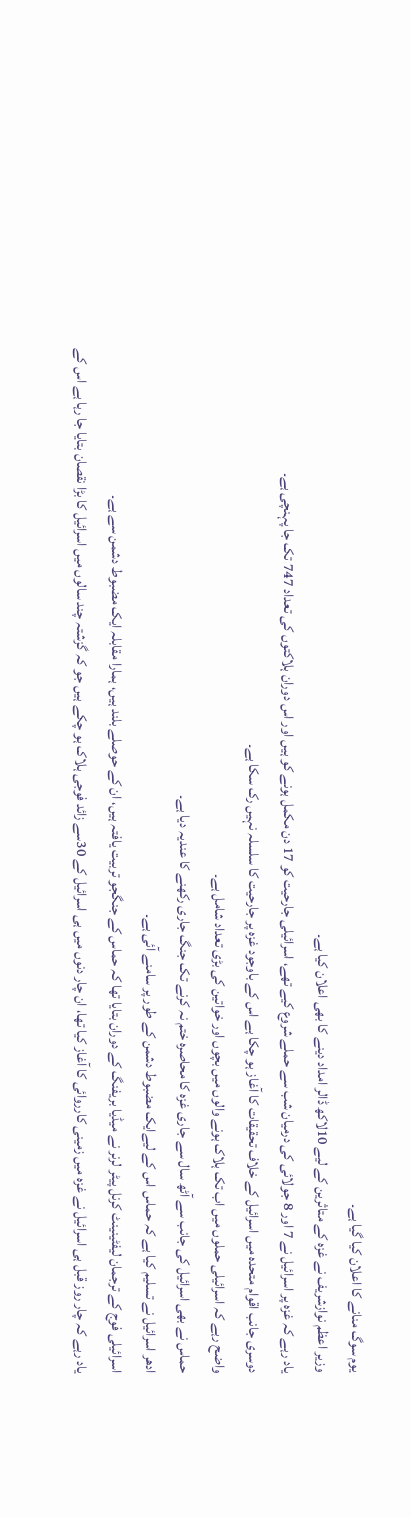یوم سوگ منانے کا اعلان کیا گیا ہے۔
وزیر اعظم نوازشریف نے غزہ کے متاثرین کے لیے 10لاکھ ڈالر امداد دینے کا بھی اعلان کیا ہے۔
یاد رہے کہ غزہ پر اسرائیل نے 7 اور 8 جولائی کی درمیان شب سے حملے شروع کیے تھے، اسرائیلی جارحیت کو 17 دن مکمل ہونے کو ہیں اور اس دوران ہلاکتوں کی تعداد 747 تک جا پہنچی ہے۔
دوسری جانب اقوام متحدہ میں اسرائیل کے خلاف تحقیقات کا آغاز ہو چکا ہے اس کے باوجود غزہ پر جارحیت کا سلسلہ نہیں رک سکا ہے۔
واضح رہے کہ اسرائیلی حملوں میں اب تک ہلاک ہونے والوں میں بچوں اور خواتین کی بڑی تعداد شامل ہے۔
حماس نے بھی اسرائیل کی جانب سے آٹھ سال سے جاری غزہ کا محاصرہ ختم نہ کرنے تک جنگ جاری رکھنے کا عندیہ دیا ہے۔
ادھر اسرائیل نے تسلیم کیا ہے کہ حماس اس کے لیےایک مضبوط دشمن کے طور پر سامنے آئی ہے۔
اسرائیلی فوج کے ترجمان لیفٹینینٹ کرنل پیٹر لرنر نے میڈیا بریفنگ کے دوران بتایا تھا کہ حماس کے جنگجو تربیت یافتہ ہیں، ان کے حوصلے بلند ہیں، ہمارا مقابلہ ایک مضبوط دشمن سے ہے۔
یاد رہے کہ چار روز قبل ہی اسرائیل نے غزہ میں زمینی کارروائی کا آغاز کیا تھا، ان چار دنوں میں ہی اسرائیل کے 30سے زائد فوجی ہلاک ہو چکے ہیں جو کہ گزشتہ چند سالوں میں اسرائیل کا بڑا نقصان بتایا جا رہا ہے اس کے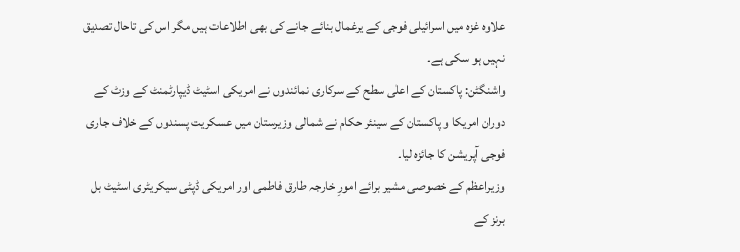علاوہ غزہ میں اسرائیلی فوجی کے یرغمال بنائے جانے کی بھی اطلاعات ہیں مگر اس کی تاحال تصدیق نہیں ہو سکی ہے۔
واشنگٹن: پاکستان کے اعلٰی سطح کے سرکاری نمائندوں نے امریکی اسٹیٹ ڈیپارٹمنٹ کے وزٹ کے دوران امریکا و پاکستان کے سینئر حکام نے شمالی وزیرستان میں عسکریت پسندوں کے خلاف جاری فوجی آپریشن کا جائزہ لیا۔
وزیراعظم کے خصوصی مشیر برائے امورِ خارجہ طارق فاطمی اور امریکی ڈپٹی سیکریٹری اسٹیٹ بل برنز کے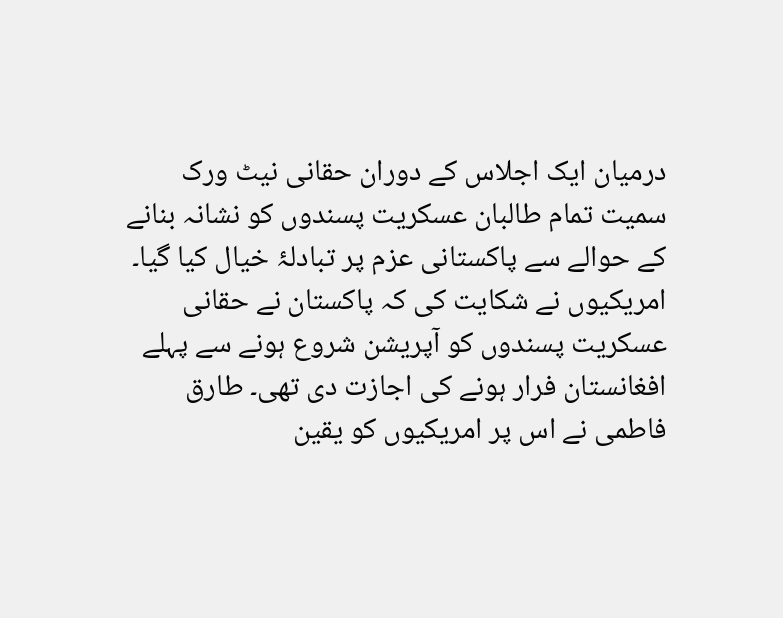درمیان ایک اجلاس کے دوران حقانی نیٹ ورک سمیت تمام طالبان عسکریت پسندوں کو نشانہ بنانے کے حوالے سے پاکستانی عزم پر تبادلۂ خیال کیا گیا۔
امریکیوں نے شکایت کی کہ پاکستان نے حقانی عسکریت پسندوں کو آپریشن شروع ہونے سے پہلے افغانستان فرار ہونے کی اجازت دی تھی۔ طارق فاطمی نے اس پر امریکیوں کو یقین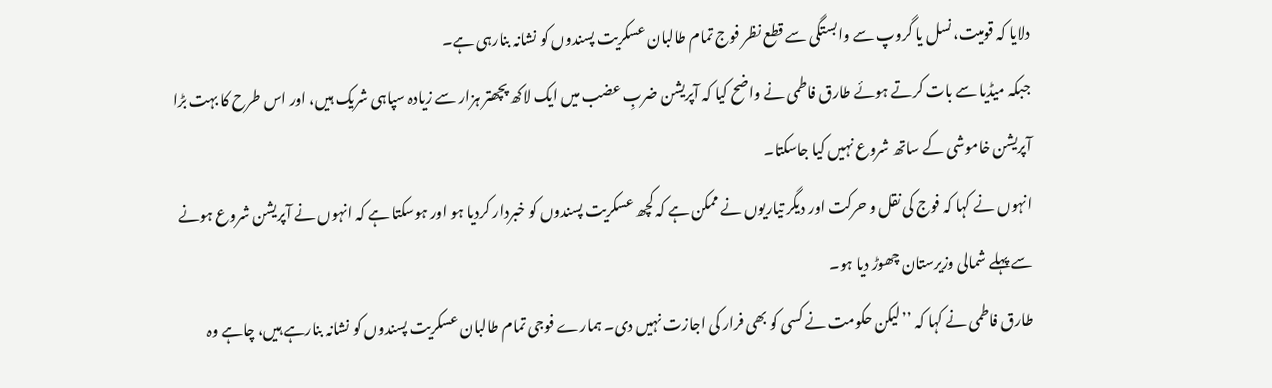دلایا کہ قومیت، نسل یا گروپ سے وابستگی سے قطع نظر فوج تمام طالبان عسکریت پسندوں کو نشانہ بنارہی ہے۔
جبکہ میڈیا سے بات کرتے ہوئے طارق فاطمی نے واضح کیا کہ آپریشن ضربِ عضب میں ایک لاکھ پچھتر ہزار سے زیادہ سپاہی شریک ہیں، اور اس طرح کا بہت بڑا آپریشن خاموشی کے ساتھ شروع نہیں کیا جاسکتا۔
انہوں نے کہا کہ فوج کی نقل و حرکت اور دیگر تیاریوں نے ممکن ہے کہ کچھ عسکریت پسندوں کو خبردار کردیا ہو اور ہوسکتا ہے کہ انہوں نے آپریشن شروع ہونے سے پہلے شمالی وزیرستان چھوڑ دیا ہو۔
طارق فاطمی نے کہا کہ ’’لیکن حکومت نے کسی کو بھی فرار کی اجازت نہیں دی۔ ہمارے فوجی تمام طالبان عسکریت پسندوں کو نشانہ بنارہے ہیں، چاہے وہ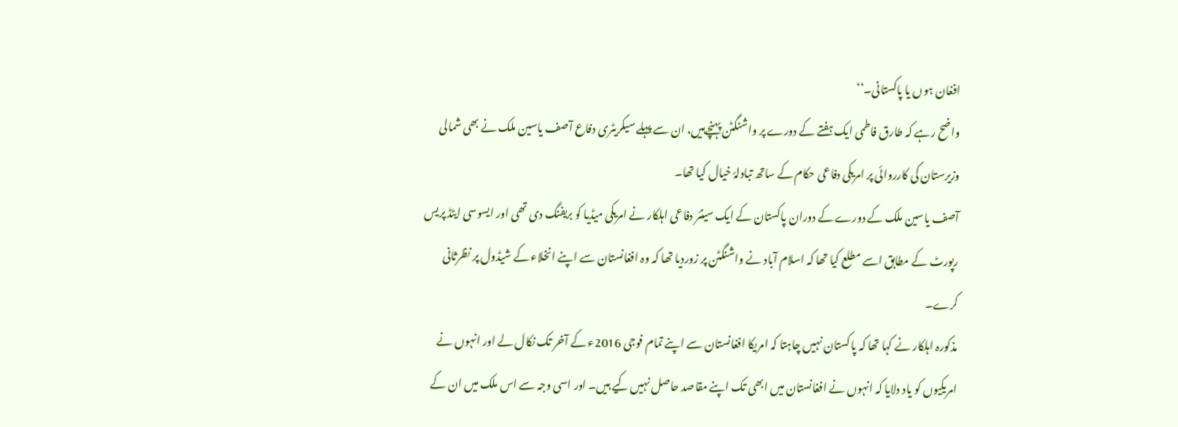افغان ہوں یا پاکستانی۔‘‘
واضح رہے کہ طارق فاطمی ایک ہفتے کے دورے پر واشنگٹن پہنچےہیں، ان سے پہلے سیکریٹری دفاع آصف یاسین ملک نے بھی شمالی وزیرستان کی کارروائی پر امریکی دفاعی حکام کے ساتھ تبادلۂ خیال کیا تھا۔
آصف یاسین ملک کے دورے کے دوران پاکستان کے ایک سینئر دفاعی اہلکار نے امریکی میڈیا کو بریفنگ دی تھی اور ایسوسی ایٹڈ پریس رپورٹ کے مطابق اسے مطلع کیا تھا کہ اسلام آباد نے واشنگٹن پر زوردیا تھا کہ وہ افغانستان سے اپنے انخلاء کے شیڈول پر نظرثانی کرے۔
مذکورہ اہلکار نے کہا تھا کہ پاکستان نہیں چاہتا کہ امریکا افغانستان سے اپنے تمام فوجی 2016ء کے آخر تک نکال لے اور انہوں نے امریکیوں کو یاد دلایا کہ انہوں نے افغانستان میں ابھی تک اپنے مقاصد حاصل نہیں کیے ہیں۔ اور اسی وجہ سے اس ملک میں ان کے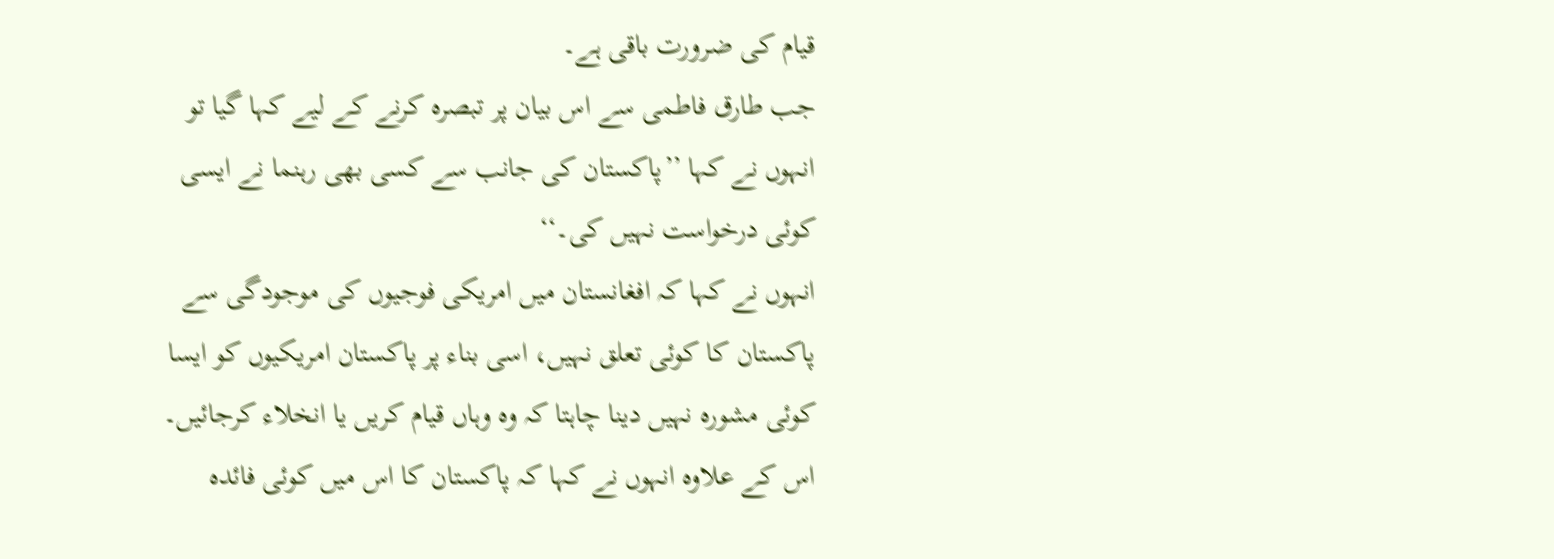قیام کی ضرورت باقی ہے۔
جب طارق فاطمی سے اس بیان پر تبصرہ کرنے کے لیے کہا گیا تو انہوں نے کہا ’’پاکستان کی جانب سے کسی بھی رہنما نے ایسی کوئی درخواست نہیں کی۔‘‘
انہوں نے کہا کہ افغانستان میں امریکی فوجیوں کی موجودگی سے پاکستان کا کوئی تعلق نہیں، اسی بناء پر پاکستان امریکیوں کو ایسا کوئی مشورہ نہیں دینا چاہتا کہ وہ وہاں قیام کریں یا انخلاء کرجائیں۔
اس کے علاوہ انہوں نے کہا کہ پاکستان کا اس میں کوئی فائدہ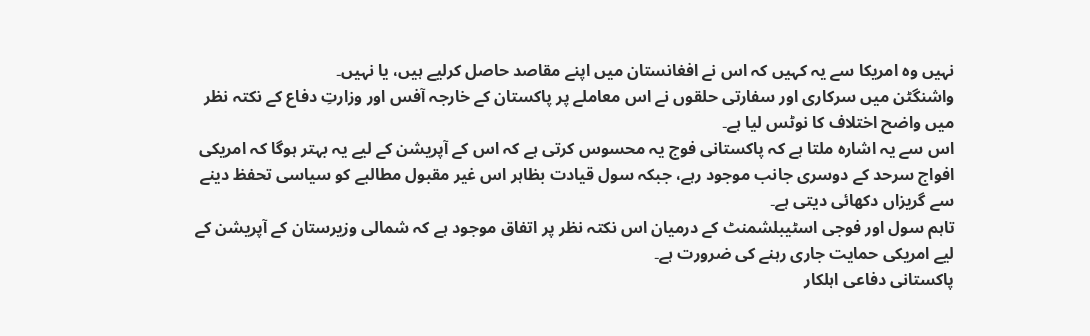نہیں وہ امریکا سے یہ کہیں کہ اس نے افغانستان میں اپنے مقاصد حاصل کرلیے ہیں، یا نہیں۔
واشنگٹن میں سرکاری اور سفارتی حلقوں نے اس معاملے پر پاکستان کے خارجہ آفس اور وزارتِ دفاع کے نکتہ نظر میں واضح اختلاف کا نوٹس لیا ہے۔
اس سے یہ اشارہ ملتا ہے کہ پاکستانی فوج یہ محسوس کرتی ہے کہ اس کے آپریشن کے لیے یہ بہتر ہوگا کہ امریکی افواج سرحد کے دوسری جانب موجود رہے، جبکہ سول قیادت بظاہر اس غیر مقبول مطالبے کو سیاسی تحفظ دینے سے گریزاں دکھائی دیتی ہے۔
تاہم سول اور فوجی اسٹیبلشمنٹ کے درمیان اس نکتہ نظر پر اتفاق موجود ہے کہ شمالی وزیرستان کے آپریشن کے لیے امریکی حمایت جاری رہنے کی ضرورت ہے۔
پاکستانی دفاعی اہلکار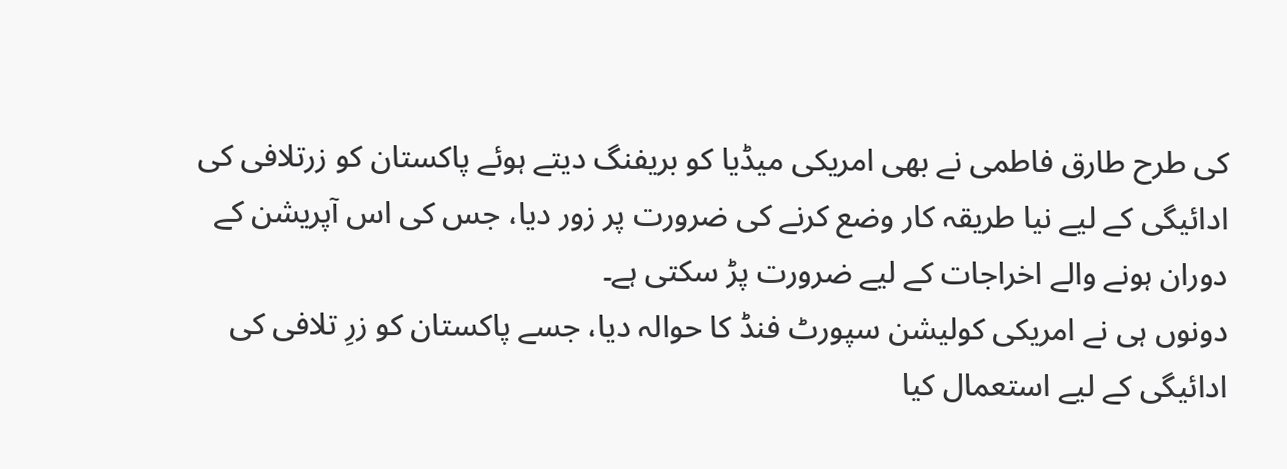کی طرح طارق فاطمی نے بھی امریکی میڈیا کو بریفنگ دیتے ہوئے پاکستان کو زرتلافی کی ادائیگی کے لیے نیا طریقہ کار وضع کرنے کی ضرورت پر زور دیا، جس کی اس آپریشن کے دوران ہونے والے اخراجات کے لیے ضرورت پڑ سکتی ہے۔
دونوں ہی نے امریکی کولیشن سپورٹ فنڈ کا حوالہ دیا، جسے پاکستان کو زرِ تلافی کی ادائیگی کے لیے استعمال کیا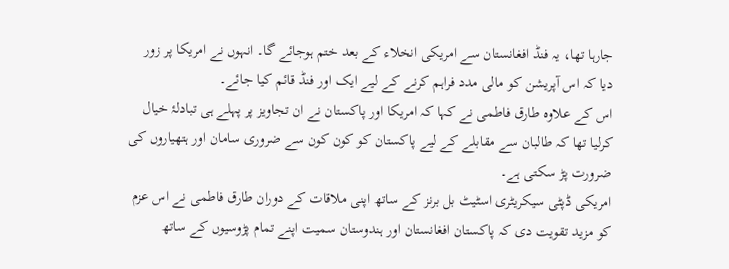جارہا تھا، یہ فنڈ افغانستان سے امریکی انخلاء کے بعد ختم ہوجائے گا۔ انہوں نے امریکا پر زور دیا کہ اس آپریشن کو مالی مدد فراہم کرنے کے لیے ایک اور فنڈ قائم کیا جائے۔
اس کے علاوہ طارق فاطمی نے کہا کہ امریکا اور پاکستان نے ان تجاویز پر پہلے ہی تبادلۂ خیال کرلیا تھا کہ طالبان سے مقابلے کے لیے پاکستان کو کون کون سے ضروری سامان اور ہتھیاروں کی ضرورت پڑ سکتی ہے۔
امریکی ڈپٹی سیکریٹری اسٹیٹ بل برنز کے ساتھ اپنی ملاقات کے دوران طارق فاطمی نے اس عزم کو مزید تقویت دی کہ پاکستان افغانستان اور ہندوستان سمیت اپنے تمام پڑوسیوں کے ساتھ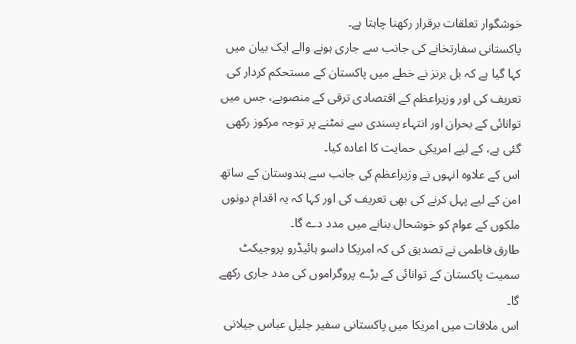خوشگوار تعلقات برقرار رکھنا چاہتا ہے۔
پاکستانی سفارتخانے کی جانب سے جاری ہونے والے ایک بیان میں کہا گیا ہے کہ بل برنز نے خطے میں پاکستان کے مستحکم کردار کی تعریف کی اور وزیراعظم کے اقتصادی ترقی کے منصوبے، جس میں توانائی کے بحران اور انتہاء پسندی سے نمٹنے پر توجہ مرکوز رکھی گئی ہے، کے لیے امریکی حمایت کا اعادہ کیا۔
اس کے علاوہ انہوں نے وزیراعظم کی جانب سے ہندوستان کے ساتھ امن کے لیے پہل کرنے کی بھی تعریف کی اور کہا کہ یہ اقدام دونوں ملکوں کے عوام کو خوشحال بنانے میں مدد دے گا۔
طارق فاطمی نے تصدیق کی کہ امریکا داسو ہائیڈرو پروجیکٹ سمیت پاکستان کے توانائی کے بڑے پروگراموں کی مدد جاری رکھے گا۔
اس ملاقات میں امریکا میں پاکستانی سفیر جلیل عباس جیلانی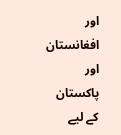اور افغانستان اور پاکستان کے لیے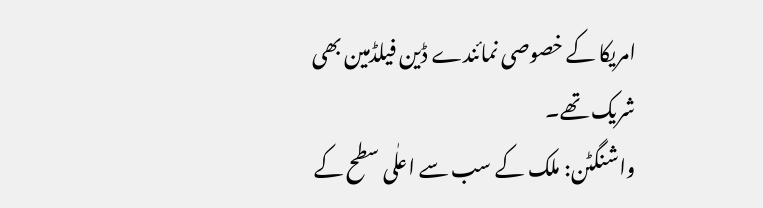امریکا کے خصوصی نمائندے ڈین فیلڈمین بھی شریک تھے۔
واشنگٹن: ملک کے سب سے اعلٰی سطح کے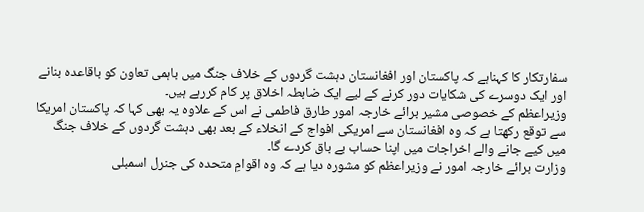سفارتکار کا کہناہے کہ پاکستان اور افغانستان دہشت گردوں کے خلاف جنگ میں باہمی تعاون کو باقاعدہ بنانے اور ایک دوسرے کی شکایات دور کرنے کے لیے ایک ضابطہ اخلاق پر کام کررہے ہیں۔
وزیراعظم کے خصوصی مشیر برائے خارجہ امور طارق فاطمی نے اس کے علاوہ یہ بھی کہا کہ پاکستان امریکا سے توقع رکھتا ہے کہ وہ افغانستان سے امریکی افواج کے انخلاء کے بعد بھی دہشت گردوں کے خلاف جنگ میں کیے جانے والے اخراجات میں اپنا حساب بے باق کردے گا۔
وزارت برائے خارجہ امور نے وزیراعظم کو مشورہ دیا ہے کہ وہ اقوامِ متحدہ کی جنرل اسمبلی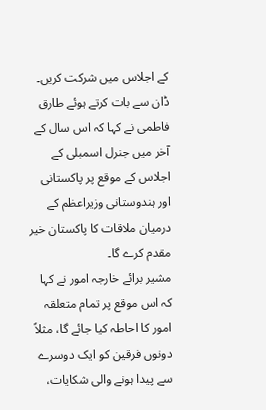کے اجلاس میں شرکت کریں۔
ڈان سے بات کرتے ہوئے طارق فاطمی نے کہا کہ اس سال کے آخر میں جنرل اسمبلی کے اجلاس کے موقع پر پاکستانی اور ہندوستانی وزیراعظم کے درمیان ملاقات کا پاکستان خیر مقدم کرے گا۔
مشیر برائے خارجہ امور نے کہا کہ اس موقع پر تمام متعلقہ امور کا احاطہ کیا جائے گا، مثلاً دونوں فرقین کو ایک دوسرے سے پیدا ہونے والی شکایات،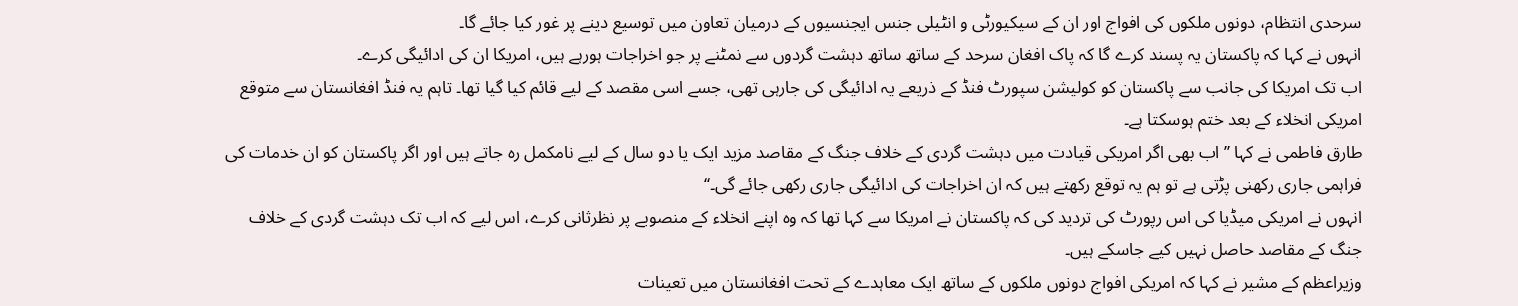سرحدی انتظام، دونوں ملکوں کی افواج اور ان کے سیکیورٹی و انٹیلی جنس ایجنسیوں کے درمیان تعاون میں توسیع دینے پر غور کیا جائے گا۔
انہوں نے کہا کہ پاکستان یہ پسند کرے گا کہ پاک افغان سرحد کے ساتھ ساتھ دہشت گردوں سے نمٹنے پر جو اخراجات ہورہے ہیں، امریکا ان کی ادائیگی کرے۔
اب تک امریکا کی جانب سے پاکستان کو کولیشن سپورٹ فنڈ کے ذریعے یہ ادائیگی کی جارہی تھی، جسے اسی مقصد کے لیے قائم کیا گیا تھا۔ تاہم یہ فنڈ افغانستان سے متوقع امریکی انخلاء کے بعد ختم ہوسکتا ہے۔
طارق فاطمی نے کہا ’’اب بھی اگر امریکی قیادت میں دہشت گردی کے خلاف جنگ کے مقاصد مزید ایک یا دو سال کے لیے نامکمل رہ جاتے ہیں اور اگر پاکستان کو ان خدمات کی فراہمی جاری رکھنی پڑتی ہے تو ہم یہ توقع رکھتے ہیں کہ ان اخراجات کی ادائیگی جاری رکھی جائے گی۔‘‘
انہوں نے امریکی میڈیا کی اس رپورٹ کی تردید کی کہ پاکستان نے امریکا سے کہا تھا کہ وہ اپنے انخلاء کے منصوبے پر نظرثانی کرے، اس لیے کہ اب تک دہشت گردی کے خلاف جنگ کے مقاصد حاصل نہیں کیے جاسکے ہیں۔
وزیراعظم کے مشیر نے کہا کہ امریکی افواج دونوں ملکوں کے ساتھ ایک معاہدے کے تحت افغانستان میں تعینات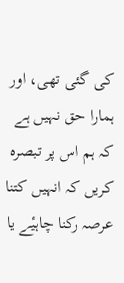کی گئی تھی، اور ہمارا حق نہیں ہے کہ ہم اس پر تبصرہ کریں کہ انہیں کتنا عرصہ رکنا چاہیٔے یا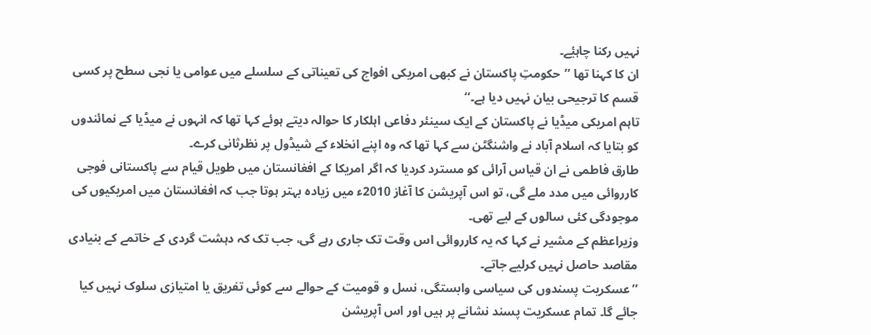نہیں رکنا چاہیٔے۔
ان کا کہنا تھا ’’حکومتِ پاکستان نے کبھی امریکی افواج کی تعیناتی کے سلسلے میں عوامی یا نجی سطح پر کسی قسم کا ترجیحی بیان نہیں دیا ہے۔‘‘
تاہم امریکی میڈیا نے پاکستان کے ایک سینئر دفاعی اہلکار کا حوالہ دیتے ہوئے کہا تھا کہ انہوں نے میڈیا کے نمائندوں کو بتایا کہ اسلام آباد نے واشنگٹن سے کہا تھا کہ وہ اپنے انخلاء کے شیڈول پر نظرثانی کرے۔
طارق فاطمی نے ان قیاس آرائی کو مسترد کردیا کہ اگر امریکا کے افغانستان میں طویل قیام سے پاکستانی فوجی کارروائی میں مدد ملے گی، تو اس آپریشن کا آغاز 2010ء میں زیادہ بہتر ہوتا جب کہ افغانستان میں امریکیوں کی موجودگی کئی سالوں کے لیے تھی۔
وزیراعظم کے مشیر نے کہا کہ یہ کارروائی اس وقت تک جاری رہے گی، جب تک کہ دہشت گردی کے خاتمے کے بنیادی مقاصد حاصل نہیں کرلیے جاتے۔
’’عسکریت پسندوں کی سیاسی وابستگی، نسل و قومیت کے حوالے سے کوئی تفریق یا امتیازی سلوک نہیں کیا جائے گا۔ تمام عسکریت پسند نشانے پر ہیں اور اس آپریشن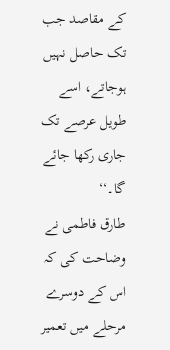کے مقاصد جب تک حاصل نہیں ہوجاتے، اسے طویل عرصے تک جاری رکھا جائے گا۔‘‘
طارق فاطمی نے وضاحت کی کہ اس کے دوسرے مرحلے میں تعمیر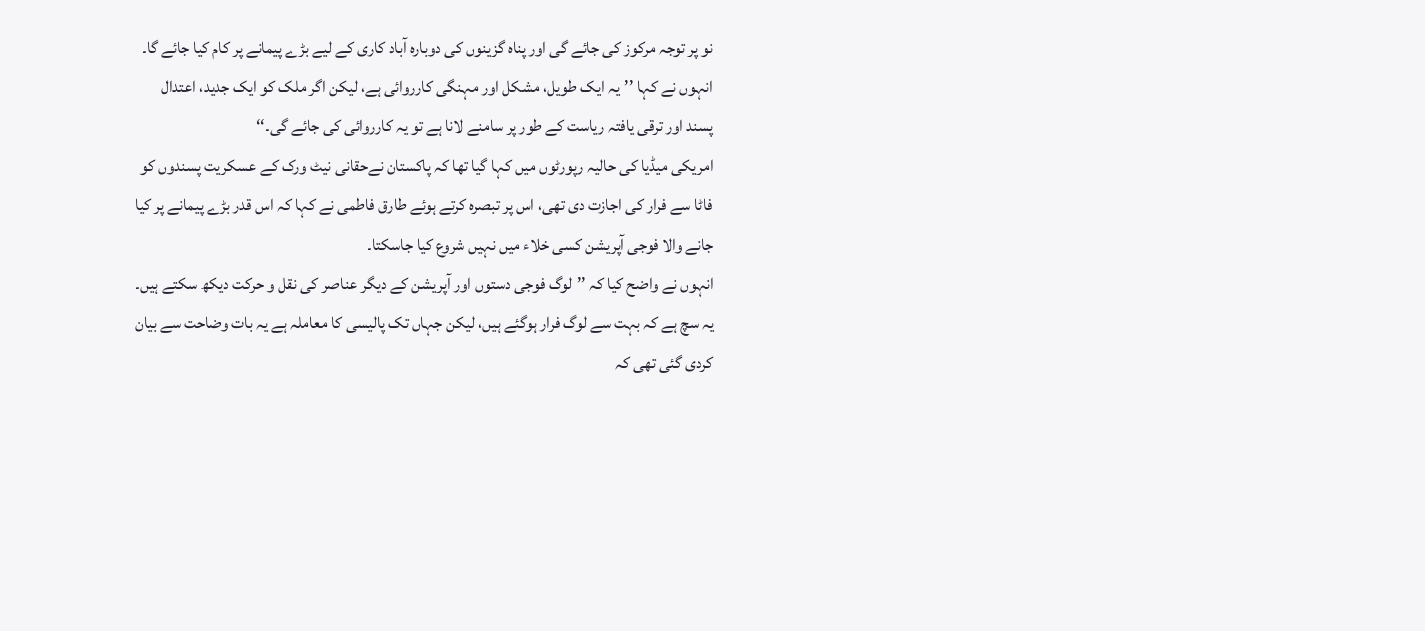نو پر توجہ مرکوز کی جائے گی اور پناہ گزینوں کی دوبارہ آباد کاری کے لیے بڑے پیمانے پر کام کیا جائے گا۔
انہوں نے کہا ’’یہ ایک طویل، مشکل اور مہنگی کارروائی ہے، لیکن اگر ملک کو ایک جدید، اعتدال پسند اور ترقی یافتہ ریاست کے طور پر سامنے لانا ہے تو یہ کارروائی کی جائے گی۔‘‘
امریکی میڈیا کی حالیہ رپورٹوں میں کہا گیا تھا کہ پاکستان نےحقانی نیٹ ورک کے عسکریت پسندوں کو فاٹا سے فرار کی اجازت دی تھی، اس پر تبصرہ کرتے ہوئے طارق فاطمی نے کہا کہ اس قدر بڑے پیمانے پر کیا جانے والا فوجی آپریشن کسی خلاء میں نہیں شروع کیا جاسکتا۔
انہوں نے واضح کیا کہ ’’لوگ فوجی دستوں اور آپریشن کے دیگر عناصر کی نقل و حرکت دیکھ سکتے ہیں۔ یہ سچ ہے کہ بہت سے لوگ فرار ہوگئے ہیں، لیکن جہاں تک پالیسی کا معاملہ ہے یہ بات وضاحت سے بیان کردی گئی تھی کہ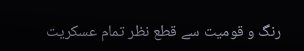رنگ و قومیت سے قطع نظر تمام عسکریت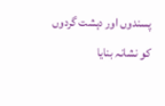پسندوں اور دہشت گردوں کو نشانہ بنایا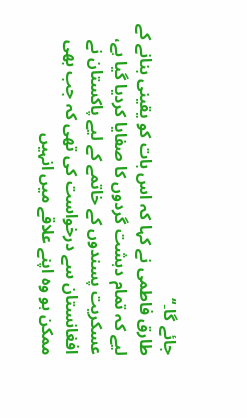جائے گا۔‘‘
طارق فاطمی نے کہا کہ اس بات کو یقینی بنانے کے لیے کہ تمام دہشت گردوں کا صفایا کردیا گیا ہے، عسکریت پسندوں کے خاتمے کے لیے پاکستان نے افغانستان سے درخواست کی تھی کہ جب بھی ممکن ہو وہ اپنے علاقے میں انہیں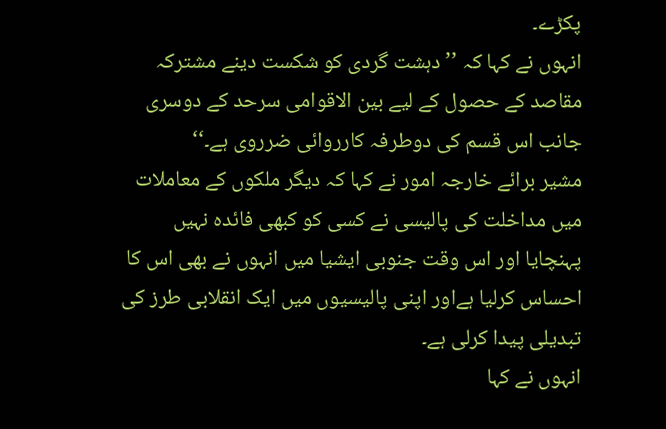پکڑے۔
انہوں نے کہا کہ ’’دہشت گردی کو شکست دینے مشترکہ مقاصد کے حصول کے لیے بین الاقوامی سرحد کے دوسری جانب اس قسم کی دوطرفہ کارروائی ضرروی ہے۔‘‘
مشیر برائے خارجہ امور نے کہا کہ دیگر ملکوں کے معاملات میں مداخلت کی پالیسی نے کسی کو کبھی فائدہ نہیں پہنچایا اور اس وقت جنوبی ایشیا میں انہوں نے بھی اس کا احساس کرلیا ہےاور اپنی پالیسیوں میں ایک انقلابی طرز کی تبدیلی پیدا کرلی ہے۔
انہوں نے کہا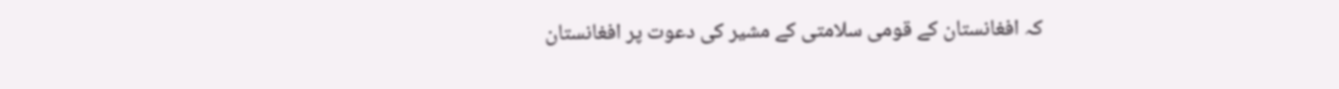کہ افغانستان کے قومی سلامتی کے مشیر کی دعوت پر افغانستان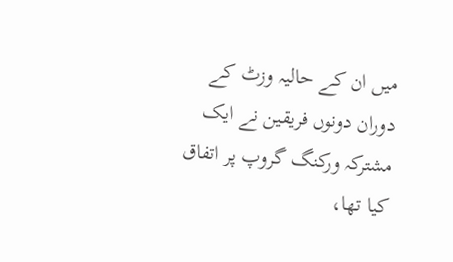میں ان کے حالیہ وزٹ کے دوران دونوں فریقین نے ایک مشترکہ ورکنگ گروپ پر اتفاق کیا تھا،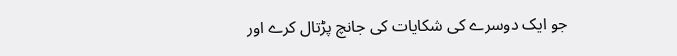جو ایک دوسرے کی شکایات کی جانچ پڑتال کرے اور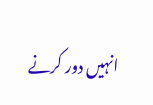انہیں دور کرنے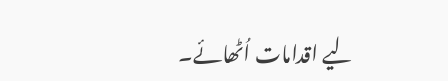لیے اقدامات اُٹھائے۔